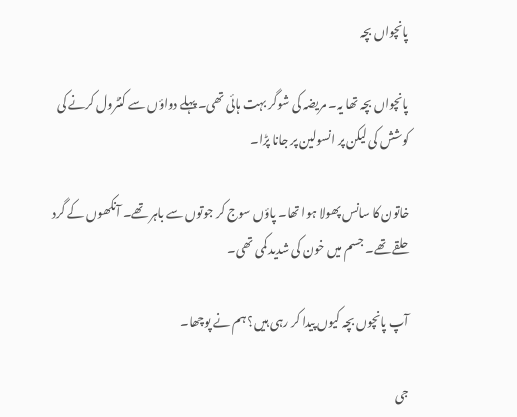پانچواں بچہ

پانچواں بچہ تھا یہ۔ مریضہ کی شوگر بہت ہائی تھی۔ پہلے دواؤں سے کنٹرول کرنے کی کوشش کی لیکن پر انسولین پر جانا پڑا۔

خاتون کا سانس پھولا ہوا تھا۔ پاؤں سوج کر جوتوں سے باہر تھے۔ آنکھوں کے گرد حلقے تھے۔ جسم میں خون کی شدید کمی تھی۔

آپ پانچوں بچہ کیوں پیدا کر رہی ہیں؟ ہم نے پوچھا۔

جی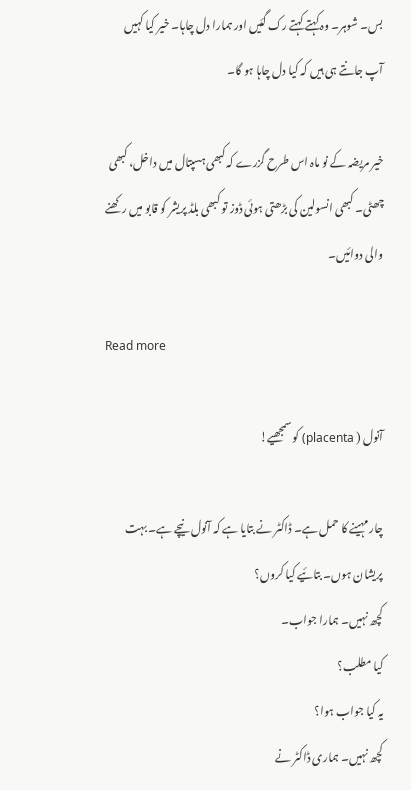بس۔ شوہر۔ وہ کہتے کہتے رک گئیں اور ہمارا دل چاہا۔ خیر کیا کہیں آپ جانتے ہی ہیں کہ کیا دل چاہا ہو گا۔

خیر مریضہ کے نو ماہ اس طرح گزرے کہ کبھی ہسپتال میں داخل، کبھی چھٹی۔ کبھی انسولین کی بڑھتی ہوئی ڈوز تو کبھی بلڈ پریشر کو قابو میں رکھنے والی دوائیں۔

Read more

آنول ( placenta) کو سمجھیے!

چار مہینے کا حمل ہے۔ ڈاکٹر نے بتایا ہے کہ آنول نیچے ہے۔ بہت پریشان ہوں۔ بتائیے کیا کروں؟
کچھ نہیں۔ ہمارا جواب۔
کیا مطلب؟
یہ کیا جواب ہوا؟
کچھ نہیں۔ ہماری ڈاکٹر نے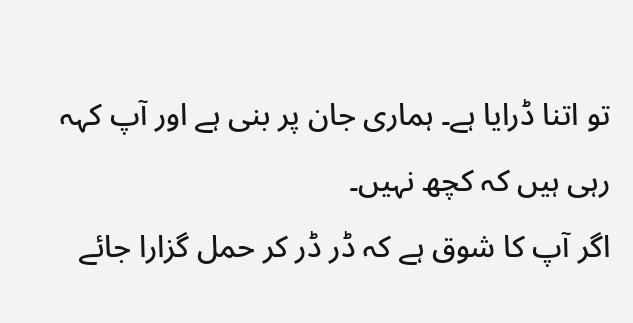تو اتنا ڈرایا ہے۔ ہماری جان پر بنی ہے اور آپ کہہ رہی ہیں کہ کچھ نہیں۔
اگر آپ کا شوق ہے کہ ڈر ڈر کر حمل گزارا جائے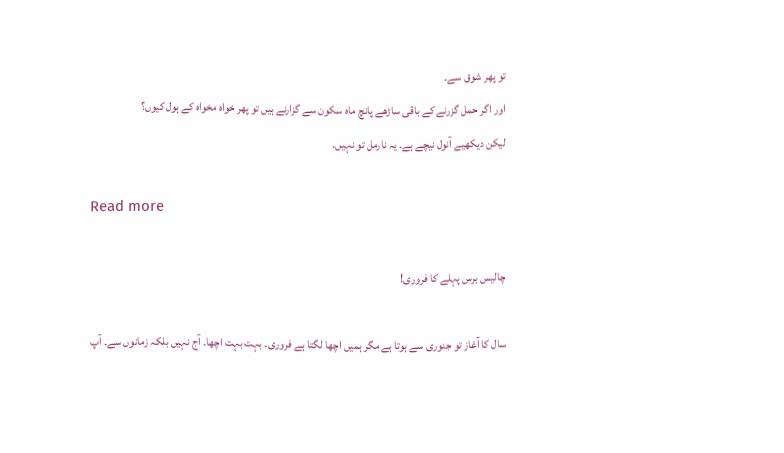تو پھر شوق سے۔
اور اگر حمل گزرنے کے باقی ساڑھے پانچ ماہ سکون سے گزارنے ہیں تو پھر خواہ مخواہ کے ہول کیوں؟
لیکن دیکھیے آنول نیچے ہے۔ یہ نارمل تو نہیں۔

Read more

چالیس برس پہلے کا فروری!

سال کا آغاز تو جنوری سے ہوتا ہے مگر ہمیں اچھا لگتا ہے فروری۔ بہت بہت اچھا۔ آج نہیں بلکہ زمانوں سے۔ آپ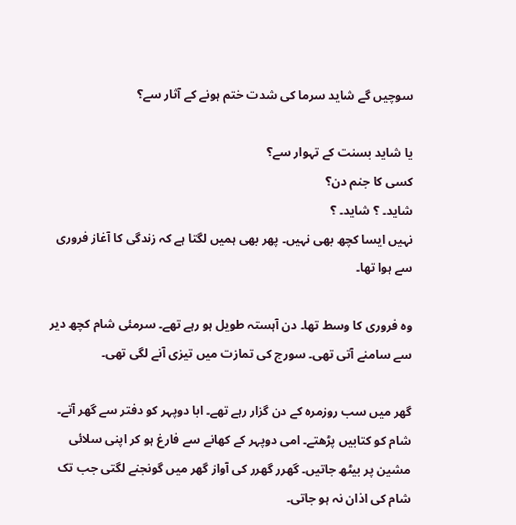سوچیں گے شاید سرما کی شدت ختم ہونے کے آثار سے؟

یا شاید بسنت کے تہوار سے؟
کسی کا جنم دن؟
شاید۔ ؟ شاید۔ ؟
نہیں ایسا کچھ بھی نہیں۔ پھر بھی ہمیں لگتا ہے کہ زندگی کا آغاز فروری سے ہوا تھا۔

وہ فروری کا وسط تھا۔ دن آہستہ طویل ہو رہے تھے۔ سرمئی شام کچھ دیر سے سامنے آتی تھی۔ سورج کی تمازت میں تیزی آنے لگی تھی۔

گھر میں سب روزمرہ کے دن گزار رہے تھے۔ ابا دوپہر کو دفتر سے گھر آتے۔ شام کو کتابیں پڑھتے۔ امی دوپہر کے کھانے سے فارغ ہو کر اپنی سلائی مشین پر بیٹھ جاتیں۔ گھرر گھرر کی آواز گھر میں گونجنے لگتی جب تک شام کی اذان نہ ہو جاتی۔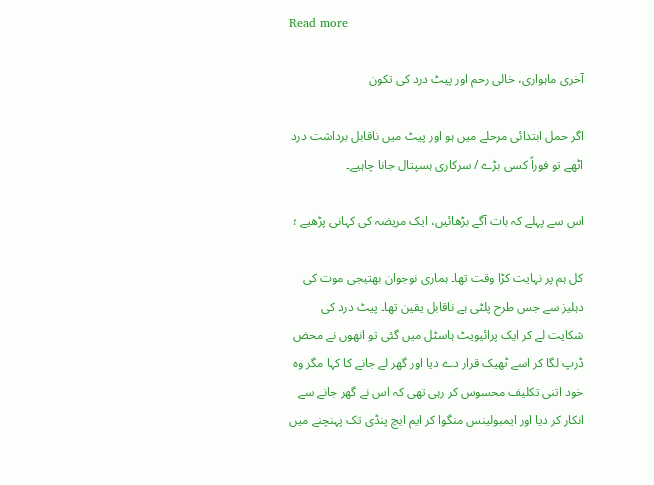Read more

آخری ماہواری، خالی رحم اور پیٹ درد کی تکون

اگر حمل ابتدائی مرحلے میں ہو اور پیٹ میں ناقابل برداشت درد اٹھے تو فوراً کسی بڑے / سرکاری ہسپتال جانا چاہیے۔

اس سے پہلے کہ بات آگے بڑھائیں، ایک مریضہ کی کہانی پڑھیے ؛

کل ہم پر نہایت کڑا وقت تھا۔ ہماری نوجوان بھتیجی موت کی دہلیز سے جس طرح پلٹی ہے ناقابل یقین تھا۔ پیٹ درد کی شکایت لے کر ایک پرائیویٹ ہاسٹل میں گئی تو انھوں نے محض ڈرپ لگا کر اسے ٹھیک قرار دے دیا اور گھر لے جانے کا کہا مگر وہ خود اتنی تکلیف محسوس کر رہی تھی کہ اس نے گھر جانے سے انکار کر دیا اور ایمبولینس منگوا کر ایم ایچ پنڈی تک پہنچنے میں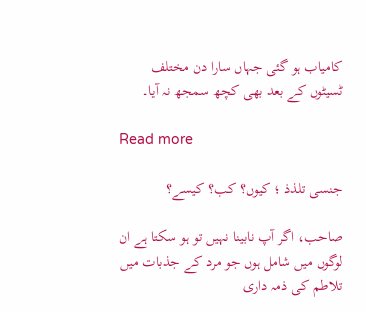کامیاب ہو گئی جہاں سارا دن مختلف ٹسیٹوں کے بعد بھی کچھ سمجھ نہ آیا۔

Read more

جنسی تلذذ ؛ کیوں؟ کب؟ کیسے؟

صاحب، اگر آپ نابینا نہیں تو ہو سکتا ہے ان لوگوں میں شامل ہوں جو مرد کے جذبات میں تلاطم کی ذمہ داری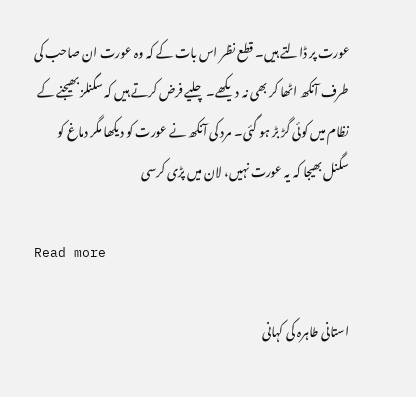عورت پر ڈالتے ہیں۔ قطع نظر اس بات کے کہ وہ عورت ان صاحب کی طرف آنکھ اٹھا کر بھی نہ دیکھے۔ چلیے فرض کرتے ہیں کہ سگنلز بھیجنے کے نظام میں کوئی گڑ بڑ ہو گئی۔ مرد کی آنکھ نے عورت کو دیکھا مگر دماغ کو سگنل بھیجا کہ یہ عورت نہیں، لان میں پڑی کرسی

Read more

استانی طاہرہ کی کہانی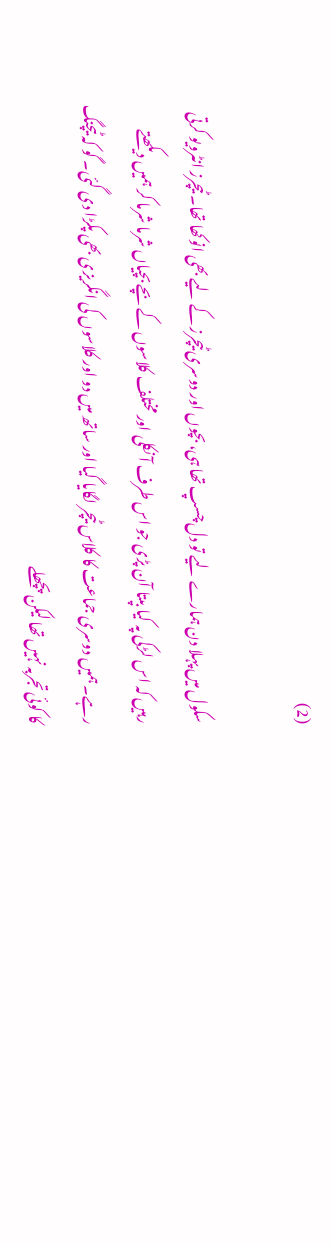(2)

سکول میں پہلا دن ہمارے لیے تو دل چسپ تھا ہی، بچوں اور دوسری ٹیچرز کے لیے بھی انوکھا تھا۔ ٹیچرز انٹرویو کرتی رہیں کہ اس لڑکی پہ کیا بپتا آن پڑی جو اس طرف آ نکلی اور مختلف کلاسوں کے بچے بچیاں شرما شرما کر ہمیں دیکھتے رہے۔ ہمیں دوسری جماعت کا کلاس ٹیچر لگایا گیا اور ساتھ میں دو اور کلاسوں کی انگریزی بھی پکڑا دی گئی۔ گو کہ ٹیچنگ کا کوئی تجربہ نہیں تھا لیکن پچھلے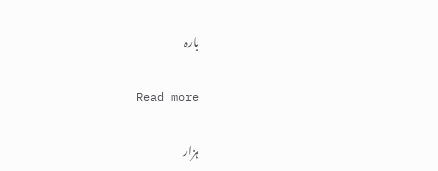بارہ

Read more

ہزار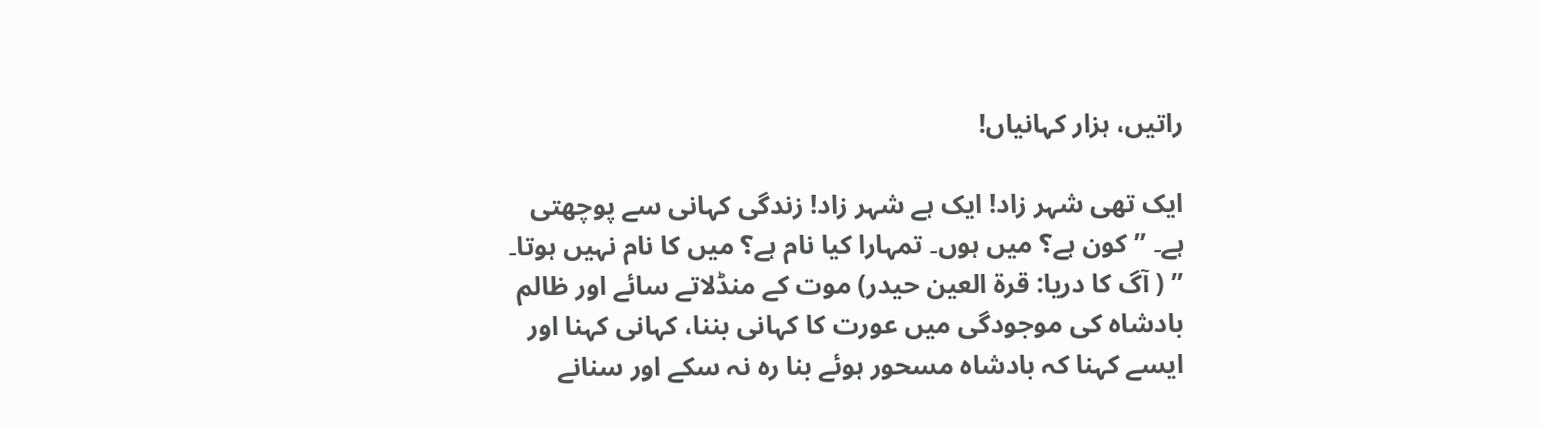راتیں، ہزار کہانیاں!

ایک تھی شہر زاد! ایک ہے شہر زاد! زندگی کہانی سے پوچھتی ہے۔ ”کون ہے؟ میں ہوں۔ تمہارا کیا نام ہے؟ میں کا نام نہیں ہوتا۔ ” ( آگ کا دریا: قرۃ العین حیدر) موت کے منڈلاتے سائے اور ظالم بادشاہ کی موجودگی میں عورت کا کہانی بننا، کہانی کہنا اور ایسے کہنا کہ بادشاہ مسحور ہوئے بنا رہ نہ سکے اور سنانے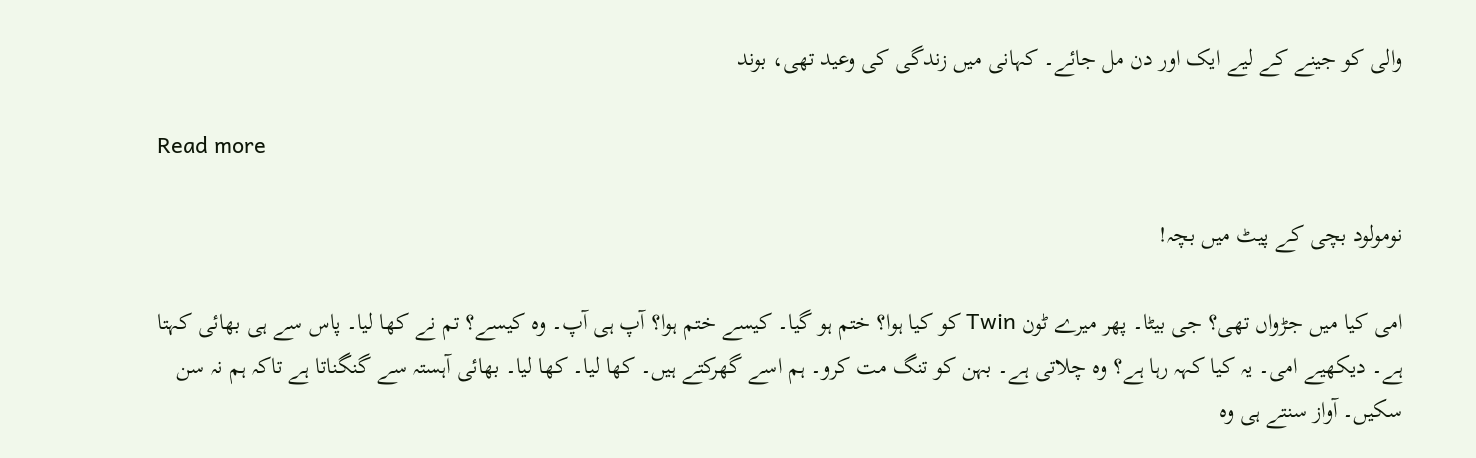والی کو جینے کے لیے ایک اور دن مل جائے۔ کہانی میں زندگی کی وعید تھی، بوند

Read more

نومولود بچی کے پیٹ میں بچہ!

امی کیا میں جڑواں تھی؟ جی بیٹا۔ پھر میرے ٹون Twin کو کیا ہوا؟ ختم ہو گیا۔ کیسے ختم ہوا؟ آپ ہی آپ۔ وہ کیسے؟ تم نے کھا لیا۔ پاس سے ہی بھائی کہتا ہے۔ دیکھیے امی۔ یہ کیا کہہ رہا ہے؟ وہ چلاتی ہے۔ بہن کو تنگ مت کرو۔ ہم اسے گھرکتے ہیں۔ کھا لیا۔ کھا لیا۔ بھائی آہستہ سے گنگناتا ہے تاکہ ہم نہ سن سکیں۔ آواز سنتے ہی وہ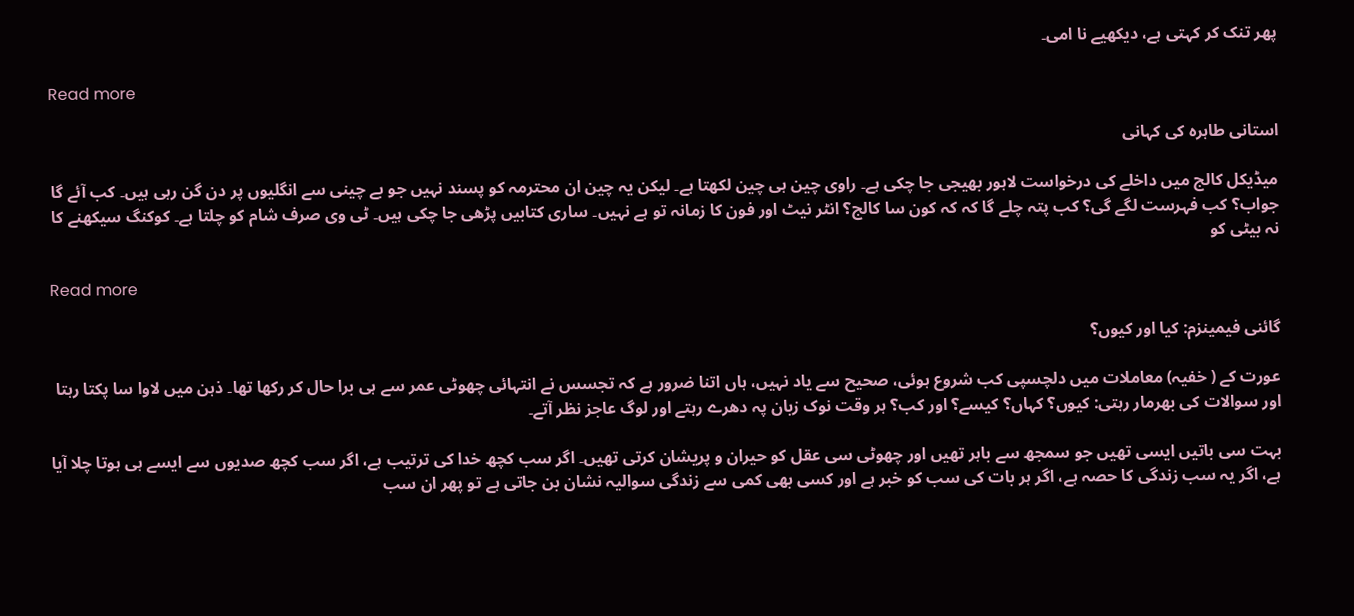پھر تنک کر کہتی ہے، دیکھیے نا امی۔

Read more

استانی طاہرہ کی کہانی

میڈیکل کالج میں داخلے کی درخواست لاہور بھیجی جا چکی ہے۔ راوی چین ہی چین لکھتا ہے۔ لیکن یہ چین ان محترمہ کو پسند نہیں جو بے چینی سے انگلیوں پر دن گن رہی ہیں۔ کب آئے گا جواب؟ کب فہرست لگے گی؟ کب پتہ چلے گا کہ کہ کون سا کالج؟ انٹر نیٹ اور فون کا زمانہ تو ہے نہیں۔ ساری کتابیں پڑھی جا چکی ہیں۔ ٹی وی صرف شام کو چلتا ہے۔ کوکنگ سیکھنے کا نہ بیٹی کو

Read more

گائنی فیمینزم: کیا اور کیوں؟

عورت کے ( خفیہ) معاملات میں دلچسپی کب شروع ہوئی، صحیح سے یاد نہیں، ہاں اتنا ضرور ہے کہ تجسس نے انتہائی چھوٹی عمر سے ہی برا حال کر رکھا تھا۔ ذہن میں لاوا سا پکتا رہتا اور سوالات کی بھرمار رہتی: کیوں؟ کہاں؟ کیسے؟ اور کب؟ ہر وقت نوک زبان پہ دھرے رہتے اور لوگ عاجز نظر آتے۔

بہت سی باتیں ایسی تھیں جو سمجھ سے باہر تھیں اور چھوٹی سی عقل کو حیران و پریشان کرتی تھیں۔ اگر سب کچھ خدا کی ترتیب ہے، اگر سب کچھ صدیوں سے ایسے ہی ہوتا چلا آیا ہے، اگر یہ سب زندگی کا حصہ ہے، اگر ہر بات کی سب کو خبر ہے اور کسی بھی کمی سے زندگی سوالیہ نشان بن جاتی ہے تو پھر ان سب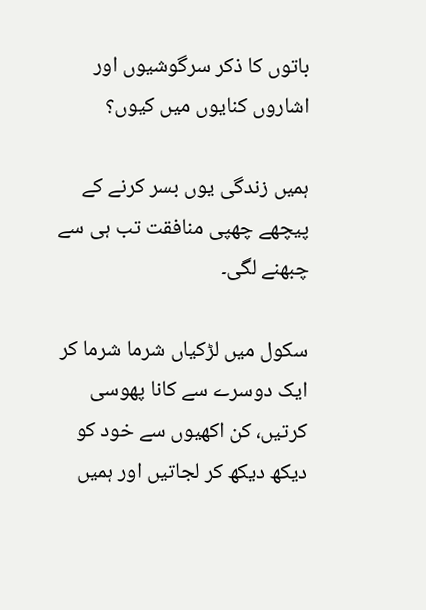باتوں کا ذکر سرگوشیوں اور اشاروں کنایوں میں کیوں؟

ہمیں زندگی یوں بسر کرنے کے پیچھے چھپی منافقت تب ہی سے چبھنے لگی۔

سکول میں لڑکیاں شرما شرما کر ایک دوسرے سے کانا پھوسی کرتیں، کن اکھیوں سے خود کو دیکھ دیکھ کر لجاتیں اور ہمیں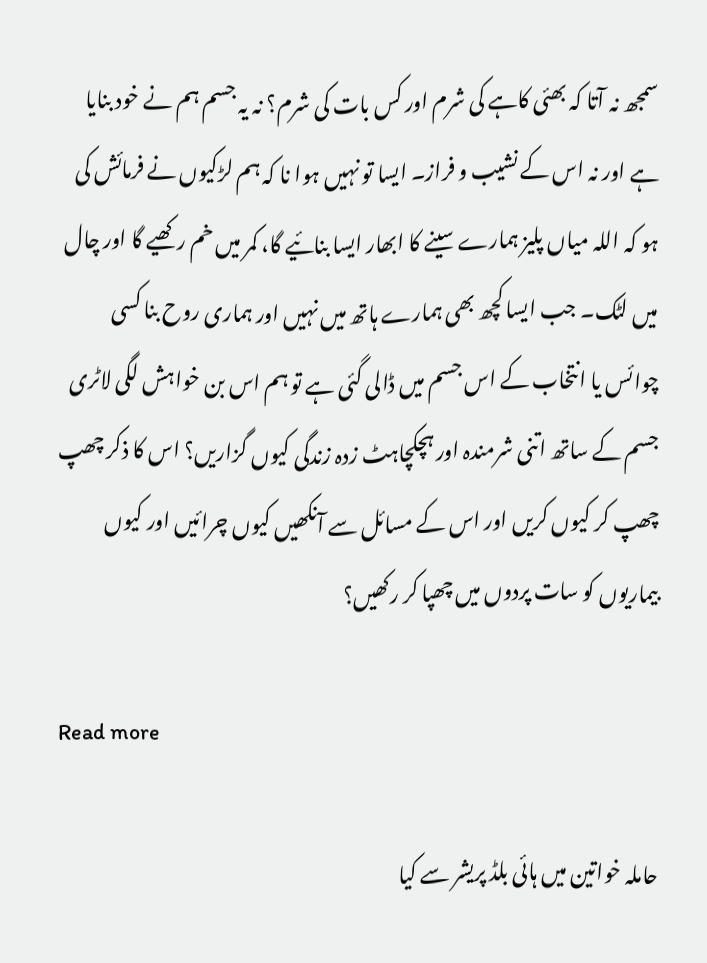سمجھ نہ آتا کہ بھئی کاہے کی شرم اور کس بات کی شرم؟ نہ یہ جسم ہم نے خود بنایا ہے اور نہ اس کے نشیب و فراز۔ ایسا تو نہیں ہوا نا کہ ہم لڑکیوں نے فرمائش کی ہو کہ اللہ میاں پلیز ہمارے سینے کا ابھار ایسا بنائیے گا، کمر میں خم رکھیے گا اور چال میں لٹک۔ جب ایسا کچھ بھی ہمارے ہاتھ میں نہیں اور ہماری روح بنا کسی چوائس یا انتخاب کے اس جسم میں ڈالی گئی ہے تو ہم اس بن خواہش لگی لاٹری جسم کے ساتھ اتنی شرمندہ اور ہچکچاہٹ زدہ زندگی کیوں گزاریں؟ اس کا ذکر چھپ چھپ کر کیوں کریں اور اس کے مسائل سے آنکھیں کیوں چرائیں اور کیوں بیماریوں کو سات پردوں میں چھپا کر رکھیں؟

Read more

حاملہ خواتین میں ہائی بلڈ پریشر سے کیا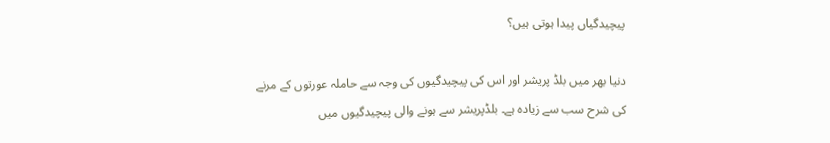پیچیدگیاں پیدا ہوتی ہیں؟

دنیا بھر میں بلڈ پریشر اور اس کی پیچیدگیوں کی وجہ سے حاملہ عورتوں کے مرنے کی شرح سب سے زیادہ ہے۔ بلڈپریشر سے ہونے والی پیچیدگیوں میں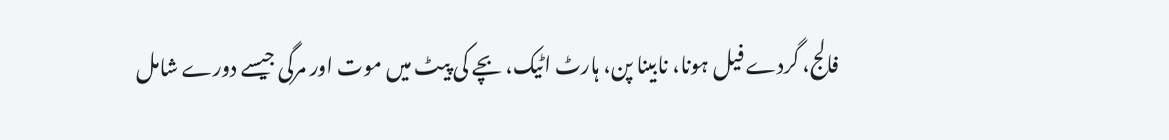فالج، گردے فیل ہونا، نابینا پن، ہارٹ اٹیک، بچے کی پیٹ میں موت اور مرگی جیسے دورے شامل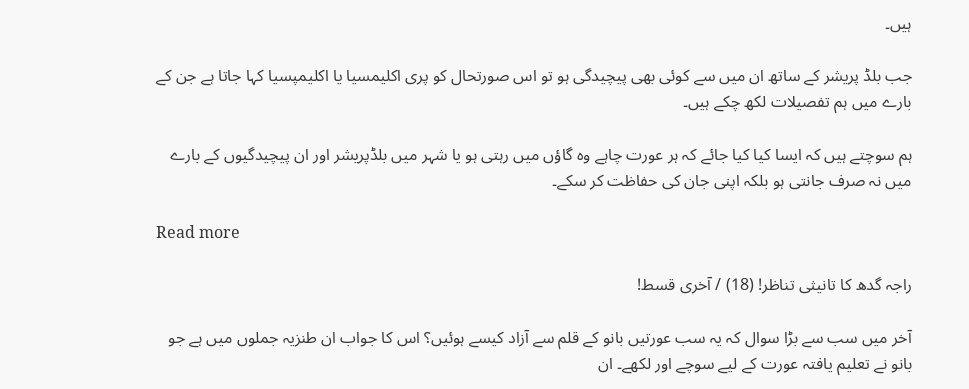ہیں۔

جب بلڈ پریشر کے ساتھ ان میں سے کوئی بھی پیچیدگی ہو تو اس صورتحال کو پری اکلیمسیا یا اکلیمپسیا کہا جاتا ہے جن کے بارے میں ہم تفصیلات لکھ چکے ہیں۔

ہم سوچتے ہیں کہ ایسا کیا کیا جائے کہ ہر عورت چاہے وہ گاؤں میں رہتی ہو یا شہر میں بلڈپریشر اور ان پیچیدگیوں کے بارے میں نہ صرف جانتی ہو بلکہ اپنی جان کی حفاظت کر سکے۔

Read more

راجہ گدھ کا تانیثی تناظر! (18) / آخری قسط!

آخر میں سب سے بڑا سوال کہ یہ سب عورتیں بانو کے قلم سے آزاد کیسے ہوئیں؟ اس کا جواب ان طنزیہ جملوں میں ہے جو بانو نے تعلیم یافتہ عورت کے لیے سوچے اور لکھے۔ ان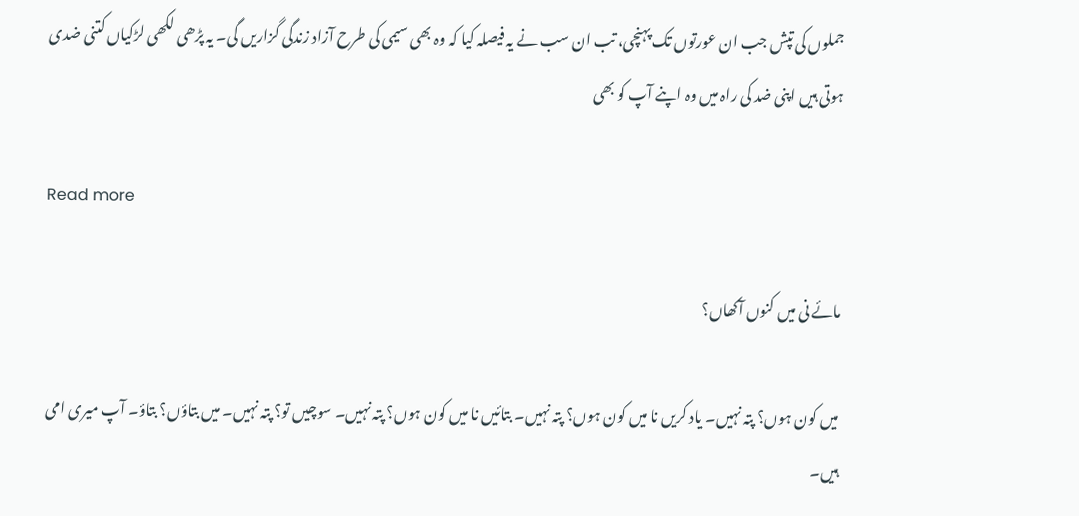جملوں کی تپش جب ان عورتوں تک پہنچی، تب ان سب نے یہ فیصلہ کیا کہ وہ بھی سیمی کی طرح آزاد زندگی گزاریں گی۔ یہ پڑھی لکھی لڑکیاں کتنی ضدی ہوتی ہیں اپنی ضد کی راہ میں وہ اپنے آپ کو بھی

Read more

مائے نی میں کنوں آکھاں؟

میں کون ہوں؟ پتہ نہیں۔ یاد کریں نا میں کون ہوں؟ پتہ نہیں۔ بتائیں نا میں کون ہوں؟ پتہ نہیں۔ سوچیں تو؟ پتہ نہیں۔ میں بتاؤں؟ بتاؤ۔ آپ میری امی ہیں۔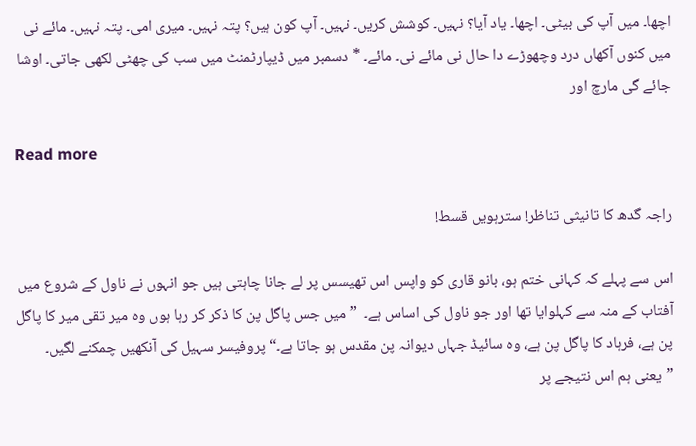اچھا۔ میں آپ کی بیٹی۔ اچھا۔ یاد آیا؟ نہیں۔ کوشش کریں۔ نہیں۔ آپ کون ہیں؟ پتہ نہیں۔ میری امی۔ پتہ نہیں۔ مائے نی میں کنوں آکھاں درد وچھوڑے دا حال نی مائے نی۔ مائے۔ * دسمبر میں ڈیپارٹمنٹ میں سب کی چھٹی لکھی جاتی۔ اوشا جائے گی مارچ اور

Read more

راجہ گدھ کا تانیثی تناظر! سترہویں قسط!

اس سے پہلے کہ کہانی ختم ہو، بانو قاری کو واپس اس تھیسس پر لے جانا چاہتی ہیں جو انہوں نے ناول کے شروع میں آفتاب کے منہ سے کہلوایا تھا اور جو ناول کی اساس ہے۔  ”میں جس پاگل پن کا ذکر کر رہا ہوں وہ میر تقی میر کا پاگل پن ہے، فرہاد کا پاگل پن ہے، وہ سائیڈ جہاں دیوانہ پن مقدس ہو جاتا ہے۔“پروفیسر سہیل کی آنکھیں چمکنے لگیں۔  ”یعنی ہم اس نتیجے پر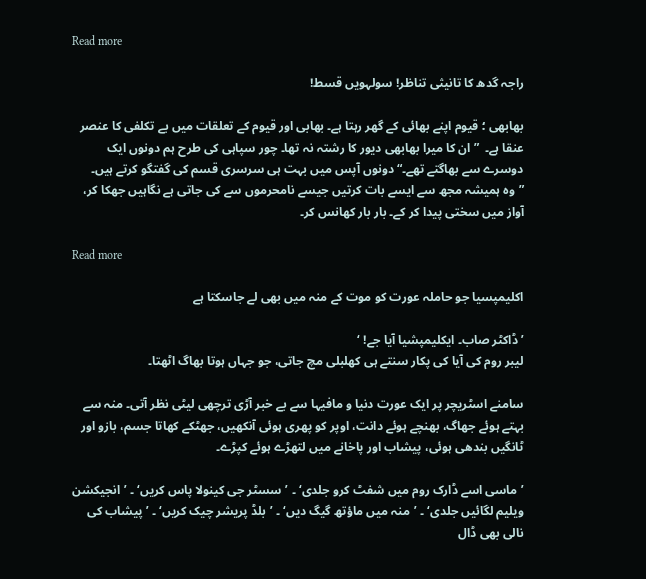Read more

راجہ گدھ کا تانیثی تناظر! سولہویں قسط!

بھابھی ؛ قیوم اپنے بھائی کے گھر رہتا ہے۔ بھابی اور قیوم کے تعلقات میں بے تکلفی کا عنصر عنقا ہے۔  ”ان کا میرا بھابھی دیور کا رشتہ نہ تھا۔ چور سپاہی کی طرح ہم دونوں ایک دوسرے سے بھاگتے تھے۔“ دونوں آپس میں بہت ہی سرسری قسم کی گفتگو کرتے ہیں۔  ”وہ ہمیشہ مجھ سے ایسے بات کرتیں جیسے نامحرموں سے کی جاتی ہے نگاہیں جھکا کر، آواز میں سختی پیدا کر کے۔ بار بار کھانس کر۔

Read more

اکلیمپسیا جو حاملہ عورت کو موت کے منہ میں بھی لے جاسکتا ہے

’ڈاکٹر صاب۔ ایکلیمپشیا آیا جے! ‘
لیبر روم کی آیا کی پکار سنتے ہی کھلبلی مچ جاتی، جو جہاں ہوتا بھاگ اٹھتا۔

سامنے اسٹریچر پر ایک عورت دنیا و مافیہا سے بے خبر آڑی ترچھی لیٹی نظر آتی۔ منہ سے بہتے ہوئے جھاگ، بھنچے ہوئے دانت، اوپر کو پھری ہوئی آنکھیں، جھٹکے کھاتا جسم، بازو اور ٹانگیں بندھی ہوئی، پیشاب اور پاخانے میں لتھڑے ہوئے کپڑے۔

’ماسی اسے ڈارک روم میں شفٹ کرو جلدی‘ ۔ ’سسٹر جی کینولا پاس کریں‘ ۔ ’انجیکشن ویلیم لگائیں جلدی‘ ۔ ’منہ میں ماؤتھ گیگ دیں‘ ۔ ’بلڈ پریشر چیک کریں‘ ۔ ’پیشاب کی نالی بھی ڈال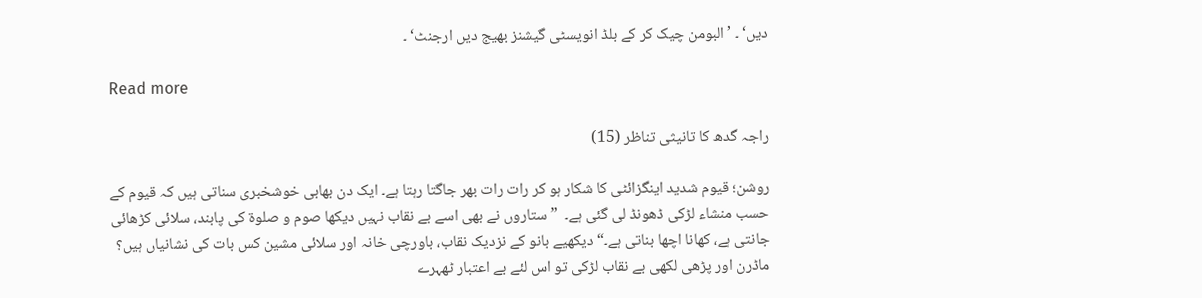دیں‘ ۔ ’البومن چیک کر کے بلڈ انویسٹی گیشنز بھیج دیں ارجنٹ‘ ۔

Read more

راجہ گدھ کا تانیثی تناظر (15)

روشن؛ قیوم شدید اینگزائٹی کا شکار ہو کر رات رات بھر جاگتا رہتا ہے۔ ایک دن بھابی خوشخبری سناتی ہیں کہ قیوم کے حسب منشاء لڑکی ڈھونڈ لی گئی ہے۔  ”ستاروں نے بھی اسے بے نقاب نہیں دیکھا صوم و صلوۃ کی پابند، سلائی کڑھائی جانتی ہے، کھانا اچھا بناتی ہے۔“ دیکھیے بانو کے نزدیک نقاب، باورچی خانہ اور سلائی مشین کس بات کی نشانیاں ہیں؟ ماڈرن اور پڑھی لکھی بے نقاب لڑکی تو اس لئے بے اعتبار ٹھہرے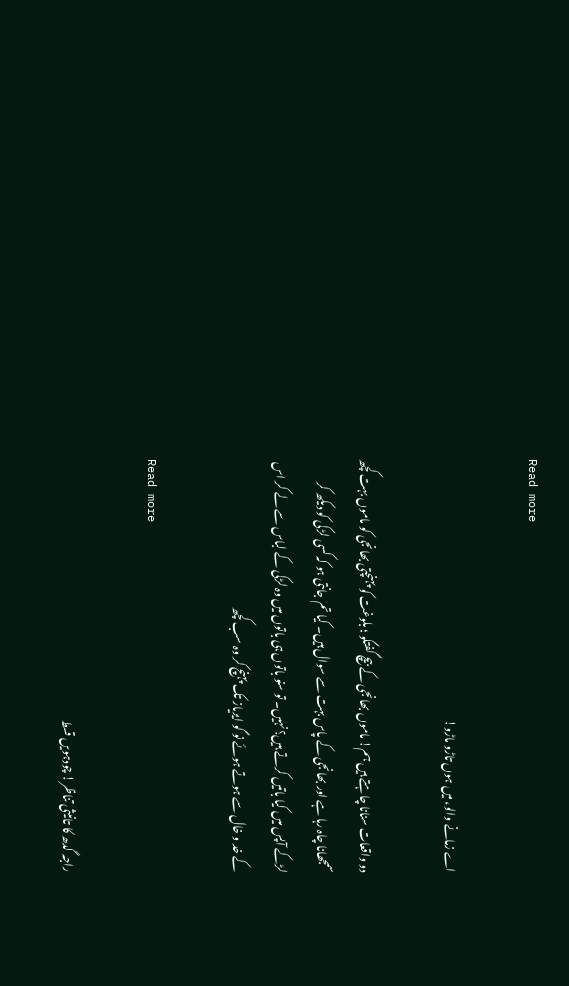Read more

اے زمانے والو، میں ہوں تاڑو ماڑو!

دو واقعات سنانا چاہتے ہیں ہم! ماموں بھانجی کے بیچ گفتگو ؛ بلوغت کو پہنچتی بھانجی کو ماموں بہت کچھ سمجھانا چاہ رہا ہے اور بھانجی کے پاس بہت سے سوال ہیں۔ کیا تم جانتی ہو کہ کسی لڑکی کو دیکھ کر لڑکے آپس میں کیا باتیں کرتے ہیں؟ نہیں۔ تو سنو باتوں ہی باتوں میں وہ لڑکی کے لباس سے لے کر اس کے خد و خال سے ہوتے ہوئے نو گو ایریاز تک پہنچ کر وہ سب کچھ

Read more

راجہ گدھ کا تانیثی تناظر! چودہویں قسط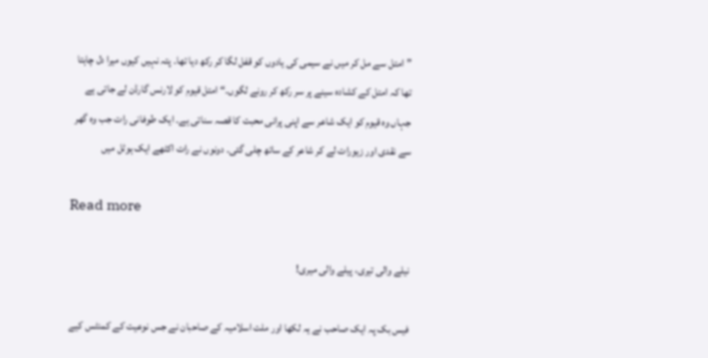”امتل سے مل کر میں نے سیمی کی یادوں کو قفل لگا کر رکھ دیا تھا۔ پتہ نہیں کیوں میرا دل چاہتا تھا کہ امتل کے کشادہ سینے پر سر رکھ کر رونے لگوں۔“ امتل قیوم کو لارنس گارڈن لے جاتی ہے جہاں وہ قیوم کو ایک شاعر سے اپنی پرانی محبت کا قصہ سناتی ہے۔ ایک طوفانی رات جب وہ گھر سے نقدی اور زیورات لے کر شاعر کے ساتھ چلی گئی۔ دونوں نے رات اکٹھے ایک ہوٹل میں

Read more

نیلے والی تیری، پیلے والی میری!

فیس بک پہ ایک صاحب نے یہ لکھا اور ملت اسلامیہ کے صاحبان نے جس نوعیت کے کمنٹس کیے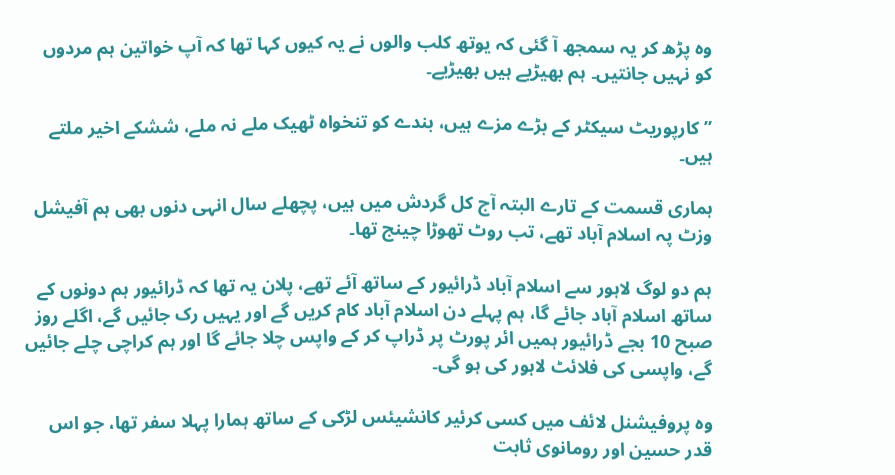وہ پڑھ کر یہ سمجھ آ گئی کہ یوتھ کلب والوں نے یہ کیوں کہا تھا کہ آپ خواتین ہم مردوں کو نہیں جانتیں۔ ہم بھیڑیے ہیں بھیڑیے۔

”کارپوریٹ سیکٹر کے بڑے مزے ہیں، بندے کو تنخواہ ٹھیک ملے نہ ملے، ششکے اخیر ملتے ہیں۔

ہماری قسمت کے تارے البتہ آج کل گردش میں ہیں، پچھلے سال انہی دنوں بھی ہم آفیشل وزٹ پہ اسلام آباد تھے، تب روٹ تھوڑا چینج تھا۔

ہم دو لوگ لاہور سے اسلام آباد ڈرائیور کے ساتھ آئے تھے، پلان یہ تھا کہ ڈرائیور ہم دونوں کے ساتھ اسلام آباد جائے گا، ہم پہلے دن اسلام آباد کام کریں گے اور یہیں رک جائیں گے، اگلے روز صبح 10 بجے ڈرائیور ہمیں ائر پورٹ پر ڈراپ کر کے واپس چلا جائے گا اور ہم کراچی چلے جائیں گے، واپسی کی فلائٹ لاہور کی ہو گی۔

وہ پروفیشنل لائف میں کسی کرئیر کانشیئس لڑکی کے ساتھ ہمارا پہلا سفر تھا، جو اس قدر حسین اور رومانوی ثابت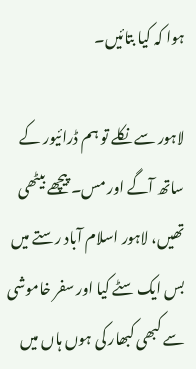ہوا کہ کیا بتائیں۔

لاہور سے نکلے تو ہم ڈرائیور کے ساتھ آگے اور مس۔ پیچھے بیٹھی تھیں، لاہور اسلام آباد رستے میں بس ایک سٹے کیا اور سفر خاموشی سے کبھی کبھار کی ہوں ہاں میں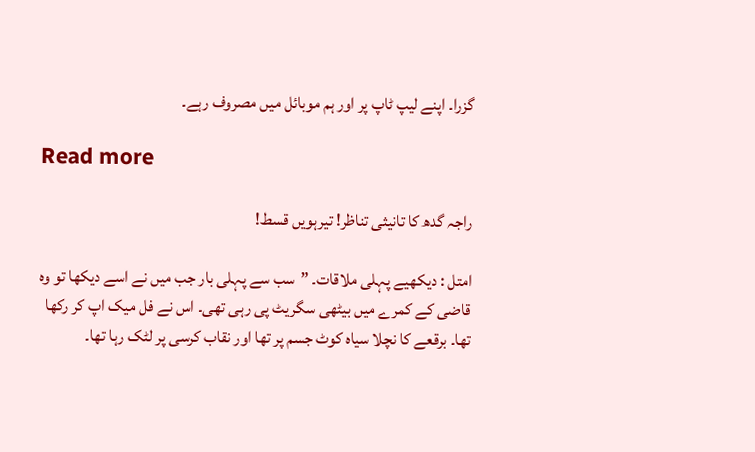گزرا۔ اپنے لیپ ٹاپ پر اور ہم موبائل میں مصروف رہے۔

Read more

راجہ گدھ کا تانیثی تناظر! تیرہویں قسط!

امتل : دیکھیے پہلی ملاقات۔ ”سب سے پہلی بار جب میں نے اسے دیکھا تو وہ قاضی کے کمرے میں بیٹھی سگریٹ پی رہی تھی۔ اس نے فل میک اپ کر رکھا تھا۔ برقعے کا نچلا سیاہ کوٹ جسم پر تھا اور نقاب کرسی پر لٹک رہا تھا۔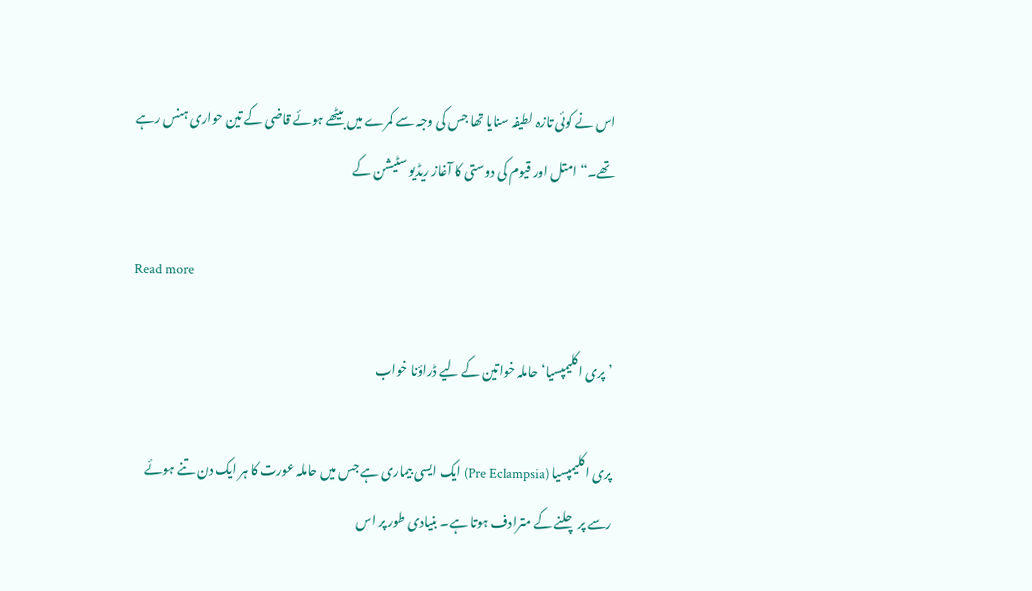اس نے کوئی تازہ لطیفہ سنایا تھا جس کی وجہ سے کمرے میں بیٹھے ہوئے قاضی کے تین حواری ہنس رہے تھے۔“ امتل اور قیوم کی دوستی کا آغاز ریڈیو سٹیشن کے

Read more

’پری اکلیمپسیا‘ حاملہ خواتین کے لیے ڈراؤنا خواب

پری اکلیمپسیا (Pre Eclampsia) ایک ایسی بیماری ہے جس میں حاملہ عورت کا ہر ایک دن تنے ہوئے رسے پر چلنے کے مترادف ہوتا ہے۔ بنیادی طور پر اس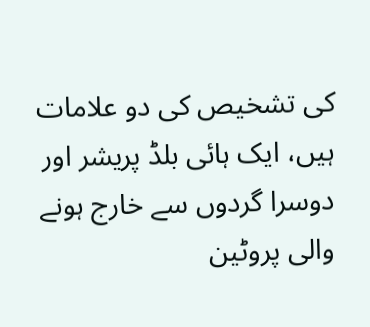کی تشخیص کی دو علامات ہیں، ایک ہائی بلڈ پریشر اور دوسرا گردوں سے خارج ہونے والی پروٹین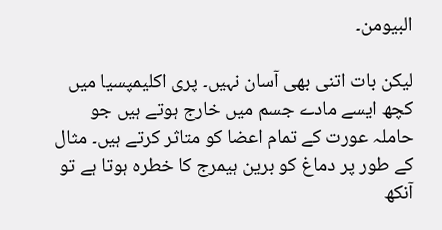البیومن۔

لیکن بات اتنی بھی آسان نہیں۔ پری اکلیمپسیا میں کچھ ایسے مادے جسم میں خارج ہوتے ہیں جو حاملہ عورت کے تمام اعضا کو متاثر کرتے ہیں۔ مثال کے طور پر دماغ کو برین ہیمرج کا خطرہ ہوتا ہے تو آنکھ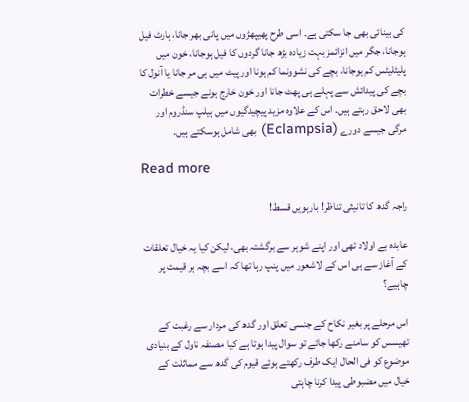کی بینائی بھی جا سکتی ہے۔ اسی طرح پھیپھڑوں میں پانی بھر جانا، ہارٹ فیل ہوجانا، جگر میں انزائمز بہت زیادہ بڑھ جانا گردوں کا فیل ہوجانا، خون میں پلیٹلیٹس کم ہوجانا، بچے کی نشوونما کم ہونا اور پیٹ میں ہی مر جانا یا آنول کا بچے کی پیدائش سے پہلے ہی پھٹ جانا اور خون خارج ہونے جیسے خطرات بھی لاحق رہتے ہیں۔ اس کے علاوہ مزید پیچیدگیوں میں ہیلپ سنڈروم اور مرگی جیسے دورے (Eclampsia) بھی شامل ہوسکتے ہیں۔

Read more

راجہ گدھ کا تانیثی تناظر! بارہویں قسط!

عابدہ بے اولاد تھی اور اپنے شوہر سے برگشتہ بھی، لیکن کیا یہ خیال تعلقات کے آغاز سے ہی اس کے لاشعور میں پنپ رہا تھا کہ اسے بچہ ہر قیمت پر چاہیے؟

اس مرحلے پر بغیر نکاح کے جنسی تعلق اور گدھ کی مردار سے رغبت کے تھیسس کو سامنے رکھا جائے تو سوال پیدا ہوتا ہے کیا مصنفہ ناول کے بنیادی موضوع کو فی الحال ایک طرف رکھتے ہوئے قیوم کی گدھ سے مماثلت کے خیال میں مضبوطی پیدا کرنا چاہتی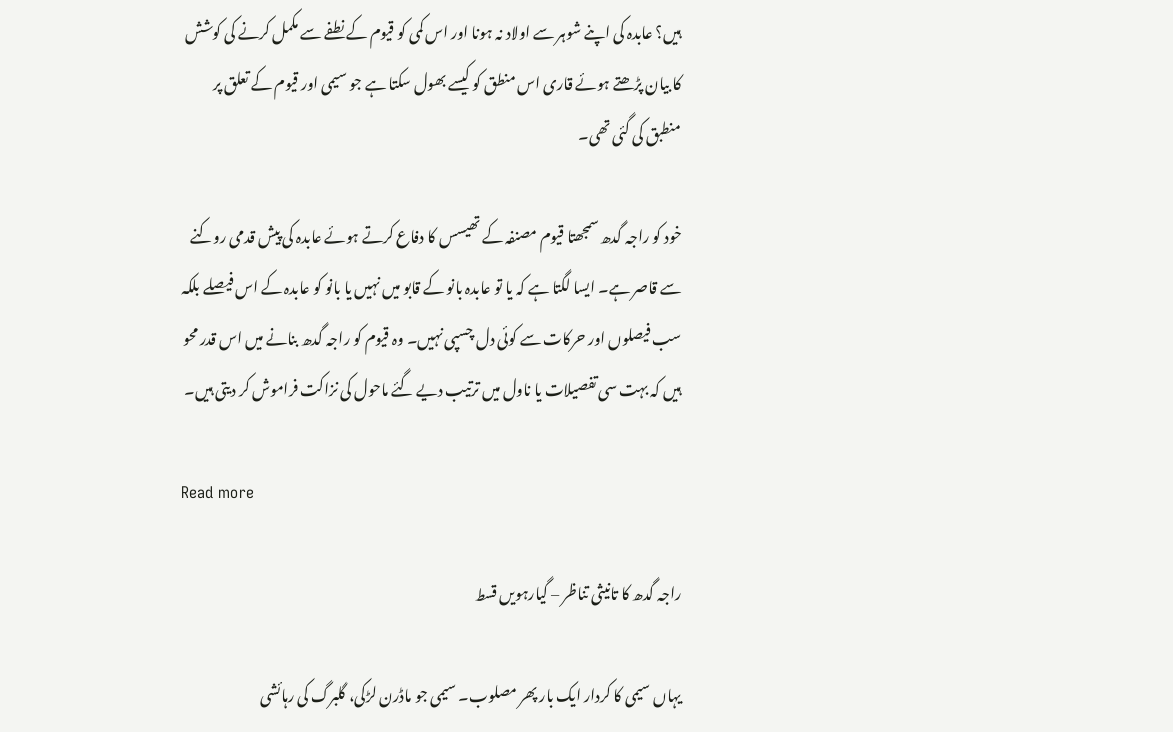ہیں؟ عابدہ کی اپنے شوہر سے اولاد نہ ہونا اور اس کمی کو قیوم کے نطفے سے مکمل کرنے کی کوشش کا بیان پڑھتے ہوئے قاری اس منطق کو کیسے بھول سکتا ہے جو سیمی اور قیوم کے تعلق پر منطبق کی گئی تھی۔

خود کو راجہ گدھ سمجھتا قیوم مصنفہ کے تھیسس کا دفاع کرتے ہوئے عابدہ کی پیش قدمی روکنے سے قاصر ہے۔ ایسا لگتا ہے کہ یا تو عابدہ بانو کے قابو میں نہیں یا بانو کو عابدہ کے اس فیصلے بلکہ سب فیصلوں اور حرکات سے کوئی دل چسپی نہیں۔ وہ قیوم کو راجہ گدھ بنانے میں اس قدر محو ہیں کہ بہت سی تفصیلات یا ناول میں ترتیب دیے گئے ماحول کی نزاکت فراموش کر دیتی ہیں۔

Read more

راجہ گدھ کا تانیثی تناظر – گیارہویں قسط

یہاں سیمی کا کردار ایک بار پھر مصلوب۔ سیمی جو ماڈرن لڑکی، گلبرگ کی رہائشی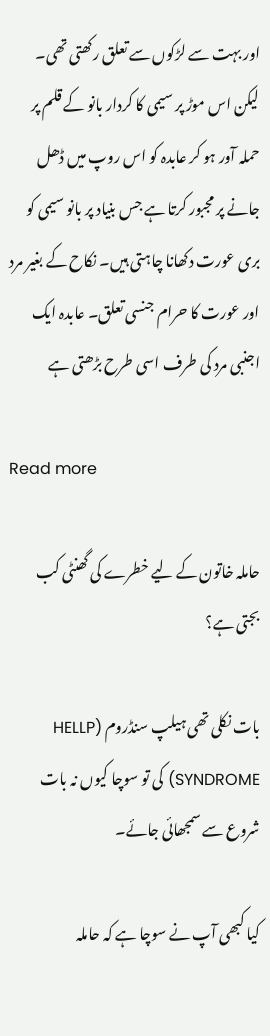اور بہت سے لڑکوں سے تعلق رکھتی تھی۔ لیکن اس موڑ پر سیمی کا کردار بانو کے قلم پر حملہ آور ہو کر عابدہ کو اس روپ میں ڈھل جانے پر مجبور کرتا ہے جس بنیاد پر بانو سیمی کو بری عورت دکھانا چاہتی ہیں۔ نکاح کے بغیر مرد اور عورت کا حرام جنسی تعلق۔ عابدہ ایک اجنبی مرد کی طرف اسی طرح بڑھتی ہے

Read more

حاملہ خاتون کے لیے خطرے کی گھنٹی کب بجتی ہے؟

بات نکلی تھی ہیلپ سنڈروم (HELLP SYNDROME) کی تو سوچا کیوں نہ بات شروع سے سمجھائی جائے۔

کیا کبھی آپ نے سوچا ہے کہ حاملہ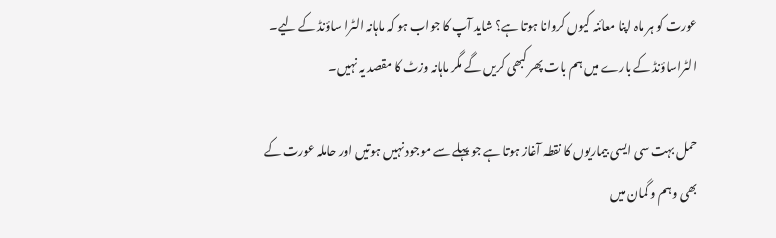عورت کو ہر ماہ اپنا معائنہ کیوں کروانا ہوتا ہے؟ شاید آپ کا جواب ہو کہ ماہانہ الٹرا ساؤنڈ کے لیے۔ الٹراساؤنڈ کے بارے میں ہم بات پھر کبھی کریں گے مگر ماہانہ وزٹ کا مقصد یہ نہیں۔

حمل بہت سی ایسی بیماریوں کا نقطہ آغاز ہوتا ہے جو پہلے سے موجود نہیں ہوتیں اور حاملہ عورت کے بھی وہم و گمان میں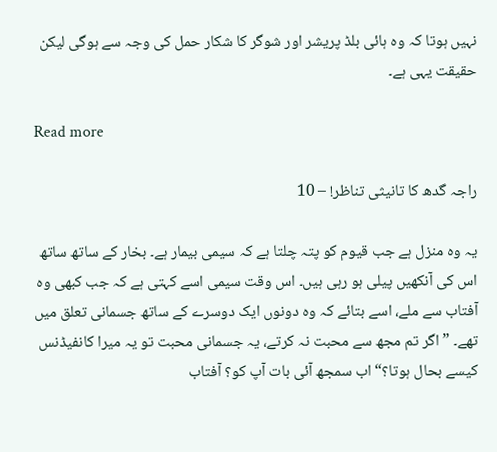نہیں ہوتا کہ وہ ہائی بلڈ پریشر اور شوگر کا شکار حمل کی وجہ سے ہوگی لیکن حقیقت یہی ہے۔

Read more

راجہ گدھ کا تانیثی تناظر! – 10

یہ وہ منزل ہے جب قیوم کو پتہ چلتا ہے کہ سیمی بیمار ہے۔ بخار کے ساتھ ساتھ اس کی آنکھیں پیلی ہو رہی ہیں۔ اس وقت سیمی اسے کہتی ہے کہ جب کبھی وہ آفتاب سے ملے، اسے بتائے کہ وہ دونوں ایک دوسرے کے ساتھ جسمانی تعلق میں تھے۔ ”اگر تم مجھ سے محبت نہ کرتے، یہ جسمانی محبت تو یہ میرا کانفیڈنس کیسے بحال ہوتا؟“ اب سمجھ آئی بات آپ کو؟ آفتاب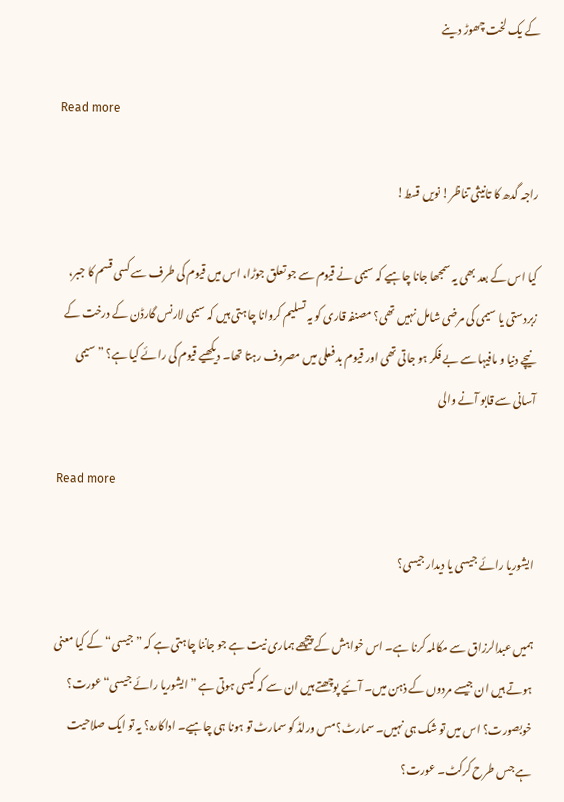کے یک لخت چھوڑ دینے

Read more

راجہ گدھ کا تانیثی تناظر! نویں قسط!

کیا اس کے بعد بھی یہ سمجھا جانا چاہیے کہ سیمی نے قیوم سے جو تعلق جوڑا، اس میں قیوم کی طرف سے کسی قسم کا جبر، زبردستی یا سیمی کی مرضی شامل نہیں تھی؟ مصنفہ قاری کو یہ تسلیم کروانا چاہتی ہیں کہ سیمی لارنس گارڈن کے درخت کے نیچے دنیا و مافیہا سے بے فکر ہو جاتی تھی اور قیوم بد فعلی میں مصروف رہتا تھا۔ دیکھیے قیوم کی رائے کیا ہے؟ ”سیمی آسانی سے قابو آنے والی

Read more

ایشوریا رائے جیسی یا دیدار جیسی؟

ہمیں عبدالرزاق سے مکالمہ کرنا ہے۔ اس خواہش کے پیچھے ہماری نیت ہے جو جاننا چاہتی ہے کہ ”جیسی“ کے کیا معنی ہوتے ہیں ان جیسے مردوں کے ذہن میں۔ آئیے پوچھتے ہیں ان سے کہ کیسی ہوتی ہے ”ایشوریا رائے جیسی“ عورت؟ خوبصورت؟ اس میں تو شک ہی نہیں۔ سمارٹ؟ مس ورلڈ کو سمارٹ تو ہونا ہی چاہیے۔ اداکارہ؟ یہ تو ایک صلاحیت ہے جس طرح کرکٹ۔ عورت؟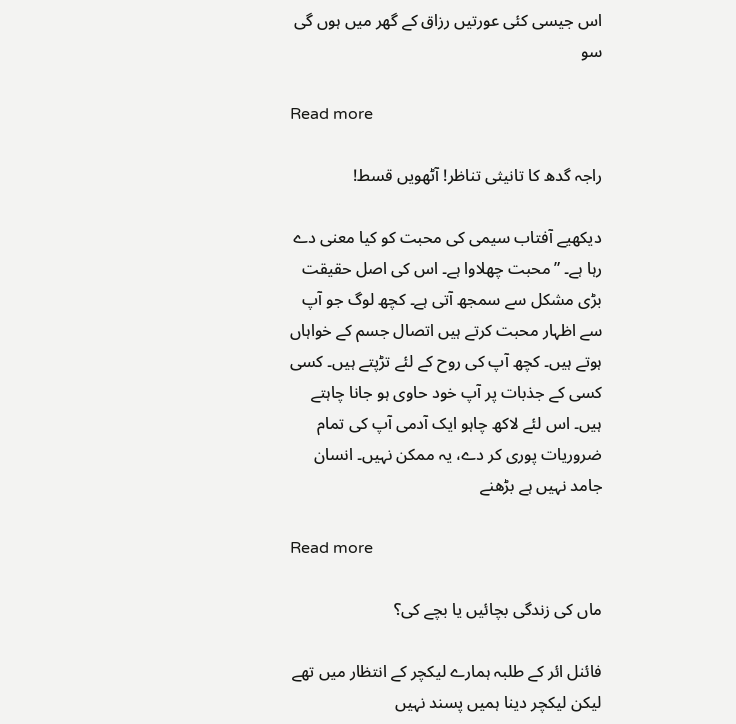اس جیسی کئی عورتیں رزاق کے گھر میں ہوں گی سو

Read more

راجہ گدھ کا تانیثی تناظر! آٹھویں قسط!

دیکھیے آفتاب سیمی کی محبت کو کیا معنی دے رہا ہے۔ ”محبت چھلاوا ہے۔ اس کی اصل حقیقت بڑی مشکل سے سمجھ آتی ہے۔ کچھ لوگ جو آپ سے اظہار محبت کرتے ہیں اتصال جسم کے خواہاں ہوتے ہیں۔ کچھ آپ کی روح کے لئے تڑپتے ہیں۔ کسی کسی کے جذبات پر آپ خود حاوی ہو جانا چاہتے ہیں۔ اس لئے لاکھ چاہو ایک آدمی آپ کی تمام ضروریات پوری کر دے، یہ ممکن نہیں۔ انسان جامد نہیں ہے بڑھنے

Read more

ماں کی زندگی بچائیں یا بچے کی؟

فائنل ائر کے طلبہ ہمارے لیکچر کے انتظار میں تھے لیکن لیکچر دینا ہمیں پسند نہیں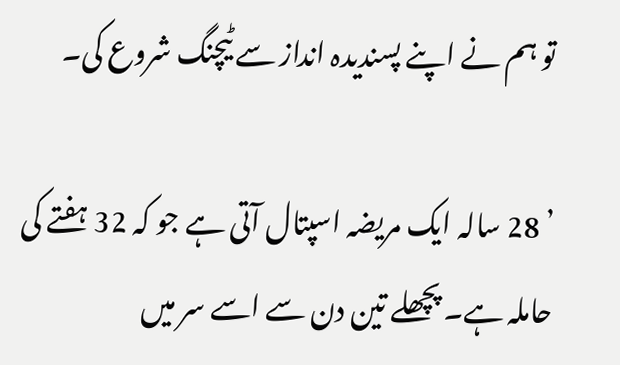تو ہم نے اپنے پسندیدہ انداز سے ٹیچنگ شروع کی۔

’ 28 سالہ ایک مریضہ اسپتال آتی ہے جو کہ 32 ہفتے کی حاملہ ہے۔ پچھلے تین دن سے اسے سر میں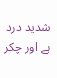شدید درد ہے اور چکر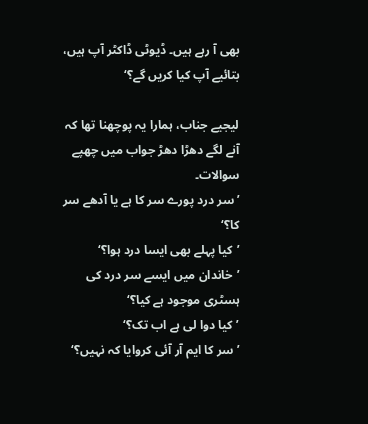بھی آ رہے ہیں۔ ڈیوٹی ڈاکٹر آپ ہیں، بتائیے آپ کیا کریں گے؟‘

لیجیے جناب، ہمارا یہ پوچھنا تھا کہ آنے لگے دھڑا دھڑ جواب میں چھپے سوالات۔
’سر درد پورے سر کا ہے یا آدھے سر کا؟‘
’کیا پہلے بھی ایسا درد ہوا؟‘
’خاندان میں ایسے سر درد کی ہسٹری موجود ہے کیا؟‘
’کیا دوا لی ہے اب تک؟‘
’سر کا ایم آر آئی کروایا کہ نہیں؟‘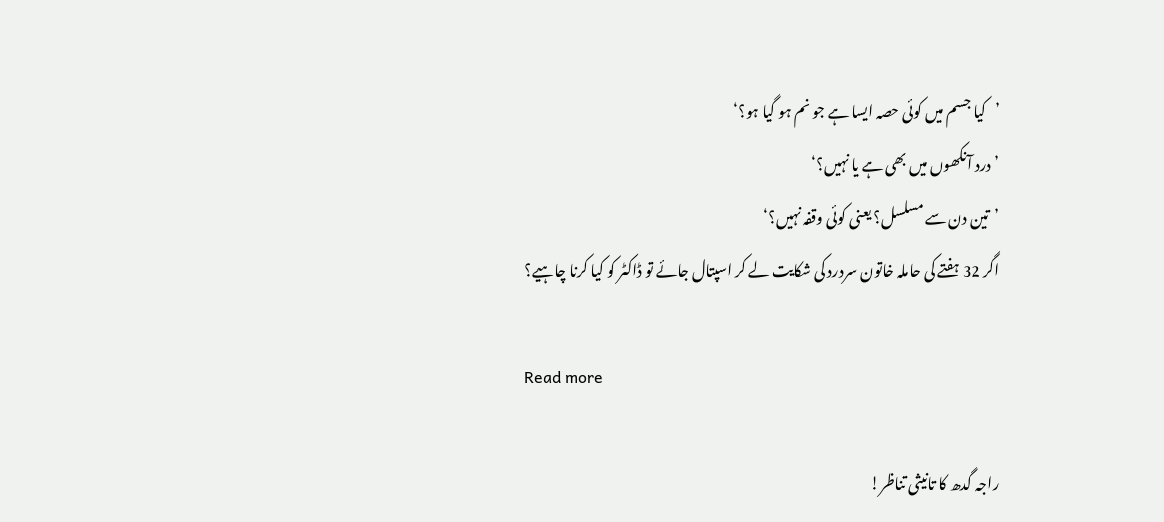’کیا جسم میں کوئی حصہ ایسا ہے جو نم ہو گیا ہو؟‘
’درد آنکھوں میں بھی ہے یا نہیں؟‘
’تین دن سے مسلسل؟ یعنی کوئی وقفہ نہیں؟‘
اگر 32 ہفتے کی حاملہ خاتون سردرد کی شکایت لے کر اسپتال جائے تو ڈاکٹر کو کیا کرنا چاہیے؟

Read more

راجہ گدھ کا تانیثی تناظر!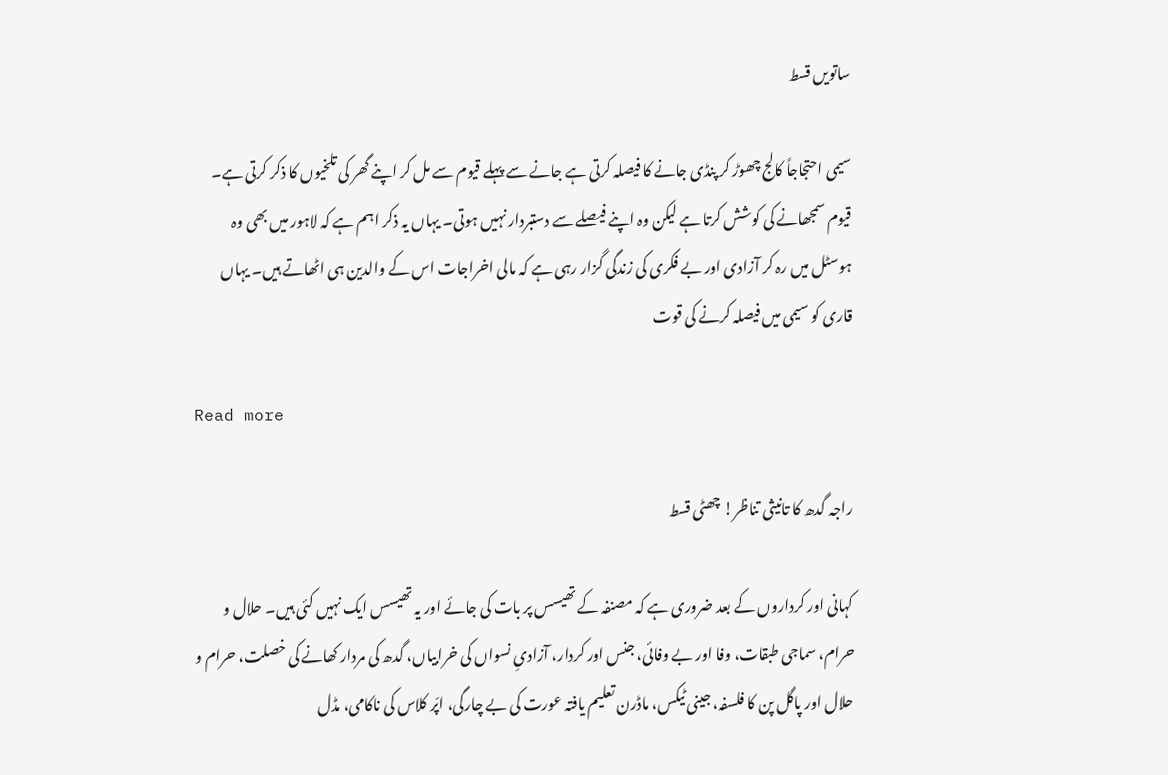ساتویں قسط

سیمی احتجاجاً کالج چھوڑ کر پنڈی جانے کا فیصلہ کرتی ہے جانے سے پہلے قیوم سے مل کر اپنے گھر کی تلخیوں کا ذکر کرتی ہے۔ قیوم سمجھانے کی کوشش کرتا ہے لیکن وہ اپنے فیصلے سے دستبردار نہیں ہوتی۔ یہاں یہ ذکر اہم ہے کہ لاہور میں بھی وہ ہوسٹل میں رہ کر آزادی اور بے فکری کی زندگی گزار رہی ہے کہ مالی اخراجات اس کے والدین ہی اٹھاتے ہیں۔ یہاں قاری کو سیمی میں فیصلہ کرنے کی قوت

Read more

راجہ گدھ کا تانیثی تناظر! چھٹی قسط

کہانی اور کرداروں کے بعد ضروری ہے کہ مصنفہ کے تھیسس پر بات کی جائے اور یہ تھیسس ایک نہیں کئی ہیں۔ حلال و حرام، سماجی طبقات، وفا اور بے وفائی، جنس اور کردار، آزادیِ نسواں کی خرابیاں، گدھ کی مردار کھانے کی خصلت، حرام و حلال اور پاگل پن کا فلسفہ، جینی ٹیکس، ماڈرن تعلیم یافتہ عورت کی بے چارگی، اپّر کلاس کی ناکامی، مڈل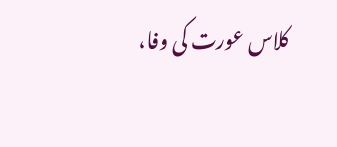کلاس عورت کی وفا،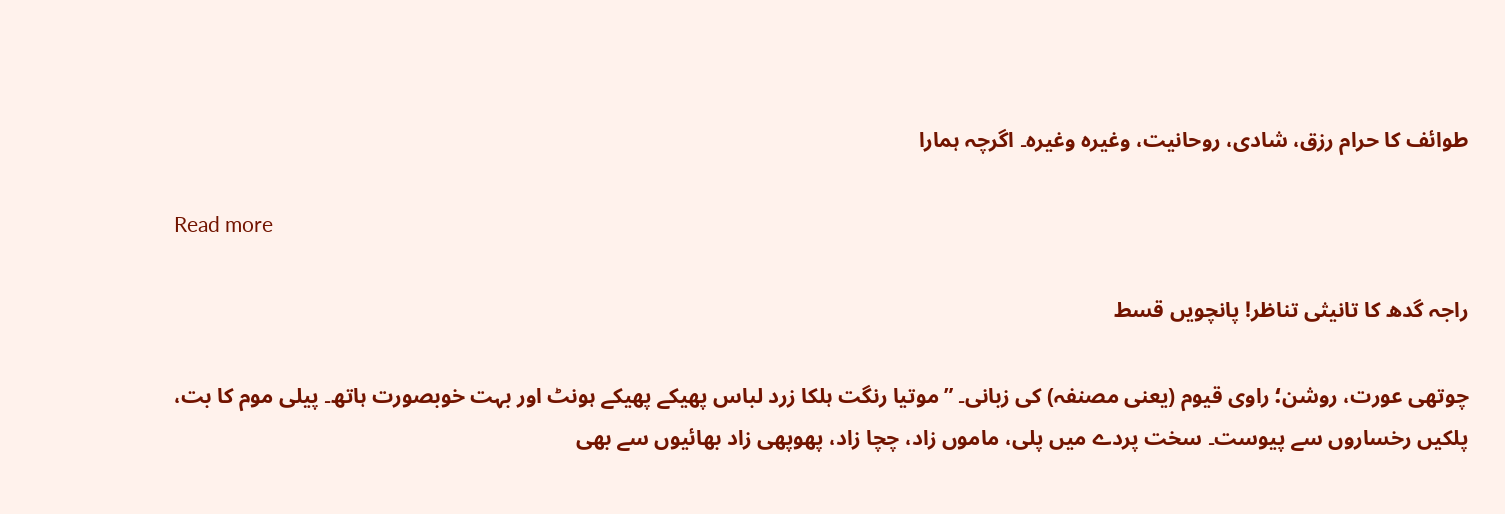طوائف کا حرام رزق، شادی، روحانیت، وغیرہ وغیرہ۔ اگرچہ ہمارا

Read more

راجہ گدھ کا تانیثی تناظر! پانچویں قسط

چوتھی عورت، روشن؛ راوی قیوم (یعنی مصنفہ) کی زبانی۔ ”موتیا رنگت ہلکا زرد لباس پھیکے پھیکے ہونٹ اور بہت خوبصورت ہاتھ۔ پیلی موم کا بت، پلکیں رخساروں سے پیوست۔ سخت پردے میں پلی، ماموں زاد، چچا زاد، پھوپھی زاد بھائیوں سے بھی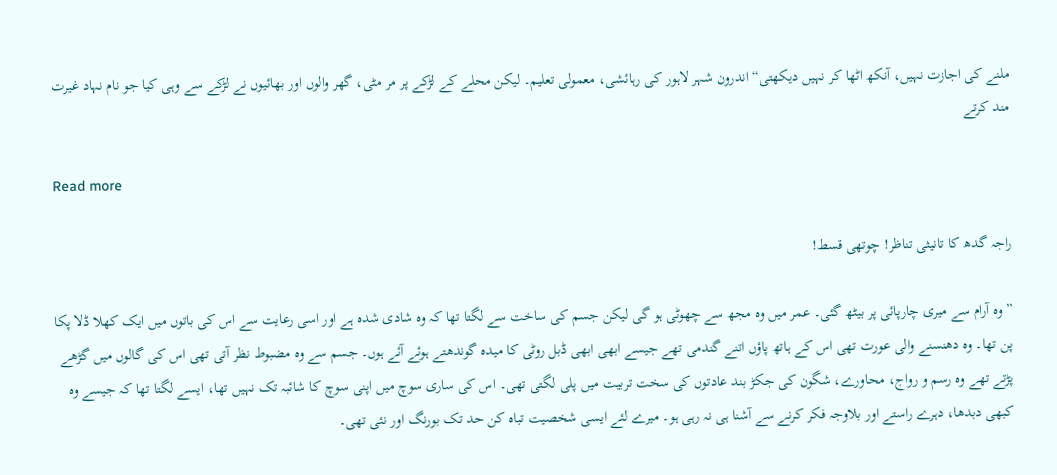ملنے کی اجازت نہیں، آنکھ اٹھا کر نہیں دیکھتی“ اندرون شہر لاہور کی رہائشی، معمولی تعلیم۔ لیکن محلے کے لڑکے پر مر مٹی، گھر والوں اور بھائیوں نے لڑکے سے وہی کیا جو نام نہاد غیرت مند کرتے

Read more

راجہ گدھ کا تانیثی تناظر! چوتھی قسط!

”وہ آرام سے میری چارپائی پر بیٹھ گئی۔ عمر میں وہ مجھ سے چھوٹی ہو گی لیکن جسم کی ساخت سے لگتا تھا کہ وہ شادی شدہ ہے اور اسی رعایت سے اس کی باتوں میں ایک کھلا ڈلا پکا پن تھا۔ وہ دھنسنے والی عورت تھی اس کے ہاتھ پاؤں اتنے گندمی تھے جیسے ابھی ابھی ڈبل روٹی کا میدہ گوندھتے ہوئے آئے ہوں۔ جسم سے وہ مضبوط نظر آتی تھی اس کی گالوں میں گڑھے پڑتے تھے وہ رسم و رواج، محاورے، شگون کی جکڑ بند عادتوں کی سخت تربیت میں پلی لگتی تھی۔ اس کی ساری سوچ میں اپنی سوچ کا شائبہ تک نہیں تھا، ایسے لگتا تھا کہ جیسے وہ کبھی دبدھا، دہرے راستے اور بلاوجہ فکر کرنے سے آشنا ہی نہ رہی ہو۔ میرے لئے ایسی شخصیت تباہ کن حد تک بورنگ اور نئی تھی۔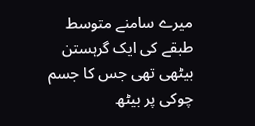میرے سامنے متوسط طبقے کی ایک گرہستن بیٹھی تھی جس کا جسم چوکی پر بیٹھ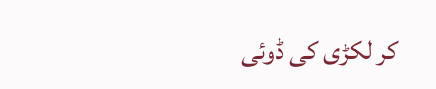کر لکڑی کی ڈوئی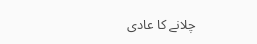چلانے کا عادی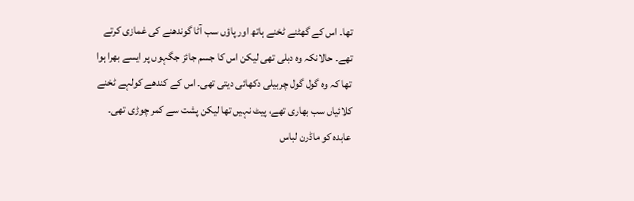تھا۔ اس کے گھٹنے ٹخنے ہاتھ اور پاؤں سب آٹا گوندھنے کی غمازی کرتے تھے۔ حالانکہ وہ دبلی تھی لیکن اس کا جسم جائز جگہوں پر ایسے بھرا ہوا تھا کہ وہ گول گول چربیلی دکھائی دیتی تھی۔ اس کے کندھے کولہے ٹخنے کلائیاں سب بھاری تھے، پیٹ نہیں تھا لیکن پشت سے کمر چوڑی تھی۔ عابدہ کو ماڈرن لباس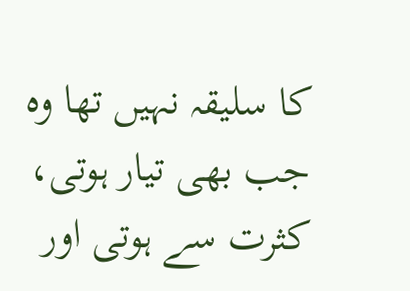کا سلیقہ نہیں تھا وہ جب بھی تیار ہوتی، کثرت سے ہوتی اور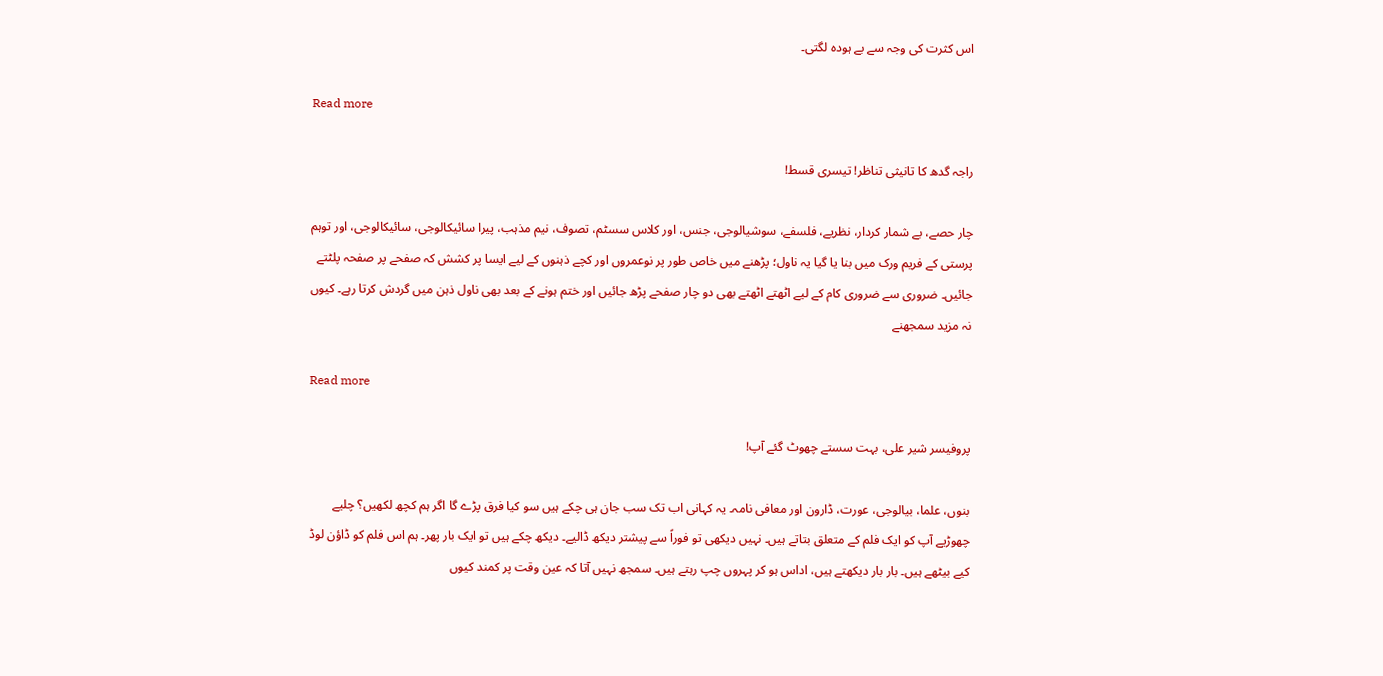اس کثرت کی وجہ سے بے ہودہ لگتی۔

Read more

راجہ گدھ کا تانیثی تناظر! تیسری قسط!

چار حصے، بے شمار کردار، نظریے، فلسفے، سوشیالوجی، جنس، اور کلاس سسٹم، تصوف، نیم مذہب، پیرا سائیکالوجی، سائیکالوجی، اور توہم پرستی کے فریم ورک میں بنا یا گیا یہ ناول؛ پڑھنے میں خاص طور پر نوعمروں اور کچے ذہنوں کے لیے ایسا پر کشش کہ صفحے پر صفحہ پلٹتے جائیں۔ ضروری سے ضروری کام کے لیے اٹھتے اٹھتے بھی دو چار صفحے پڑھ جائیں اور ختم ہونے کے بعد بھی ناول ذہن میں گردش کرتا رہے۔ کیوں نہ مزید سمجھنے

Read more

پروفیسر شیر علی، بہت سستے چھوٹ گئے آپ!

بنوں، علما، بیالوجی، عورت، ڈارون اور معافی نامہ۔ یہ کہانی اب تک سب جان ہی چکے ہیں سو کیا فرق پڑے گا اگر ہم کچھ لکھیں؟ چلیے چھوڑیے آپ کو ایک فلم کے متعلق بتاتے ہیں۔ نہیں دیکھی تو فوراً سے پیشتر دیکھ ڈالیے۔ دیکھ چکے ہیں تو ایک بار پھر۔ ہم اس فلم کو ڈاؤن لوڈ کیے بیٹھے ہیں۔ بار بار دیکھتے ہیں، اداس ہو کر پہروں چپ رہتے ہیں۔ سمجھ نہیں آتا کہ عین وقت پر کمند کیوں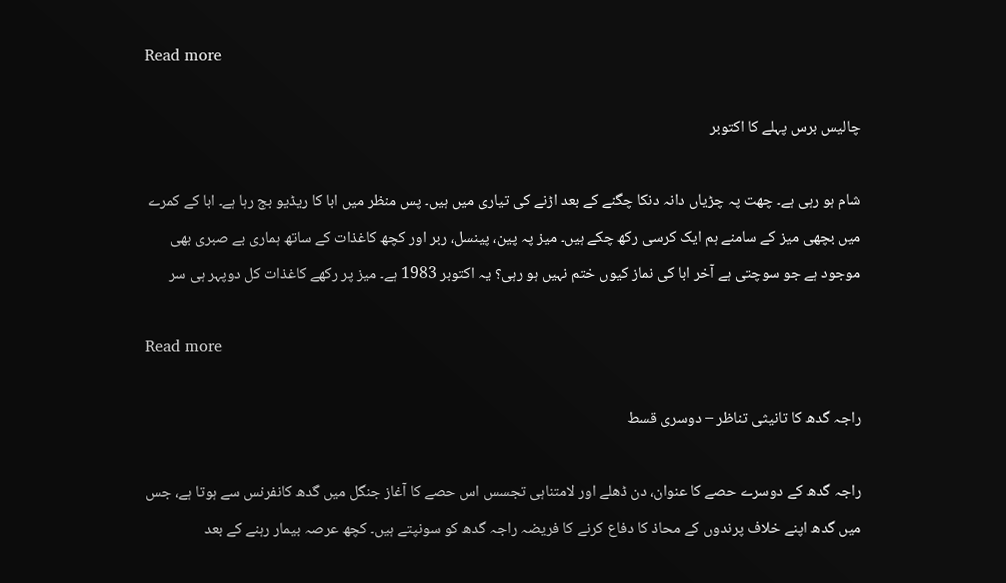Read more

چالیس برس پہلے کا اکتوبر

شام ہو رہی ہے۔ چھت پہ چڑیاں دانہ دنکا چگنے کے بعد اڑنے کی تیاری میں ہیں۔ پس منظر میں ابا کا ریڈیو بج رہا ہے۔ ابا کے کمرے میں بچھی میز کے سامنے ہم ایک کرسی رکھ چکے ہیں۔ میز پہ پین، پینسل، ربر اور کچھ کاغذات کے ساتھ ہماری بے صبری بھی موجود ہے جو سوچتی ہے آخر ابا کی نماز کیوں ختم نہیں ہو رہی؟ یہ اکتوبر 1983 ہے۔ میز پر رکھے کاغذات کل دوپہر ہی سر

Read more

راجہ گدھ کا تانیثی تناظر – دوسری قسط

راجہ گدھ کے دوسرے حصے کا عنوان، دن ڈھلے اور لامتناہی تجسس اس حصے کا آغاز جنگل میں گدھ کانفرنس سے ہوتا ہے، جس میں گدھ اپنے خلاف پرندوں کے محاذ کا دفاع کرنے کا فریضہ راجہ گدھ کو سونپتے ہیں۔ کچھ عرصہ بیمار رہنے کے بعد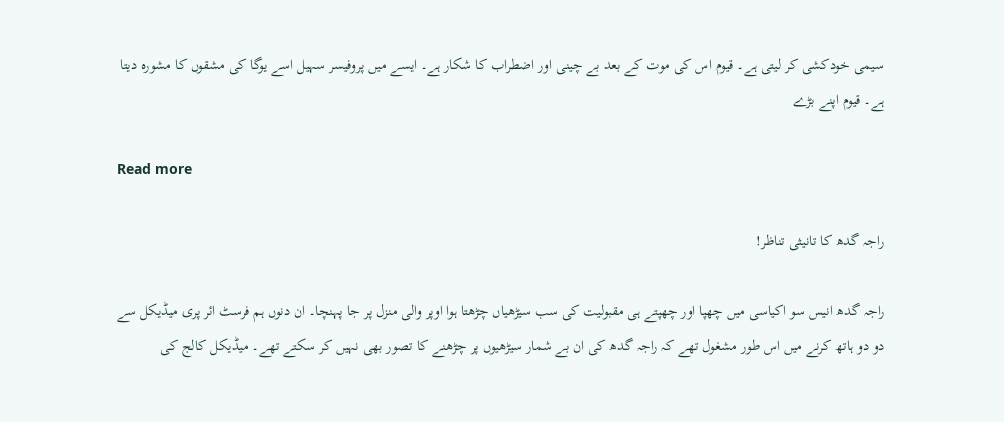سیمی خودکشی کر لیتی ہے۔ قیوم اس کی موت کے بعد بے چینی اور اضطراب کا شکار ہے۔ ایسے میں پروفیسر سہیل اسے یوگا کی مشقوں کا مشورہ دیتا ہے۔ قیوم اپنے بڑے

Read more

راجہ گدھ کا تانیثی تناظر!

راجہ گدھ انیس سو اکیاسی میں چھپا اور چھپتے ہی مقبولیت کی سب سیڑھیاں چڑھتا ہوا اوپر والی منزل پر جا پہنچا۔ ان دنوں ہم فرسٹ ائر پری میڈیکل سے دو دو ہاتھ کرنے میں اس طور مشغول تھے کہ راجہ گدھ کی ان بے شمار سیڑھیوں پر چڑھنے کا تصور بھی نہیں کر سکتے تھے۔ میڈیکل کالج کی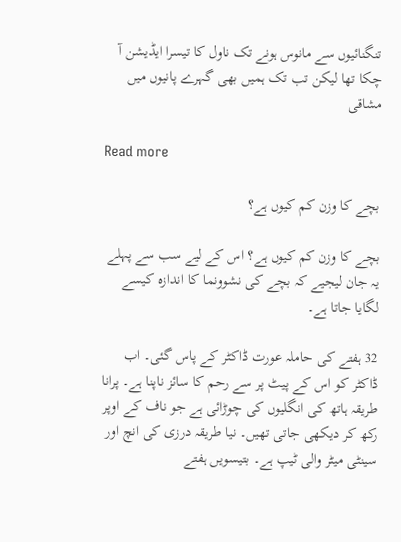تنگنائیوں سے مانوس ہونے تک ناول کا تیسرا ایڈیشن آ چکا تھا لیکن تب تک ہمیں بھی گہرے پانیوں میں مشاقی

Read more

بچے کا وزن کم کیوں ہے؟

بچے کا وزن کم کیوں ہے؟ اس کے لیے سب سے پہلے یہ جان لیجیے کہ بچے کی نشوونما کا اندازہ کیسے لگایا جاتا ہے۔

32 ہفتے کی حاملہ عورت ڈاکٹر کے پاس گئی۔ اب ڈاکٹر کو اس کے پیٹ پر سے رحم کا سائز ناپنا ہے۔ پرانا طریقہ ہاتھ کی انگلیوں کی چوڑائی ہے جو ناف کے اوپر رکھ کر دیکھی جاتی تھیں۔ نیا طریقہ درزی کی انچ اور سینٹی میٹر والی ٹیپ ہے۔ بتیسویں ہفتے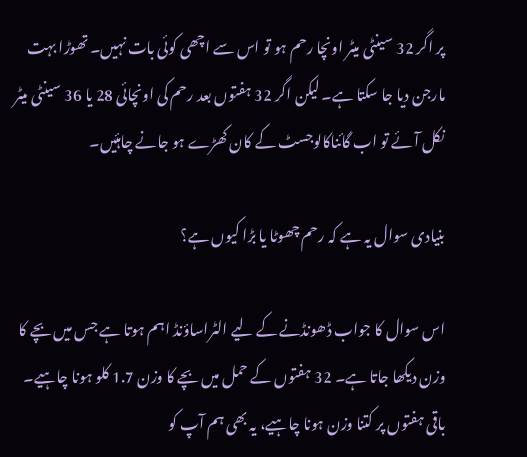پر اگر 32 سینٹی میٹر اونچا رحم ہو تو اس سے اچھی کوئی بات نہیں۔ تھوڑا بہت مارجن دیا جا سکتا ہے۔ لیکن اگر 32 ہفتوں بعد رحم کی اونچائی 28 یا 36 سینٹی میٹر نکل آئے تو اب گائناکالوجسٹ کے کان کھڑے ہو جانے چاہئیں۔

بنیادی سوال یہ ہے کہ رحم چھوٹا یا بڑا کیوں ہے؟

اس سوال کا جواب ڈھونڈنے کے لیے الٹراساؤنڈ اہم ہوتا ہے جس میں بچے کا وزن دیکھا جاتا ہے۔ 32 ہفتوں کے حمل میں بچے کا وزن 1.7 کلو ہونا چاہیے۔ باقی ہفتوں پر کتنا وزن ہونا چاہیے، یہ بھی ہم آپ کو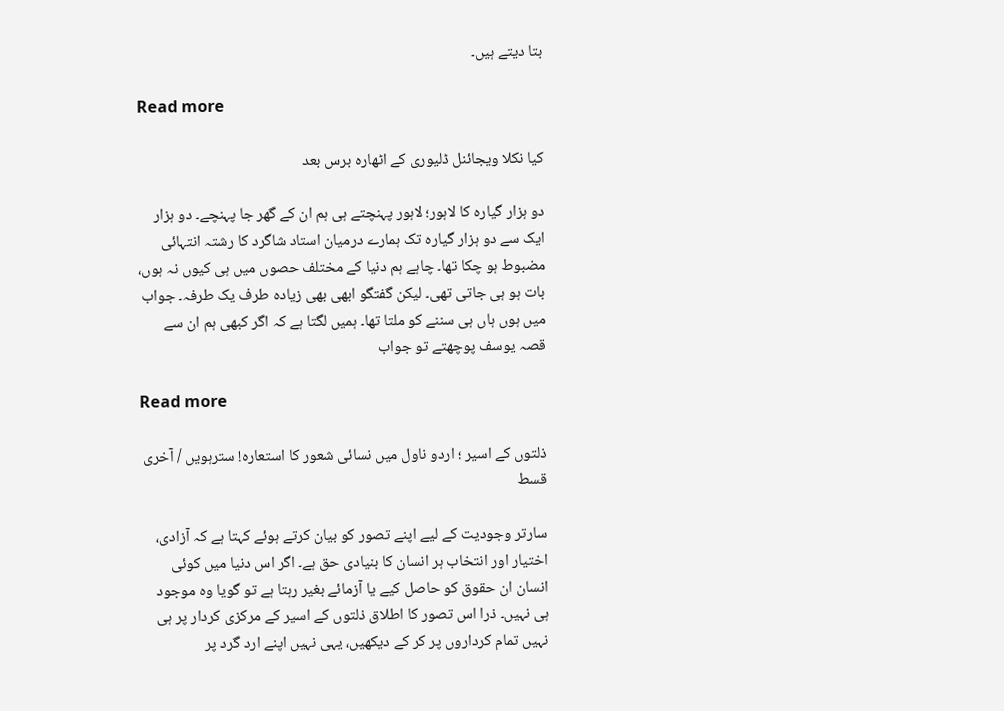بتا دیتے ہیں۔

Read more

کیا نکلا ویجائنل ڈلیوری کے اٹھارہ برس بعد

دو ہزار گیارہ کا لاہور؛ لاہور پہنچتے ہی ہم ان کے گھر جا پہنچے۔ دو ہزار ایک سے دو ہزار گیارہ تک ہمارے درمیان استاد شاگرد کا رشتہ انتہائی مضبوط ہو چکا تھا۔ چاہے ہم دنیا کے مختلف حصوں میں ہی کیوں نہ ہوں، بات ہو ہی جاتی تھی۔ لیکن گفتگو ابھی بھی زیادہ طرف یک طرفہ۔ جواب میں ہوں ہاں ہی سننے کو ملتا تھا۔ ہمیں لگتا ہے کہ اگر کبھی ہم ان سے قصہ یوسف پوچھتے تو جواب

Read more

ذلتوں کے اسیر ؛ اردو ناول میں نسائی شعور کا استعارہ! سترہویں / آخری قسط

سارتر وجودیت کے لیے اپنے تصور کو بیان کرتے ہوئے کہتا ہے کہ آزادی، اختیار اور انتخاب ہر انسان کا بنیادی حق ہے۔ اگر اس دنیا میں کوئی انسان ان حقوق کو حاصل کیے یا آزمائے بغیر رہتا ہے تو گویا وہ موجود ہی نہیں۔ ذرا اس تصور کا اطلاق ذلتوں کے اسیر کے مرکزی کردار پر ہی نہیں تمام کرداروں پر کر کے دیکھیں، یہی نہیں اپنے ارد گرد پر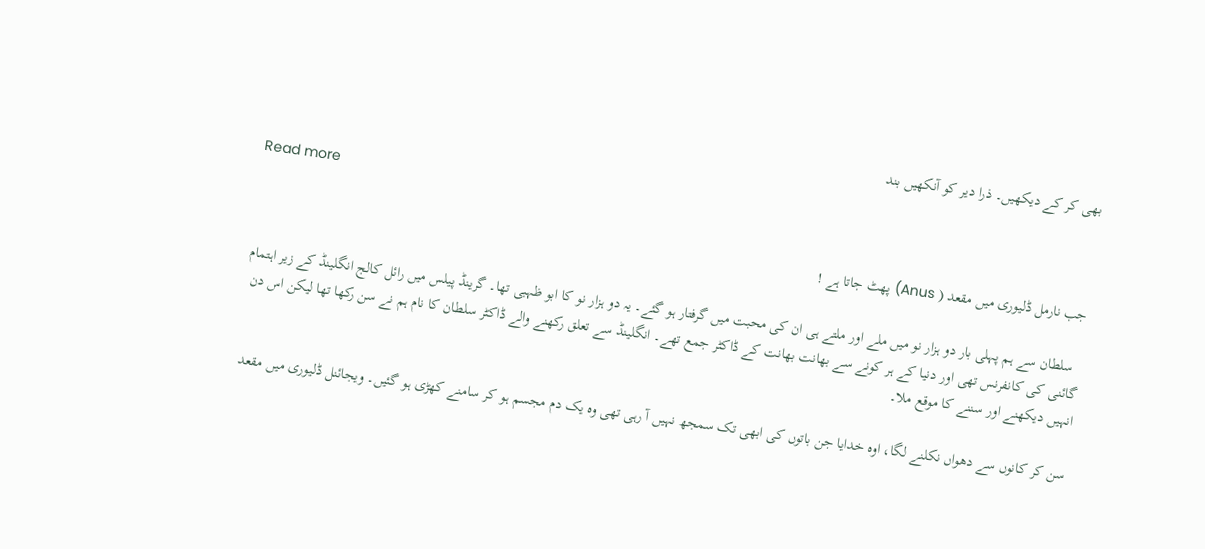بھی کر کے دیکھیں۔ ذرا دیر کو آنکھیں بند

Read more

جب نارمل ڈلیوری میں مقعد ( Anus) پھٹ جاتا ہے !

  سلطان سے ہم پہلی بار دو ہزار نو میں ملے اور ملتے ہی ان کی محبت میں گرفتار ہو گئے۔ یہ دو ہزار نو کا ابو ظہبی تھا۔ گرینڈ پیلس میں رائل کالج انگلینڈ کے زیر اہتمام گائنی کی کانفرنس تھی اور دنیا کے ہر کونے سے بھانت بھانت کے ڈاکٹر جمع تھے۔ انگلینڈ سے تعلق رکھنے والے ڈاکٹر سلطان کا نام ہم نے سن رکھا تھا لیکن اس دن انہیں دیکھنے اور سننے کا موقع ملا۔

سن کر کانوں سے دھواں نکلنے لگا، اوہ خدایا جن باتوں کی ابھی تک سمجھ نہیں آ رہی تھی وہ یک دم مجسم ہو کر سامنے کھڑی ہو گئیں۔ ویجائنل ڈلیوری میں مقعد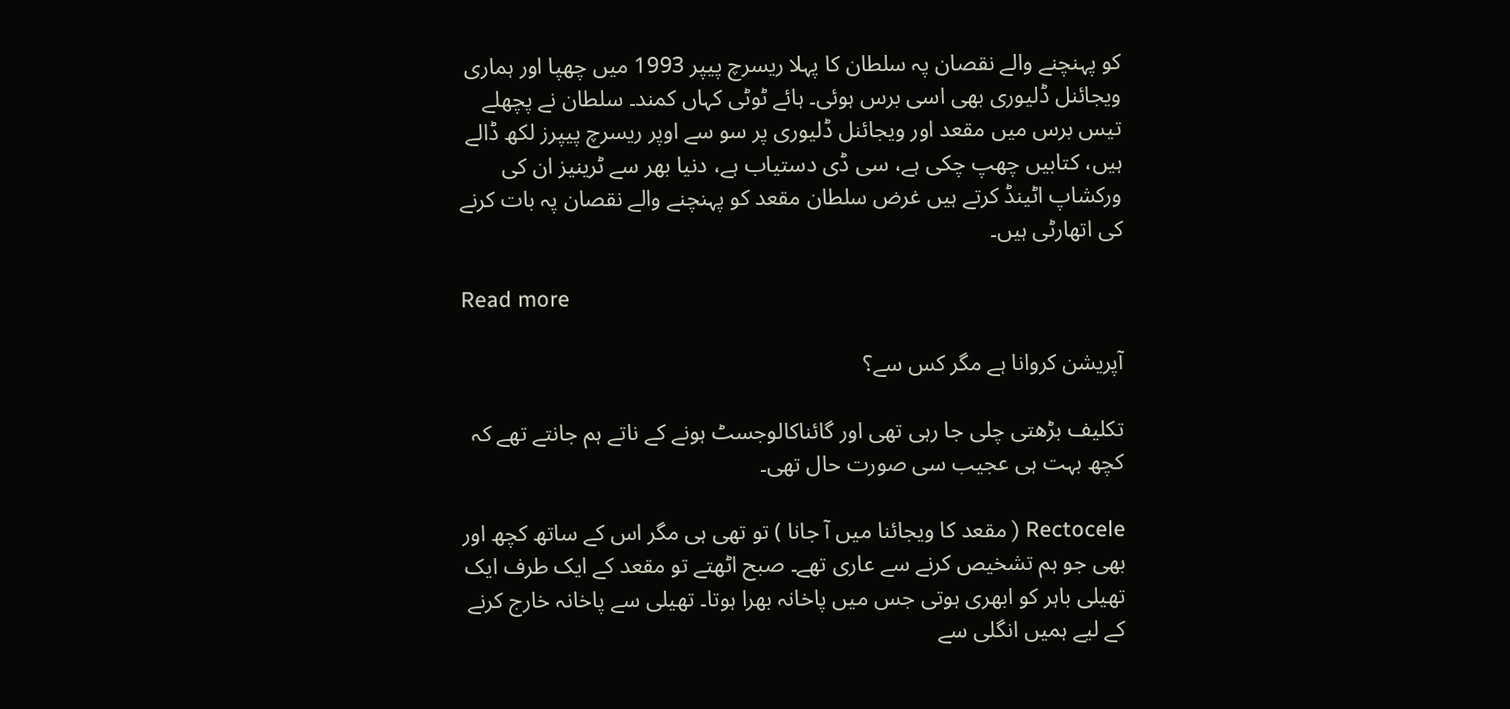کو پہنچنے والے نقصان پہ سلطان کا پہلا ریسرچ پیپر 1993 میں چھپا اور ہماری ویجائنل ڈلیوری بھی اسی برس ہوئی۔ ہائے ٹوٹی کہاں کمند۔ سلطان نے پچھلے تیس برس میں مقعد اور ویجائنل ڈلیوری پر سو سے اوپر ریسرچ پیپرز لکھ ڈالے ہیں، کتابیں چھپ چکی ہے، سی ڈی دستیاب ہے، دنیا بھر سے ٹرینیز ان کی ورکشاپ اٹینڈ کرتے ہیں غرض سلطان مقعد کو پہنچنے والے نقصان پہ بات کرنے کی اتھارٹی ہیں۔

Read more

آپریشن کروانا ہے مگر کس سے؟

تکلیف بڑھتی چلی جا رہی تھی اور گائناکالوجسٹ ہونے کے ناتے ہم جانتے تھے کہ کچھ بہت ہی عجیب سی صورت حال تھی۔

Rectocele ( مقعد کا ویجائنا میں آ جانا ) تو تھی ہی مگر اس کے ساتھ کچھ اور بھی جو ہم تشخیص کرنے سے عاری تھے۔ صبح اٹھتے تو مقعد کے ایک طرف ایک تھیلی باہر کو ابھری ہوتی جس میں پاخانہ بھرا ہوتا۔ تھیلی سے پاخانہ خارج کرنے کے لیے ہمیں انگلی سے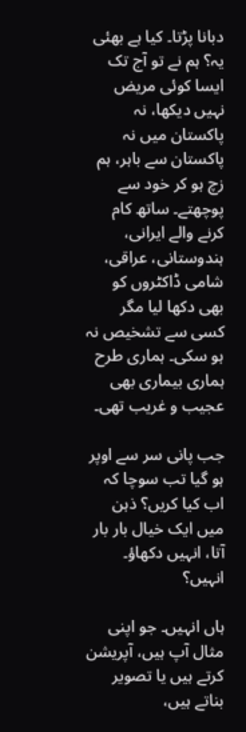دبانا پڑتا۔ کیا ہے بھئی یہ؟ ہم نے تو آج تک ایسا کوئی مریض نہیں دیکھا، نہ پاکستان میں نہ پاکستان سے باہر، ہم زچ ہو کر خود سے پوچھتے۔ ساتھ کام کرنے والے ایرانی، ہندوستانی، عراقی، شامی ڈاکٹروں کو بھی دکھا لیا مگر کسی سے تشخیص نہ ہو سکی۔ ہماری طرح ہماری بیماری بھی عجیب و غریب تھی۔

جب پانی سر سے اوپر ہو گیا تب سوچا کہ اب کیا کریں؟ ذہن میں ایک خیال بار بار آتا، انہیں دکھاؤ۔ انہیں؟

ہاں انہیں۔ جو اپنی مثال آپ ہیں، آپریشن کرتے ہیں یا تصویر بناتے ہیں،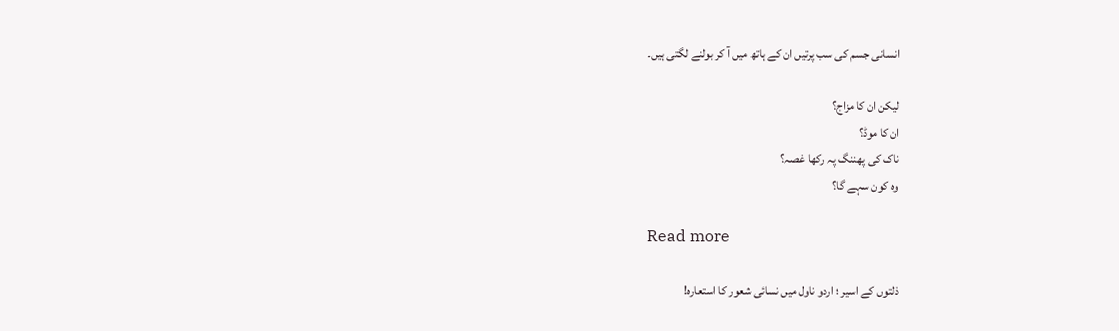انسانی جسم کی سب پرتیں ان کے ہاتھ میں آ کر بولنے لگتی ہیں۔

لیکن ان کا مزاج؟
ان کا موڈ؟
ناک کی پھننگ پہ رکھا غصہ؟
وہ کون سہے گا؟

Read more

ذلتوں کے اسیر ؛ اردو ناول میں نسائی شعور کا استعارہ!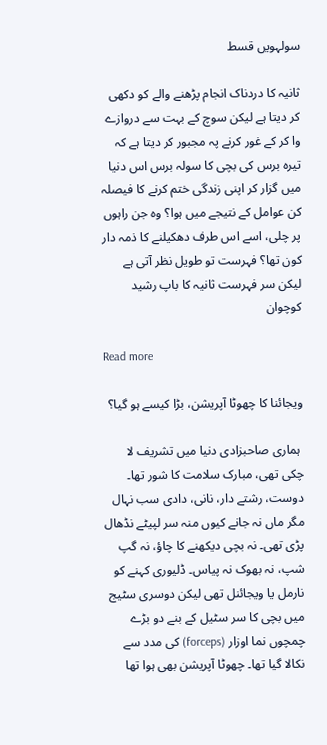سولہویں قسط

ثانیہ کا دردناک انجام پڑھنے والے کو دکھی کر دیتا ہے لیکن سوچ کے بہت سے دروازے وا کر کے غور کرنے پہ مجبور کر دیتا ہے کہ تیرہ برس کی بچی کا سولہ برس اس دنیا میں گزار کر اپنی زندگی ختم کرنے کا فیصلہ کن عوامل کے نتیجے میں ہوا؟ وہ جن راہوں پر چلی، اسے اس طرف دھکیلنے کا ذمہ دار کون تھا؟ فہرست تو طویل نظر آتی ہے لیکن سر فہرست ثانیہ کا باپ رشید کوچوان

Read more

ویجائنا کا چھوٹا آپریشن، بڑا کیسے ہو گیا؟

 ہماری صاحبزادی دنیا میں تشریف لا چکی تھی، مبارک سلامت کا شور تھا۔ دوست، رشتے دار، نانی، دادی سب نہال مگر ماں نہ جانے کیوں منہ سر لپیٹے نڈھال پڑی تھی۔ نہ بچی دیکھنے کا چاؤ، نہ گپ شپ، نہ بھوک نہ پیاس۔ ڈلیوری کہنے کو نارمل یا ویجائنل تھی لیکن دوسری سٹیج میں بچی کا سر سٹیل کے بنے دو بڑے چمچوں نما اوزار (forceps) کی مدد سے نکالا گیا تھا۔ چھوٹا آپریشن بھی ہوا تھا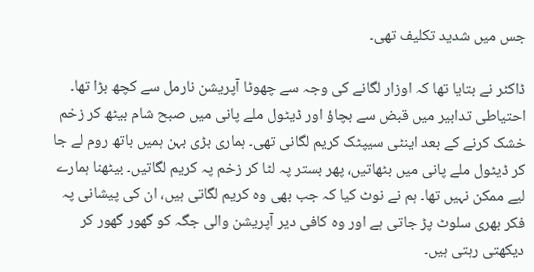جس میں شدید تکلیف تھی۔

ڈاکٹر نے بتایا تھا کہ اوزار لگانے کی وجہ سے چھوٹا آپریشن نارمل سے کچھ بڑا تھا۔ احتیاطی تدابیر میں قبض سے بچاؤ اور ڈیٹول ملے پانی میں صبح شام بیٹھ کر زخم خشک کرنے کے بعد اینٹی سیپٹک کریم لگانی تھی۔ ہماری بڑی بہن ہمیں باتھ روم لے جا کر ڈیٹول ملے پانی میں بٹھاتیں، پھر بستر پہ لٹا کر زخم پہ کریم لگاتیں۔ بیٹھنا ہمارے لیے ممکن نہیں تھا۔ ہم نے نوٹ کیا کہ جب بھی وہ کریم لگاتی ہیں، ان کی پیشانی پہ فکر بھری سلوٹ پڑ جاتی ہے اور وہ کافی دیر آپریشن والی جگہ کو گھور گھور کر دیکھتی رہتی ہیں۔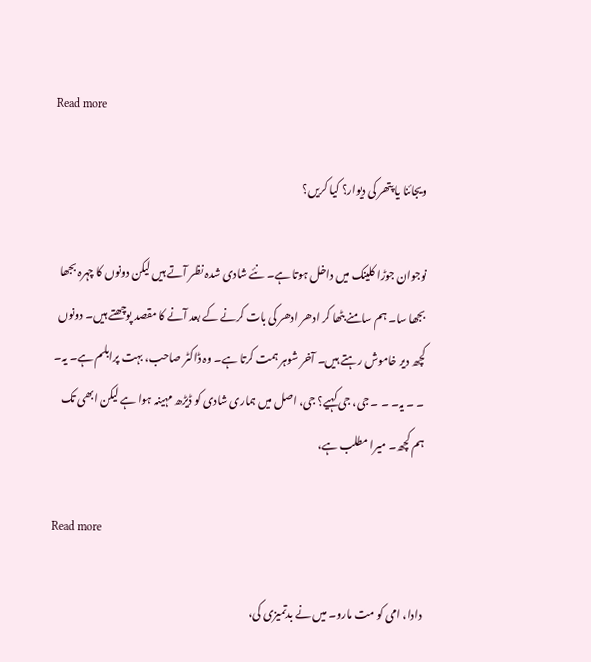Read more

ویجائنا یا پتھر کی دیوار؟ کیا کریں؟

نوجوان جوڑا کلینک میں داخل ہوتا ہے۔ نئے شادی شدہ نظر آتے ہیں لیکن دونوں کا چہرہ بجھا بجھا سا۔ ہم سامنے بٹھا کر ادھر ادھر کی بات کرنے کے بعد آنے کا مقصد پوچھتے ہیں۔ دونوں کچھ دیر خاموش رہتے ہیں۔ آخر شوہر ہمت کرتا ہے۔ وہ ڈاکٹر صاحب، بہت پرابلم ہے۔ یہ۔ ۔ ۔ یہ۔ ۔ ۔ جی، جی کہیے؟ جی، اصل میں ہماری شادی کو ڈیڑھ مہینہ ہوا ہے لیکن ابھی تک ہم کچھ۔ میرا مطلب ہے،

Read more

دادا، امی کو مت مارو۔ میں نے بدتمیزی کی،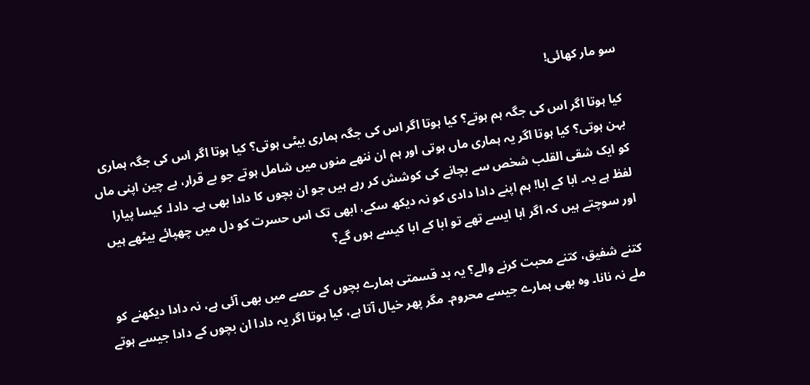سو مار کھائی!

کیا ہوتا اگر اس کی جگہ ہم ہوتے؟ کیا ہوتا اگر اس کی جگہ ہماری بیٹی ہوتی؟ کیا ہوتا اگر اس کی جگہ ہماری بہن ہوتی؟ کیا ہوتا اگر یہ ہماری ماں ہوتی اور ہم ان ننھے منوں میں شامل ہوتے جو بے قرار، بے چین اپنی ماں کو ایک شقی القلب شخص سے بچانے کی کوشش کر رہے ہیں جو ان بچوں کا دادا بھی ہے۔ دادا۔ کیسا پیارا لفظ ہے یہ۔ ابا کے ابا! ہم اپنے دادا دادی کو نہ دیکھ سکے، ابھی تک اس حسرت کو دل میں چھپائے بیٹھے ہیں اور سوچتے ہیں کہ اگر ابا ایسے تھے تو ابا کے ابا کیسے ہوں گے؟

کتنے شفیق، کتنے محبت کرنے والے؟ یہ بد قسمتی ہمارے بچوں کے حصے میں بھی آئی ہے، نہ دادا دیکھنے کو ملے نہ نانا۔ وہ بھی ہمارے جیسے محروم۔ مگر پھر خیال آتا ہے، کیا ہوتا اگر یہ دادا ان بچوں کے دادا جیسے ہوتے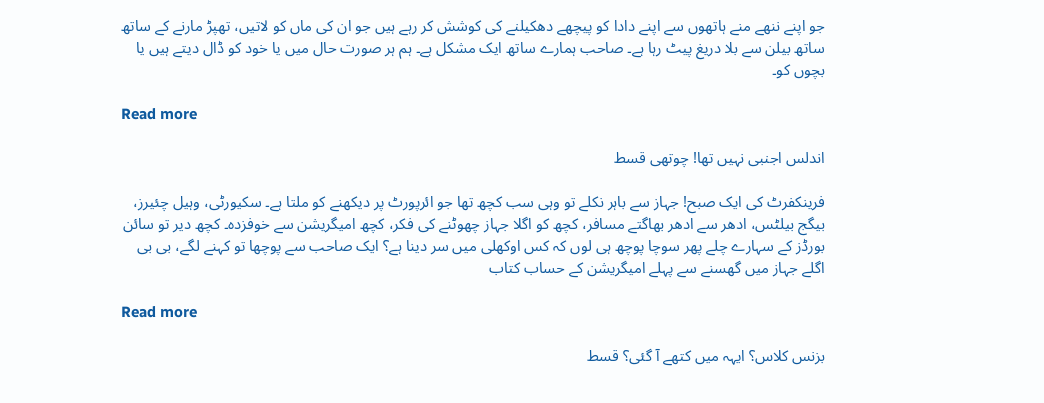جو اپنے ننھے منے ہاتھوں سے اپنے دادا کو پیچھے دھکیلنے کی کوشش کر رہے ہیں جو ان کی ماں کو لاتیں، تھپڑ مارنے کے ساتھ ساتھ بیلن سے بلا دریغ پیٹ رہا ہے۔ صاحب ہمارے ساتھ ایک مشکل ہے۔ ہم ہر صورت حال میں یا خود کو ڈال دیتے ہیں یا بچوں کو۔

Read more

اندلس اجنبی نہیں تھا! چوتھی قسط

فرینکفرٹ کی ایک صبح! جہاز سے باہر نکلے تو وہی سب کچھ تھا جو ائرپورٹ پر دیکھنے کو ملتا ہے۔ سکیورٹی، وہیل چئیرز، بیگج بیلٹس، ادھر سے ادھر بھاگتے مسافر، کچھ کو اگلا جہاز چھوٹنے کی فکر، کچھ امیگریشن سے خوفزدہ۔ کچھ دیر تو سائن بورڈز کے سہارے چلے پھر سوچا پوچھ ہی لوں کہ کس اوکھلی میں سر دینا ہے؟ ایک صاحب سے پوچھا تو کہنے لگے، بی بی اگلے جہاز میں گھسنے سے پہلے امیگریشن کے حساب کتاب

Read more

بزنس کلاس؟ ایہہ میں کتھے آ گئی؟ قسط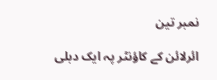نمبر تین

ائرلائن کے کاؤنٹر پہ ایک دبلی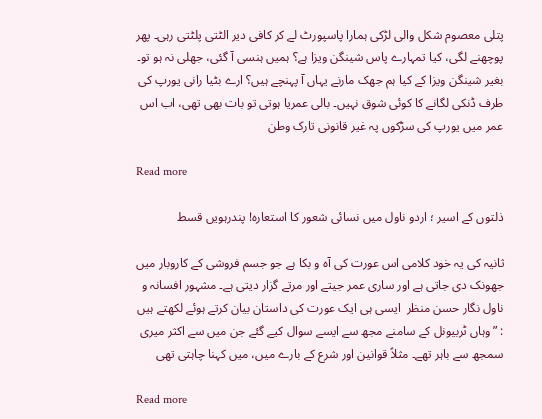پتلی معصوم شکل والی لڑکی ہمارا پاسپورٹ لے کر کافی دیر الٹتی پلٹتی رہی۔ پھر پوچھنے لگی، کیا تمہارے پاس شینگن ویزا ہے؟ ہمیں ہنسی آ گئی، جھلی نہ ہو تو۔ بغیر شینگن ویزا کے کیا ہم جھک مارنے یہاں آ پہنچے ہیں؟ ارے بٹیا رانی یورپ کی طرف ڈنکی لگانے کا کوئی شوق نہیں۔ بالی عمریا ہوتی تو بات بھی تھی، اب اس عمر میں یورپ کی سڑکوں پہ غیر قانونی تارک وطن

Read more

ذلتوں کے اسیر ؛ اردو ناول میں نسائی شعور کا استعارہ! پندرہویں قسط

ثانیہ کی یہ خود کلامی اس عورت کی آہ و بکا ہے جو جسم فروشی کے کاروبار میں جھونک دی جاتی ہے اور ساری عمر جیتے اور مرتے گزار دیتی ہے۔ مشہور افسانہ و ناول نگار حسن منظر  ایسی ہی ایک عورت کی داستان بیان کرتے ہوئے لکھتے ہیں : ”وہاں ٹربیونل کے سامنے مجھ سے ایسے سوال کیے گئے جن میں سے اکثر میری سمجھ سے باہر تھے۔ مثلاً قوانین اور شرع کے بارے میں، میں کہنا چاہتی تھی

Read more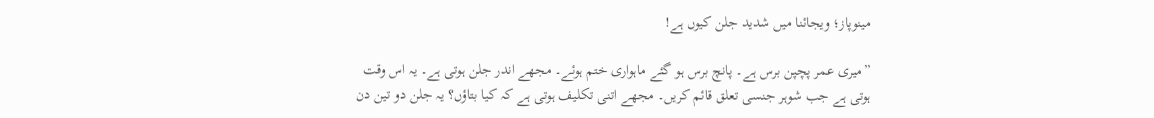مینوپاز؛ ویجائنا میں شدید جلن کیوں ہے!

”میری عمر پچپن برس ہے۔ پانچ برس ہو گئے ماہواری ختم ہوئے۔ مجھے اندر جلن ہوتی ہے۔ یہ اس وقت ہوتی ہے جب شوہر جنسی تعلق قائم کریں۔ مجھے اتنی تکلیف ہوتی ہے کہ کیا بتاؤں؟ یہ جلن دو تین دن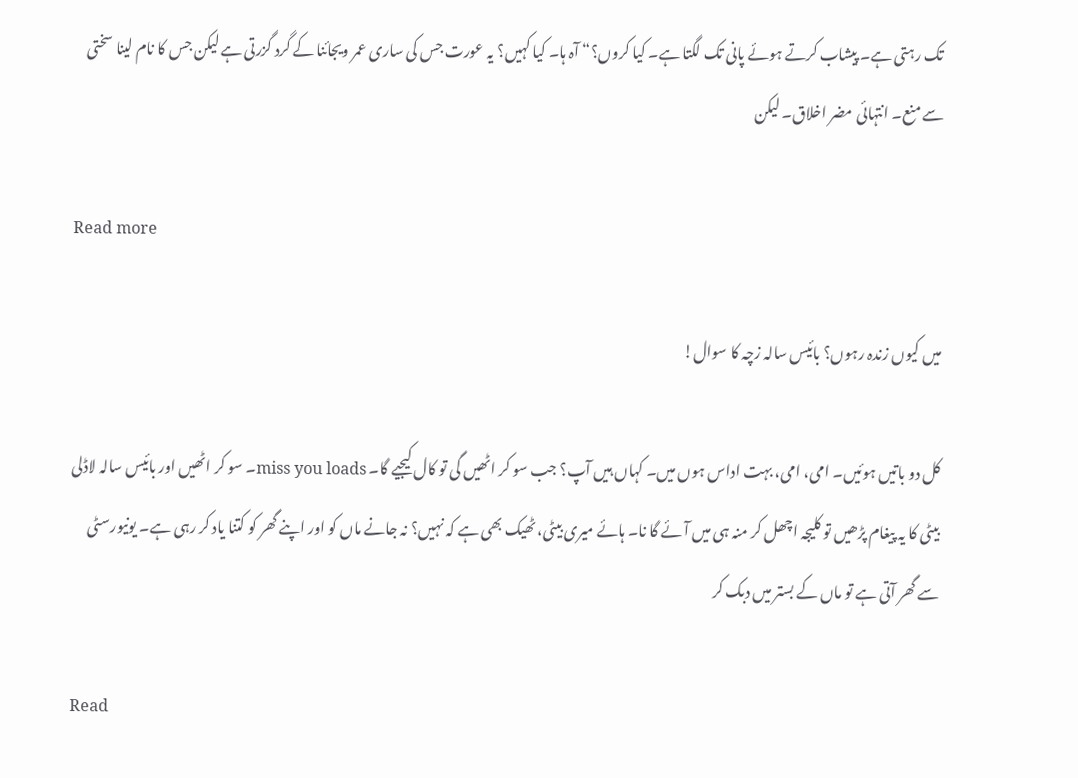تک رہتی ہے۔ پیشاب کرتے ہوئے پانی تک لگتا ہے۔ کیا کروں؟“ آہ ہا۔ کیا کہیں؟ یہ عورت جس کی ساری عمر ویجائنا کے گرد گزرتی ہے لیکن جس کا نام لینا سختی سے منع۔ انتہائی مضر اخلاق۔ لیکن

Read more

میں کیوں زندہ رہوں؟ بائیس سالہ زچہ کا سوال!

کل دو باتیں ہوئیں۔ امی، امی، بہت اداس ہوں میں۔ کہاں ہیں آپ؟ جب سو کر اٹھیں گی تو کال کیجیے گا۔ miss you loads۔ سو کر اٹھیں اور بائیس سالہ لاڈلی بیٹی کا یہ پیغام پڑھیں تو کلیجہ اچھل کر منہ ہی میں آئے گا نا۔ ہائے میری بیٹی، ٹھیک بھی ہے کہ نہیں؟ نہ جانے ماں کو اور اپنے گھر کو کتنا یاد کر رہی ہے۔ یونیورسٹی سے گھر آتی ہے تو ماں کے بستر میں دبک کر

Read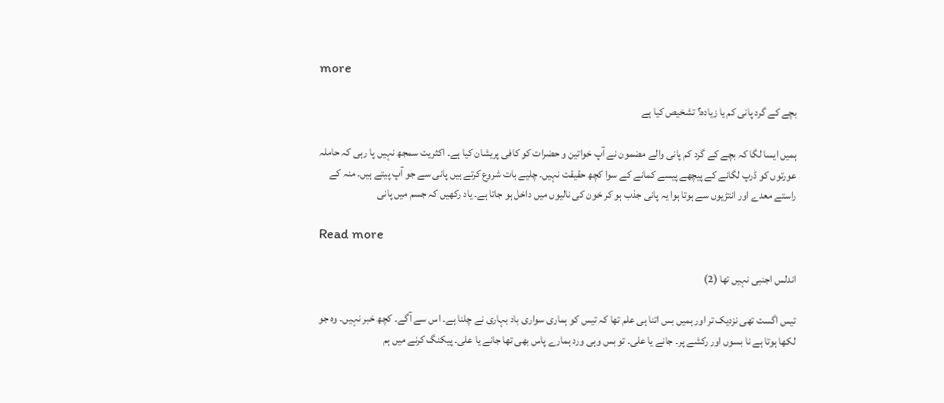more

بچے کے گرد پانی کم یا زیادہ؟ تشخیص کیا ہے

ہمیں ایسا لگا کہ بچے کے گرد کم پانی والے مضمون نے آپ خواتین و حضرات کو کافی پریشان کیا ہے۔ اکثریت سمجھ نہیں پا رہی کہ حاملہ عورتوں کو ڈرپ لگانے کے پیچھے پیسے کمانے کے سوا کچھ حقیقت نہیں۔ چلیے بات شروع کرتے ہیں پانی سے جو آپ پیتے ہیں۔ منہ کے راستے معدے اور انتڑیوں سے ہوتا ہوا یہ پانی جذب ہو کر خون کی نالیوں میں داخل ہو جاتا ہے۔ یاد رکھیں کہ جسم میں پانی

Read more

اندلس اجنبی نہیں تھا (2)

تیس اگست تھی نزدیک تر اور ہمیں بس اتنا ہی علم تھا کہ تیس کو ہماری سواری باد بہاری نے چلنا ہے۔ اس سے آگے۔ کچھ خبر نہیں۔ وہ جو لکھا ہوتا ہے نا بسوں اور رکشے پر۔ جانے یا علی۔ تو بس وہی ورد ہمارے پاس بھی تھا جانے یا علی۔ پیکنگ کرنے میں ہم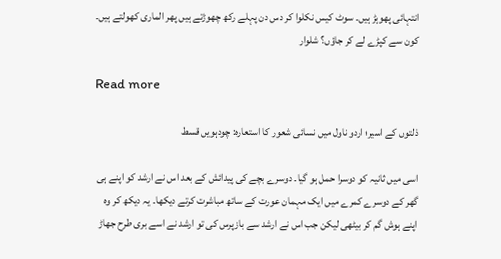انتہائی پھوہڑ ہیں۔ سوٹ کیس نکلوا کر دس دن پہلے رکھ چھوڑتے ہیں پھر الماری کھولتے ہیں۔ کون سے کپڑے لے کر جاؤں؟ شلوار

Read more

ذلتوں کے اسیر؛ اردو ناول میں نسائی شعور کا استعارہ: چودہویں قسط

اسی میں ثانیہ کو دوسرا حمل ہو گیا۔ دوسرے بچے کی پیدائش کے بعد اس نے ارشد کو اپنے ہی گھر کے دوسرے کمرے میں ایک مہمان عورت کے ساتھ مباشرت کرتے دیکھا۔ یہ دیکھ کر وہ اپنے ہوش گم کر بیٹھی لیکن جب اس نے ارشد سے بازپرس کی تو ارشد نے اسے بری طرح جھاڑ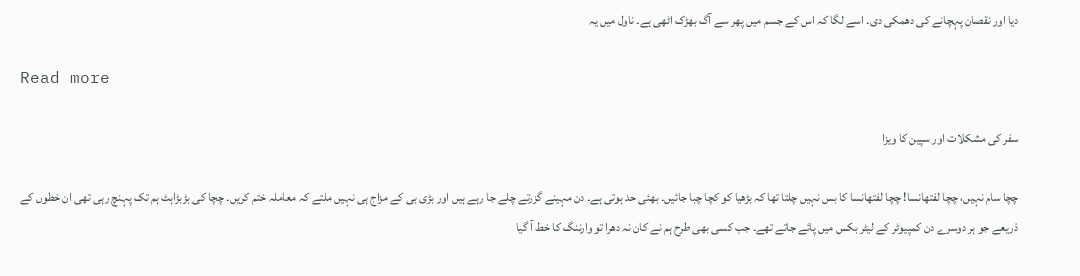دیا اور نقصان پہچانے کی دھمکی دی۔ اسے لگا کہ اس کے جسم میں پھر سے آگ بھڑک اٹھی ہے۔ ناول میں یہ

Read more

سفر کی مشکلات اور سپین کا ویزا

چچا سام نہیں، چچا لفتھانسا! چچا لفتھانسا کا بس نہیں چلتا تھا کہ بڑھیا کو کچا چبا جائیں۔ بھئی حد ہوتی ہے۔ دن مہینے گزرتے چلے جا رہے ہیں اور بڑی بی کے مزاج ہی نہیں ملتے کہ معاملہ ختم کریں۔ چچا کی بڑبڑاہٹ ہم تک پہنچ رہی تھی ان خطوں کے ذریعے جو ہر دوسرے دن کمپیوٹر کے لیٹر بکس میں پائے جاتے تھے۔ جب کسی بھی طرح ہم نے کان نہ دھرا تو وارننگ کا خط آ گیا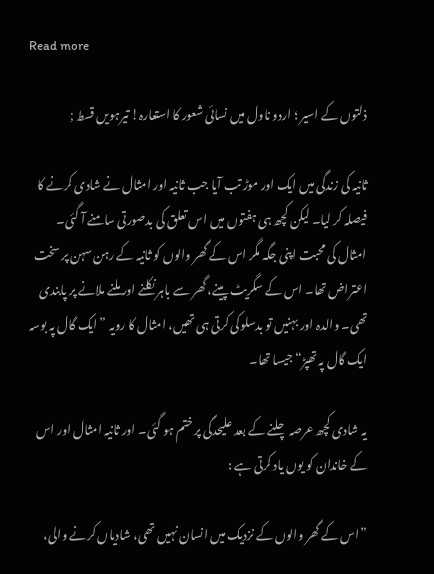Read more

ذلتوں کے اسیر ؛ اردو ناول میں نسائی شعور کا استعارہ! تیرہویں قسط ;

ثانیہ کی زندگی میں ایک اور موڑ تب آیا جب ثانیہ اور امثال نے شادی کرنے کا فیصلہ کر لیا۔ لیکن کچھ ہی ہفتوں میں اس تعلق کی بدصورتی سامنے آ گئی۔ امثال کی محبت اپنی جگہ مگر اس کے گھر والوں کو ثانیہ کے رہن سہن پر سخت اعتراض تھا۔ اس کے سگریٹ پینے، گھر سے باہر نکلنے اور ملنے ملانے پر پابندی تھی۔ والدہ اور بہنیں تو بدسلوکی کرتی ہی تھیں، امثال کا رویہ ”ایک گال پہ بوسہ ایک گال پہ تھپڑ“ جیسا تھا۔

یہ شادی کچھ عرصہ چلنے کے بعد علیحدگی پر ختم ہو گئی۔ اور ثانیہ امثال اور اس کے خاندان کو یوں یاد کرتی ہے :

”اس کے گھر والوں کے نزدیک میں انسان نہیں تھی، شادیاں کرنے والی،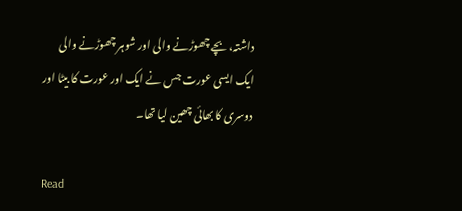داشتہ، بچے چھوڑنے والی اور شوہر چھوڑنے والی ایک ایسی عورت جس نے ایک اور عورت کا بیٹا اور دوسری کا بھائی چھین لیا تھا۔

Read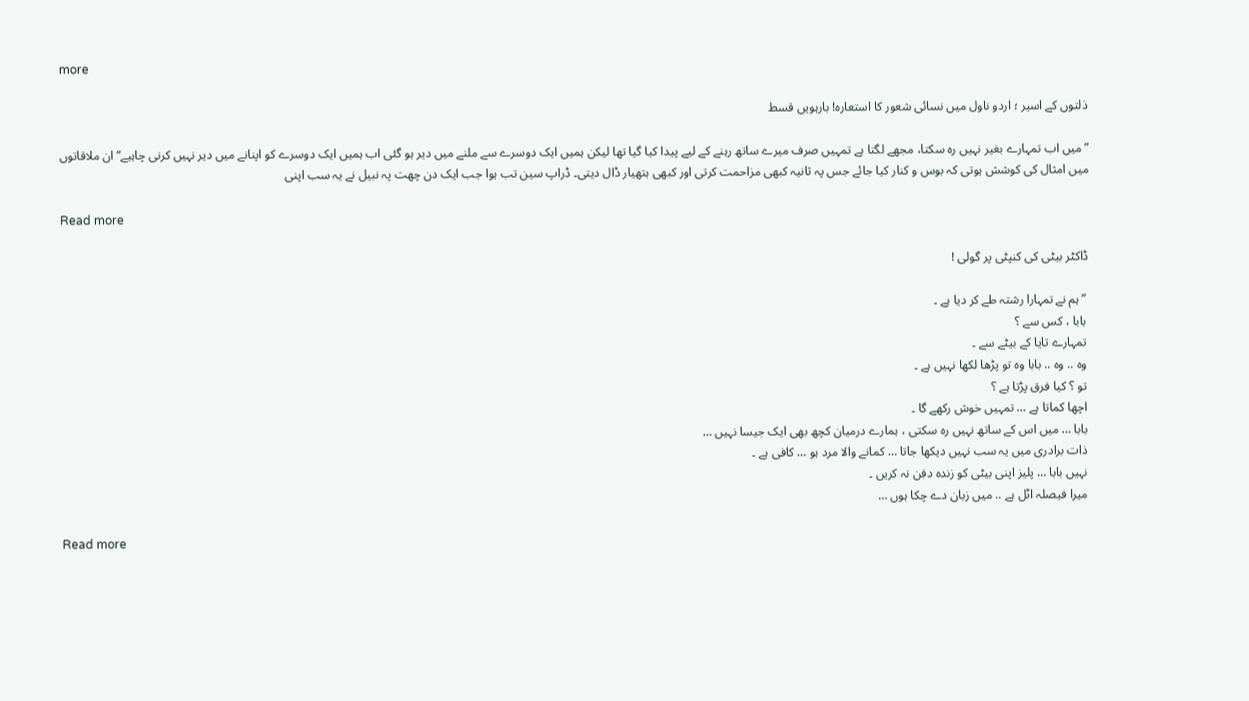more

ذلتوں کے اسیر ؛ اردو ناول میں نسائی شعور کا استعارہ! بارہویں قسط

”میں اب تمہارے بغیر نہیں رہ سکتا، مجھے لگتا ہے تمہیں صرف میرے ساتھ رہنے کے لیے پیدا کیا گیا تھا لیکن ہمیں ایک دوسرے سے ملنے میں دیر ہو گئی اب ہمیں ایک دوسرے کو اپنانے میں دیر نہیں کرنی چاہیے“ ان ملاقاتوں میں امثال کی کوشش ہوتی کہ بوس و کنار کیا جائے جس پہ ثانیہ کبھی مزاحمت کرتی اور کبھی ہتھیار ڈال دیتی۔ ڈراپ سین تب ہوا جب ایک دن چھت پہ نبیل نے یہ سب اپنی

Read more

ڈاکٹر بیٹی کی کنپٹی پر گولی !

 ” ہم نے تمہارا رشتہ طے کر دیا ہے ۔
 بابا ، کس سے ؟
 تمہارے تایا کے بیٹے سے ۔
 وہ .. وہ .. بابا وہ تو پڑھا لکھا نہیں ہے ۔
 تو ؟ کیا فرق پڑتا ہے ؟
 اچھا کماتا ہے … تمہیں خوش رکھے گا ۔
 بابا … میں اس کے ساتھ نہیں رہ سکتی ، ہمارے درمیان کچھ بھی ایک جیسا نہیں …
 ذات برادری میں یہ سب نہیں دیکھا جاتا … کمانے والا مرد ہو … کافی ہے ۔
 نہیں بابا … پلیز اپنی بیٹی کو زندہ دفن نہ کریں ۔
 میرا فیصلہ اٹل ہے .. میں زبان دے چکا ہوں …

Read more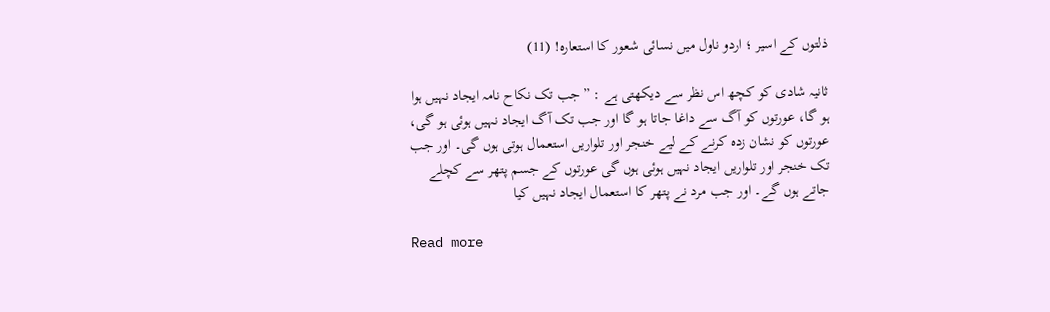ذلتوں کے اسیر ؛ اردو ناول میں نسائی شعور کا استعارہ! (11)

ثانیہ شادی کو کچھ اس نظر سے دیکھتی ہے : ”جب تک نکاح نامہ ایجاد نہیں ہوا ہو گا، عورتوں کو آگ سے داغا جاتا ہو گا اور جب تک آگ ایجاد نہیں ہوئی ہو گی، عورتوں کو نشان زدہ کرنے کے لیے خنجر اور تلواریں استعمال ہوتی ہوں گی۔ اور جب تک خنجر اور تلواریں ایجاد نہیں ہوئی ہوں گی عورتوں کے جسم پتھر سے کچلے جاتے ہوں گے۔ اور جب مرد نے پتھر کا استعمال ایجاد نہیں کیا

Read more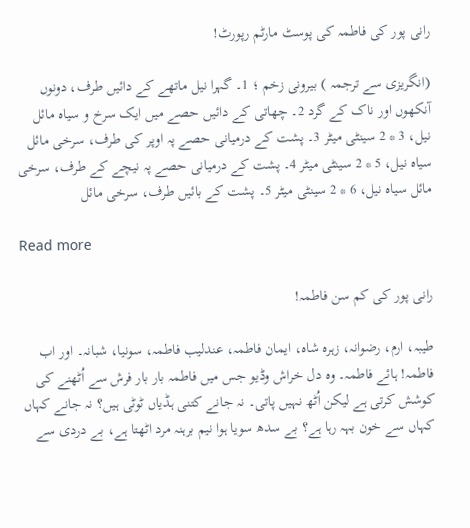رانی پور کی فاطمہ کی پوسٹ مارٹم رپورٹ!

(انگریزی سے ترجمہ ) بیرونی زخم ؛ 1۔ گہرا نیل ماتھے کے دائیں طرف، دونوں آنکھوں اور ناک کے گرد 2۔ چھاتی کے دائیں حصے میں ایک سرخ و سیاہ مائل نیل، 3 * 2 سینٹی میٹر 3۔ پشت کے درمیانی حصے پہ اوپر کی طرف، سرخی مائل سیاہ نیل، 5 * 2 سینٹی میٹر 4۔ پشت کے درمیانی حصے پہ نیچے کے طرف، سرخی مائل سیاہ نیل، 6 * 2 سینٹی میٹر 5۔ پشت کے بائیں طرف، سرخی مائل

Read more

رانی پور کی کم سن فاطمہ!

طیبہ، ارم، رضوانہ، زہرہ شاہ، ایمان فاطمہ، عندلیب فاطمہ، سونیا، شبانہ۔ اور اب فاطمہ! ہائے فاطمہ۔ وہ دل خراش وڈیو جس میں فاطمہ بار بار فرش سے اُٹھنے کی کوشش کرتی ہے لیکن اُٹھ نہیں پاتی۔ نہ جانے کتنی ہڈیاں ٹوٹی ہیں؟ نہ جانے کہاں کہاں سے خون بہہ رہا ہے؟ بے سدھ سویا ہوا نیم برہنہ مرد اٹھتا ہے، بے دردی سے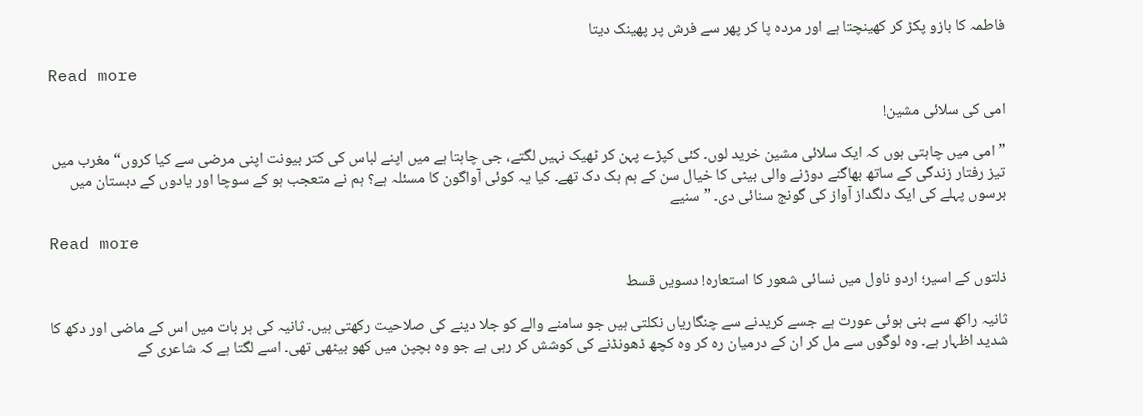فاطمہ کا بازو پکڑ کر کھینچتا ہے اور مردہ پا کر پھر سے فرش پر پھینک دیتا

Read more

امی کی سلائی مشین!

” امی میں چاہتی ہوں کہ ایک سلائی مشین خرید لوں۔ کئی کپڑے پہن کر ٹھیک نہیں لگتے، جی چاہتا ہے میں اپنے لباس کی کتر بیونت اپنی مرضی سے کیا کروں“ مغرب میں تیز رفتار زندگی کے ساتھ بھاگنے دوڑنے والی بیٹی کا خیال سن کے ہم ہک دک تھے۔ کیا یہ کوئی آواگون کا مسئلہ ہے؟ ہم نے متعجب ہو کے سوچا اور یادوں کے دبستان میں برسوں پہلے کی ایک دلگداز آواز کی گونج سنائی دی۔ ”سنیے

Read more

ذلتوں کے اسیر؛ اردو ناول میں نسائی شعور کا استعارہ! دسویں قسط

ثانیہ راکھ سے بنی ہوئی عورت ہے جسے کریدنے سے چنگاریاں نکلتی ہیں جو سامنے والے کو جلا دینے کی صلاحیت رکھتی ہیں۔ ثانیہ کی ہر بات میں اس کے ماضی اور دکھ کا شدید اظہار ہے۔ وہ لوگوں سے مل کر ان کے درمیان رہ کر وہ کچھ ڈھونڈنے کی کوشش کر رہی ہے جو وہ بچپن میں کھو بیٹھی تھی۔ اسے لگتا ہے کہ شاعری کے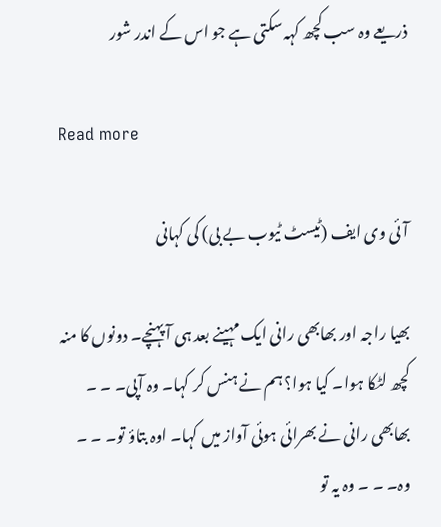ذریعے وہ سب کچھ کہہ سکتی ہے جو اس کے اندر شور

Read more

آئی وی ایف (ٹیسٹ ٹیوب بے بی) کی کہانی

بھیا راجہ اور بھابھی رانی ایک مہینے بعد ہی آ پہنچے۔ دونوں کا منہ کچھ لٹکا ہوا۔ کیا ہوا؟ ہم نے ہنس کر کہا۔ وہ آپی۔ ۔ ۔ بھابھی رانی نے بھرائی ہوئی آواز میں کہا۔ اوہ بتاؤ تو۔ ۔ ۔ وہ۔ ۔ ۔ وہ یہ تو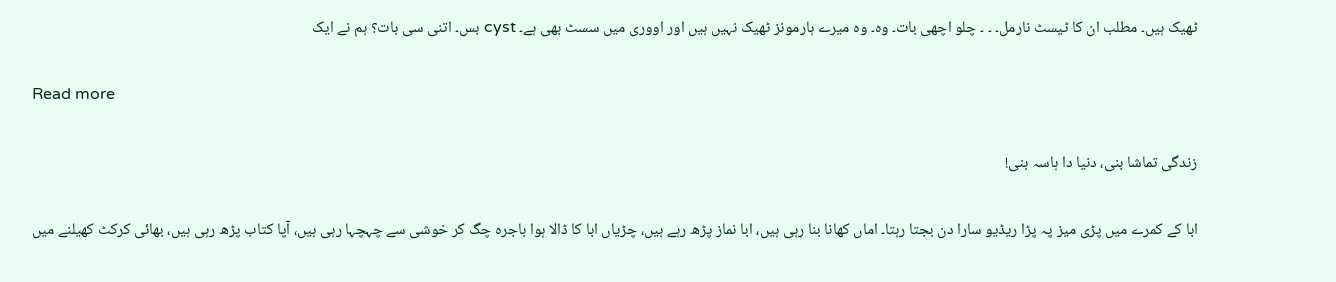ٹھیک ہیں۔ مطلب ان کا ٹیسٹ نارمل۔ ۔ ۔ چلو اچھی بات۔ وہ۔ وہ میرے ہارمونز ٹھیک نہیں ہیں اور اووری میں سسٹ بھی ہے۔ cyst بس۔ اتنی سی بات؟ ہم نے ایک

Read more

زندگی تماشا بنی، دنیا دا ہاسہ بنی!

ابا کے کمرے میں پڑی میز پہ پڑا ریڈیو سارا دن بجتا رہتا۔ اماں کھانا بنا رہی ہیں، ابا نماز پڑھ رہے ہیں، چڑیاں ابا کا ڈالا ہوا باجرہ چگ کر خوشی سے چہچہا رہی ہیں، آپا کتاب پڑھ رہی ہیں، بھائی کرکٹ کھیلنے میں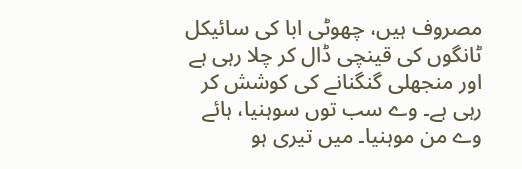مصروف ہیں، چھوٹی ابا کی سائیکل ٹانگوں کی قینچی ڈال کر چلا رہی ہے اور منجھلی گنگنانے کی کوشش کر رہی ہے۔ وے سب توں سوہنیا، ہائے وے من موہنیا۔ میں تیری ہو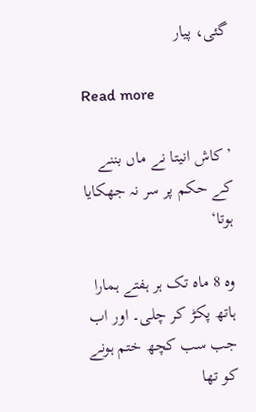گئی، پیار

Read more

’کاش انیتا نے ماں بننے کے حکم پر سر نہ جھکایا ہوتا‘

وہ 8 ماہ تک ہر ہفتے ہمارا ہاتھ پکڑ کر چلی۔ اور اب جب سب کچھ ختم ہونے کو تھا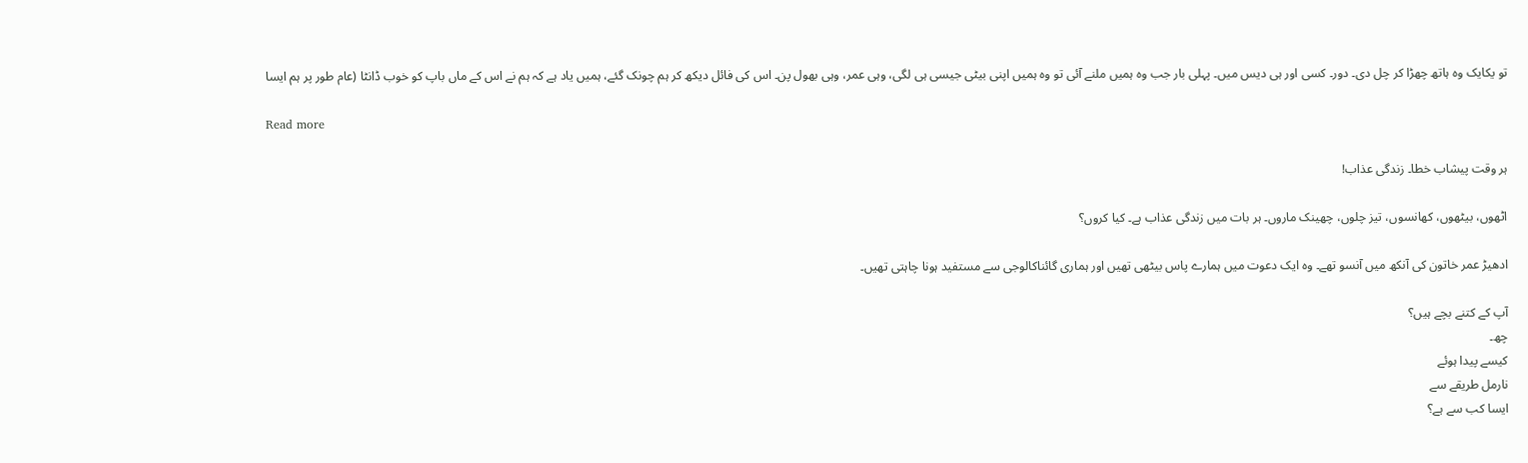تو یکایک وہ ہاتھ چھڑا کر چل دی۔ دور۔ کسی اور ہی دیس میں۔ پہلی بار جب وہ ہمیں ملنے آئی تو وہ ہمیں اپنی بیٹی جیسی ہی لگی، وہی عمر، وہی بھول پن۔ اس کی فائل دیکھ کر ہم چونک گئے، ہمیں یاد ہے کہ ہم نے اس کے ماں باپ کو خوب ڈانٹا (عام طور پر ہم ایسا

Read more

ہر وقت پیشاب خطا۔ زندگی عذاب!

اٹھوں، بیٹھوں، کھانسوں، تیز چلوں، چھینک ماروں۔ ہر بات میں زندگی عذاب ہے۔ کیا کروں؟

ادھیڑ عمر خاتون کی آنکھ میں آنسو تھے۔ وہ ایک دعوت میں ہمارے پاس بیٹھی تھیں اور ہماری گائناکالوجی سے مستفید ہونا چاہتی تھیں۔

آپ کے کتنے بچے ہیں؟
چھ۔
کیسے پیدا ہوئے
نارمل طریقے سے
ایسا کب سے ہے؟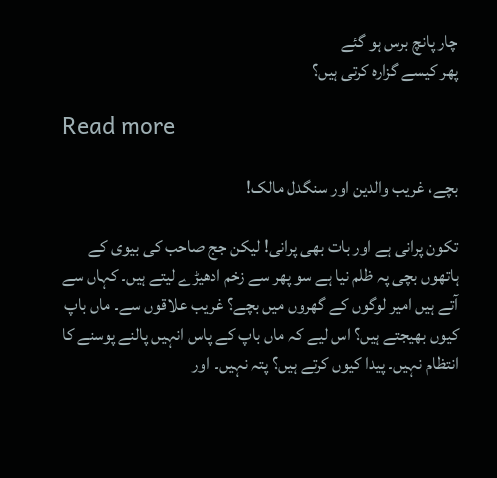چار پانچ برس ہو گئے
پھر کیسے گزارہ کرتی ہیں؟

Read more

بچے، غریب والدین اور سنگدل مالک!

تکون پرانی ہے اور بات بھی پرانی! لیکن جج صاحب کی بیوی کے ہاتھوں بچی پہ ظلم نیا ہے سو پھر سے زخم ادھیڑے لیتے ہیں۔ کہاں سے آتے ہیں امیر لوگوں کے گھروں میں بچے؟ غریب علاقوں سے۔ ماں باپ کیوں بھیجتے ہیں؟ اس لیے کہ ماں باپ کے پاس انہیں پالنے پوسنے کا انتظام نہیں۔ پیدا کیوں کرتے ہیں؟ پتہ نہیں۔ اور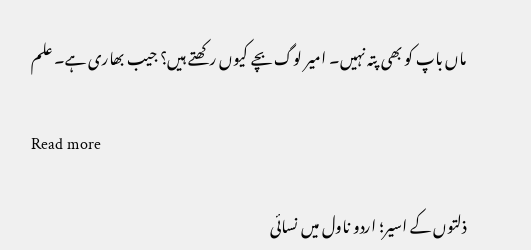ماں باپ کو بھی پتہ نہیں۔ امیر لوگ بچے کیوں رکھتے ہیں؟ جیب بھاری ہے۔ علم

Read more

ذلتوں کے اسیر؛ اردو ناول میں نسائی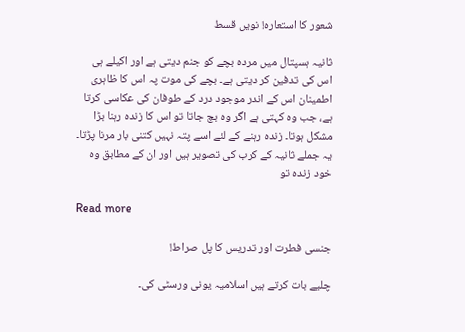شعور کا استعارہ! نویں قسط

ثانیہ ہسپتال میں مردہ بچے کو جنم دیتی ہے اور اکیلے ہی اس کی تدفین کر دیتی ہے۔ بچے کی موت پہ اس کا ظاہری اطمینان اس کے اندر موجود درد کے طوفان کی عکاسی کرتا ہے، جب وہ کہتی ہے اگر وہ بچ جاتا تو اس کا زندہ رہنا بڑا مشکل ہوتا۔ زندہ رہنے کے لئے اسے پتہ نہیں کتنی بار مرنا پڑتا۔ یہ جملے ثانیہ کے کرب کی تصویر ہیں اور ان کے مطابق وہ خود زندہ تو

Read more

جنسی فطرت اور تدریس کا پل صراط!

چلیے بات کرتے ہیں اسلامیہ یونی ورسٹی کی۔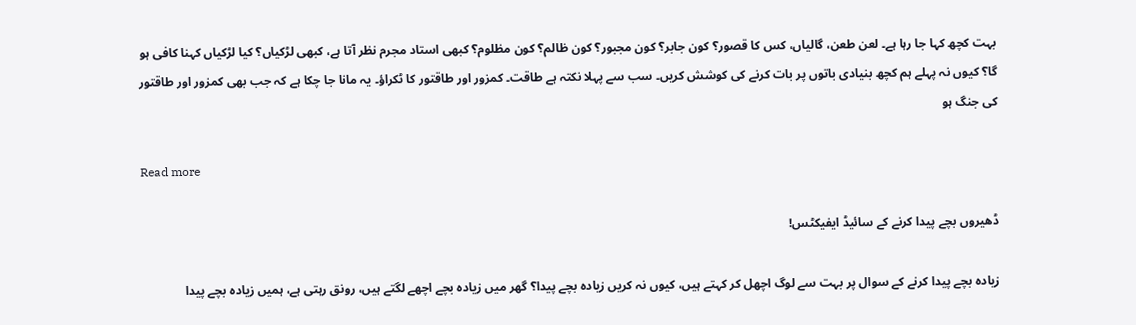بہت کچھ کہا جا رہا ہے۔ لعن طعن، گالیاں، کس کا قصور؟ کون جابر؟ کون مجبور؟ کون ظالم؟ کون مظلوم؟ کبھی استاد مجرم نظر آتا ہے، کبھی لڑکیاں؟ کیا لڑکیاں کہنا کافی ہو گا؟ کیوں نہ پہلے ہم کچھ بنیادی باتوں پر بات کرنے کی کوشش کریں۔ سب سے پہلا نکتہ ہے طاقت۔ کمزور اور طاقتور کا ٹکراؤ۔ یہ مانا جا چکا ہے کہ جب بھی کمزور اور طاقتور کی جنگ ہو

Read more

ڈھیروں بچے پیدا کرنے کے سائیڈ ایفیکٹس!

زیادہ بچے پیدا کرنے کے سوال پر بہت سے لوگ اچھل کر کہتے ہیں، کیوں نہ کریں زیادہ بچے پیدا؟ گھر میں زیادہ بچے اچھے لگتے ہیں، رونق رہتی ہے، ہمیں زیادہ بچے پیدا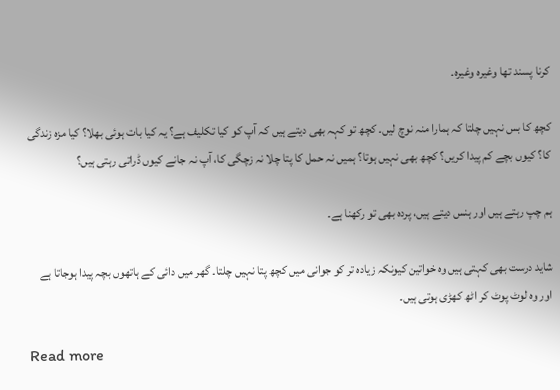کرنا پسند تھا وغیرہ وغیرہ۔

کچھ کا بس نہیں چلتا کہ ہمارا منہ نوچ لیں۔ کچھ تو کہہ بھی دیتے ہیں کہ آپ کو کیا تکلیف ہے؟ یہ کیا بات ہوئی بھلا؟ کیا مزہ زندگی کا؟ کیوں بچے کم پیدا کریں؟ کچھ بھی نہیں ہوتا؟ ہمیں نہ حمل کا پتا چلا نہ زچگی کا، آپ نہ جانے کیوں ڈراتی رہتی ہیں؟

ہم چپ رہتے ہیں اور ہنس دیتے ہیں، پردہ بھی تو رکھنا ہے۔

شاید درست بھی کہتی ہیں وہ خواتین کیونکہ زیادہ تر کو جوانی میں کچھ پتا نہیں چلتا۔ گھر میں دائی کے ہاتھوں بچہ پیدا ہوجاتا ہے اور وہ لوٹ پوٹ کر اٹھ کھڑی ہوتی ہیں۔

Read more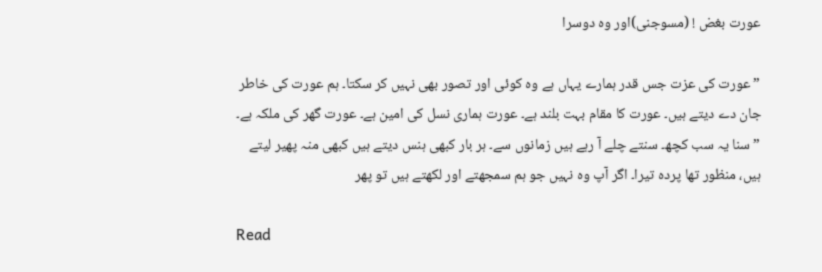عورت بغض ! (مسوجنی)اور وہ دوسرا

”عورت کی عزت جس قدر ہمارے یہاں ہے وہ کوئی اور تصور بھی نہیں کر سکتا۔ ہم عورت کی خاطر جان دے دیتے ہیں۔ عورت کا مقام بہت بلند ہے۔ عورت ہماری نسل کی امین ہے۔ عورت گھر کی ملکہ ہے۔ ” سنا یہ سب کچھ۔ سنتے چلے آ رہے ہیں زمانوں سے۔ ہر بار کبھی ہنس دیتے ہیں کبھی منہ پھیر لیتے ہیں، منظور تھا پردہ تیرا۔ اگر آپ وہ نہیں جو ہم سمجھتے اور لکھتے ہیں تو پھر

Read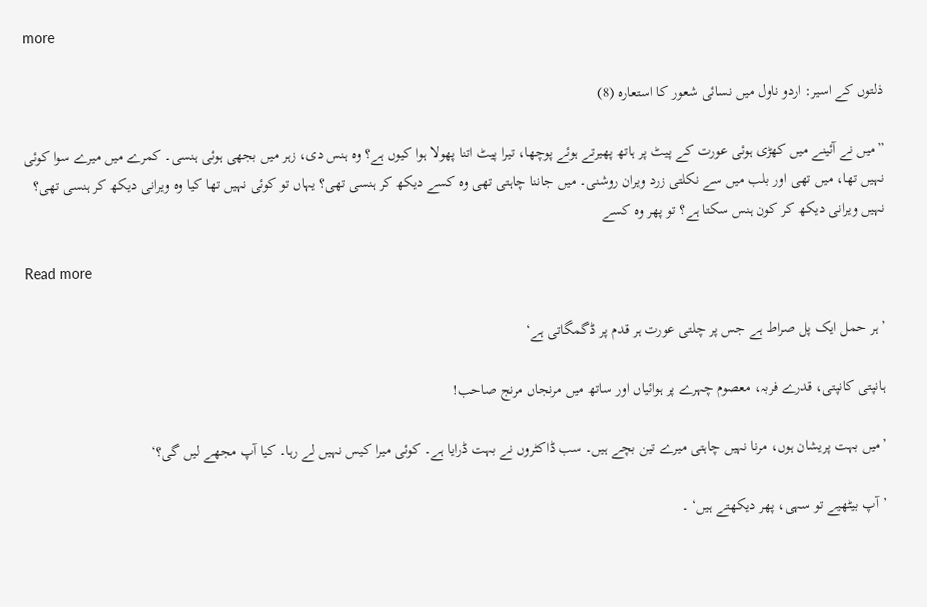more

ذلتوں کے اسیر: اردو ناول میں نسائی شعور کا استعارہ (8)

”میں نے آئینے میں کھڑی ہوئی عورت کے پیٹ پر ہاتھ پھیرتے ہوئے پوچھا، تیرا پیٹ اتنا پھولا ہوا کیوں ہے؟ وہ ہنس دی، زہر میں بجھی ہوئی ہنسی۔ کمرے میں میرے سوا کوئی نہیں تھا، میں تھی اور بلب میں سے نکلتی زرد ویران روشنی۔ میں جاننا چاہتی تھی وہ کسے دیکھ کر ہنسی تھی؟ یہاں تو کوئی نہیں تھا کیا وہ ویرانی دیکھ کر ہنسی تھی؟ نہیں ویرانی دیکھ کر کون ہنس سکتا ہے؟ تو پھر وہ کسے

Read more

’ہر حمل ایک پل صراط ہے جس پر چلتی عورت ہر قدم پر ڈگمگاتی ہے‘

ہانپتی کانپتی، قدرے فربہ، معصوم چہرے پر ہوائیاں اور ساتھ میں مرنجاں مرنج صاحب!

’میں بہت پریشان ہوں، مرنا نہیں چاہتی میرے تین بچے ہیں۔ سب ڈاکٹروں نے بہت ڈرایا ہے۔ کوئی میرا کیس نہیں لے رہا۔ کیا آپ مجھے لیں گی؟‘

’آپ بیٹھیے تو سہی، پھر دیکھتے ہیں‘ ۔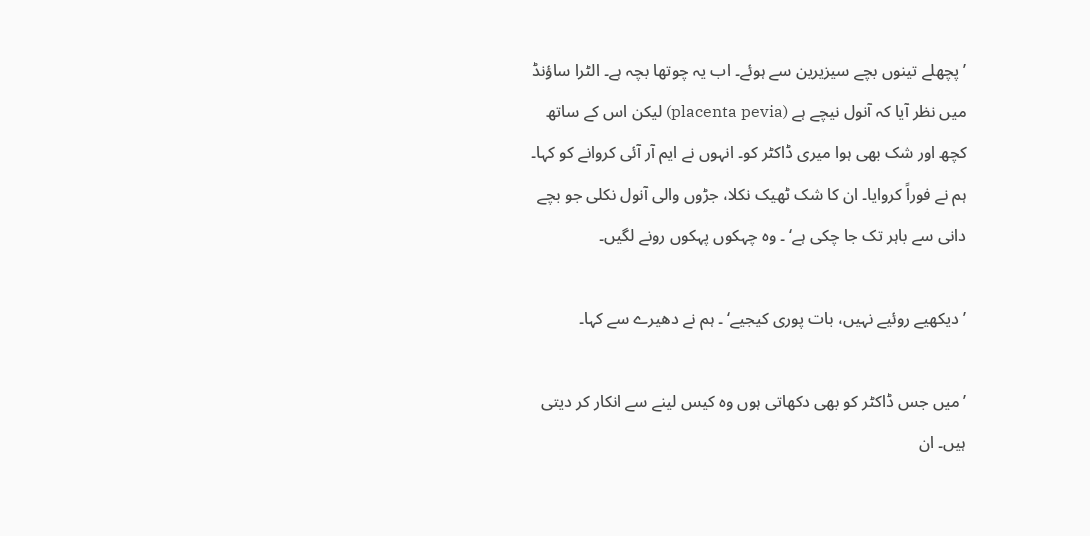’پچھلے تینوں بچے سیزیرین سے ہوئے۔ اب یہ چوتھا بچہ ہے۔ الٹرا ساؤنڈ میں نظر آیا کہ آنول نیچے ہے (placenta pevia) لیکن اس کے ساتھ کچھ اور شک بھی ہوا میری ڈاکٹر کو۔ انہوں نے ایم آر آئی کروانے کو کہا۔ ہم نے فوراً کروایا۔ ان کا شک ٹھیک نکلا، جڑوں والی آنول نکلی جو بچے دانی سے باہر تک جا چکی ہے‘ ۔ وہ چہکوں پہکوں رونے لگیں۔

’دیکھیے روئیے نہیں، بات پوری کیجیے‘ ۔ ہم نے دھیرے سے کہا۔

’میں جس ڈاکٹر کو بھی دکھاتی ہوں وہ کیس لینے سے انکار کر دیتی ہیں۔ ان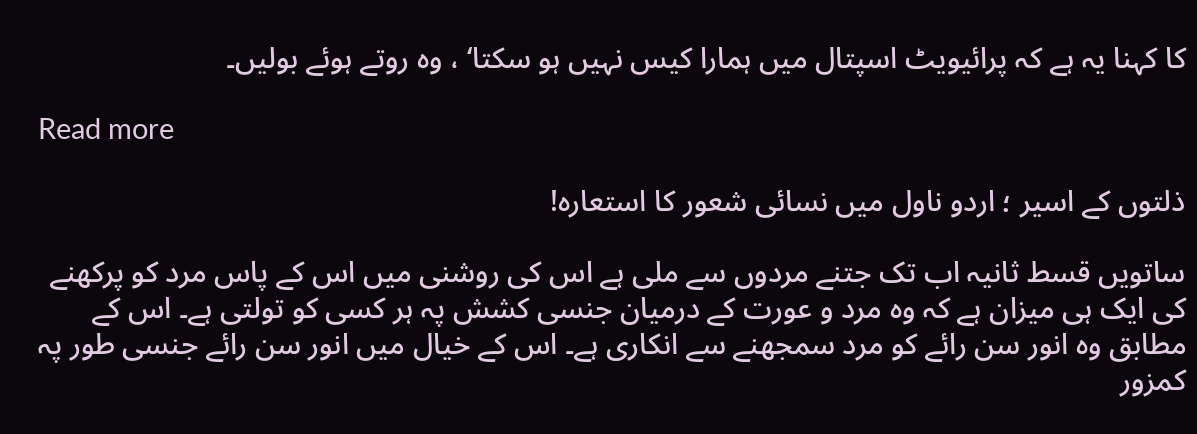کا کہنا یہ ہے کہ پرائیویٹ اسپتال میں ہمارا کیس نہیں ہو سکتا‘ ، وہ روتے ہوئے بولیں۔

Read more

ذلتوں کے اسیر ؛ اردو ناول میں نسائی شعور کا استعارہ!

ساتویں قسط ثانیہ اب تک جتنے مردوں سے ملی ہے اس کی روشنی میں اس کے پاس مرد کو پرکھنے کی ایک ہی میزان ہے کہ وہ مرد و عورت کے درمیان جنسی کشش پہ ہر کسی کو تولتی ہے۔ اس کے مطابق وہ انور سن رائے کو مرد سمجھنے سے انکاری ہے۔ اس کے خیال میں انور سن رائے جنسی طور پہ کمزور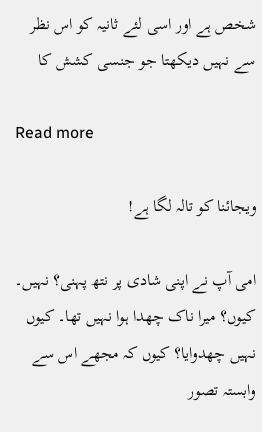شخص ہے اور اسی لئے ثانیہ کو اس نظر سے نہیں دیکھتا جو جنسی کشش کا

Read more

ویجائنا کو تالہ لگا ہے!

امی آپ نے اپنی شادی پر نتھ پہنی؟ نہیں۔ کیوں؟ میرا ناک چھدا ہوا نہیں تھا۔ کیوں نہیں چھدوایا؟ کیوں کہ مجھے اس سے وابستہ تصور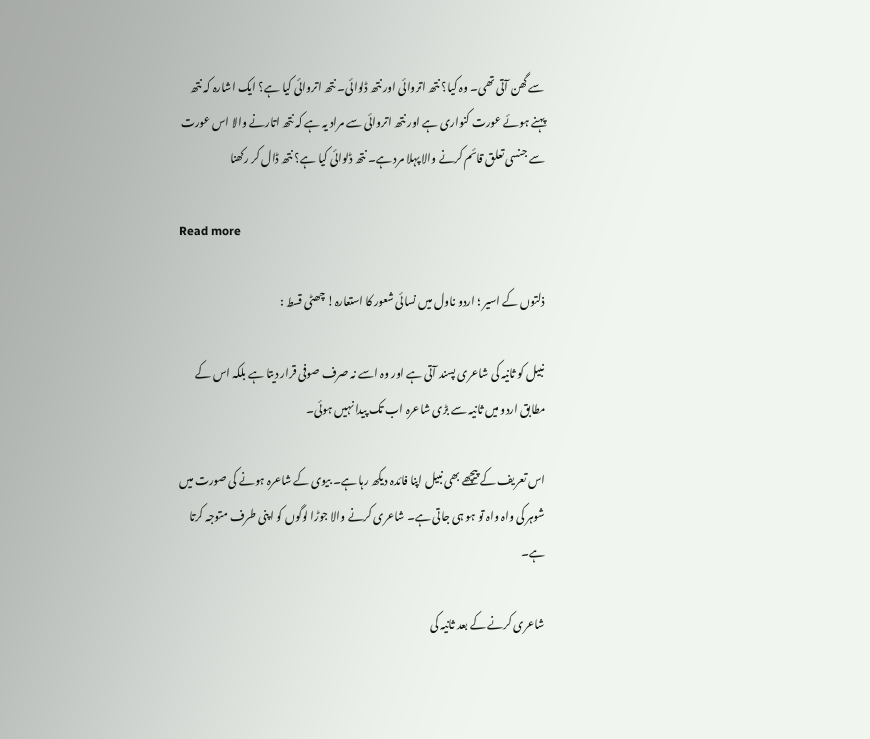سے گھن آتی تھی۔ وہ کیا؟ نتھ اتروائی اور نتھ ڈلوائی۔ نتھ اتروائی کیا ہے؟ ایک اشارہ کہ نتھ پہنے ہوئے عورت کنواری ہے اور نتھ اتروائی سے مراد یہ ہے کہ نتھ اتارنے والا اس عورت سے جنسی تعلق قائم کرنے والا پہلا مرد ہے۔ نتھ ڈلوائی کیا ہے؟ نتھ ڈال کر رکھنا

Read more

ذلتوں کے اسیر ؛ اردو ناول میں نسائی شعور کا استعارہ! چھٹی قسط :

نبیل کو ثانیہ کی شاعری پسند آتی ہے اور وہ اسے نہ صرف صوفی قرار دیتا ہے بلکہ اس کے مطابق اردو میں ثانیہ سے بڑی شاعرہ اب تک پیدا نہیں ہوئی۔

اس تعریف کے پیچھے بھی نبیل اپنا فائدہ دیکھ رہا ہے۔ بیوی کے شاعرہ ہونے کی صورت میں شوہر کی واہ واہ تو ہو ہی جاتی ہے۔ شاعری کرنے والا جوڑا لوگوں کو اپنی طرف متوجہ کرتا ہے۔

شاعری کرنے کے بعد ثانیہ کی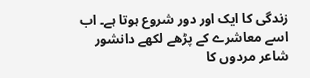زندگی کا ایک اور دور شروع ہوتا ہے۔ اب اسے معاشرے کے پڑھے لکھے دانشور شاعر مردوں کا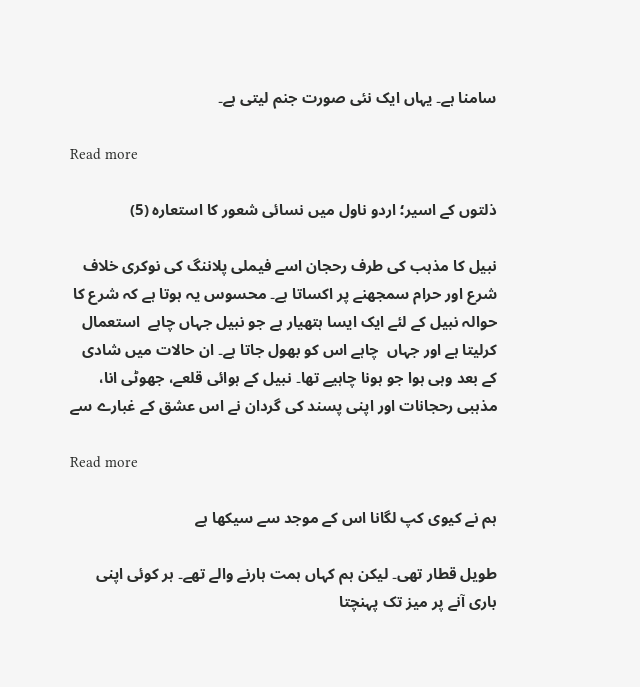سامنا ہے۔ یہاں ایک نئی صورت جنم لیتی ہے۔

Read more

ذلتوں کے اسیر؛ اردو ناول میں نسائی شعور کا استعارہ (5)

نبیل کا مذہب کی طرف رحجان اسے فیملی پلاننگ کی نوکری خلاف شرع اور حرام سمجھنے پر اکساتا ہے۔ محسوس یہ ہوتا ہے کہ شرع کا حوالہ نبیل کے لئے ایک ایسا ہتھیار ہے جو نبیل جہاں چاہے  استعمال کرلیتا ہے اور جہاں  چاہے اس کو بھول جاتا ہے۔ ان حالات میں شادی کے بعد وہی ہوا جو ہونا چاہیے تھا۔ نبیل کے ہوائی قلعے، جھوٹی انا، مذہبی رحجانات اور اپنی پسند کی گردان نے اس عشق کے غبارے سے

Read more

ہم نے کیوی کپ لگانا اس کے موجد سے سیکھا ہے

طویل قطار تھی۔ لیکن ہم کہاں ہمت ہارنے والے تھے۔ ہر کوئی اپنی باری آنے پر میز تک پہنچتا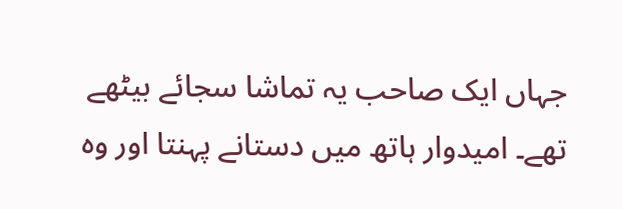جہاں ایک صاحب یہ تماشا سجائے بیٹھے تھے۔ امیدوار ہاتھ میں دستانے پہنتا اور وہ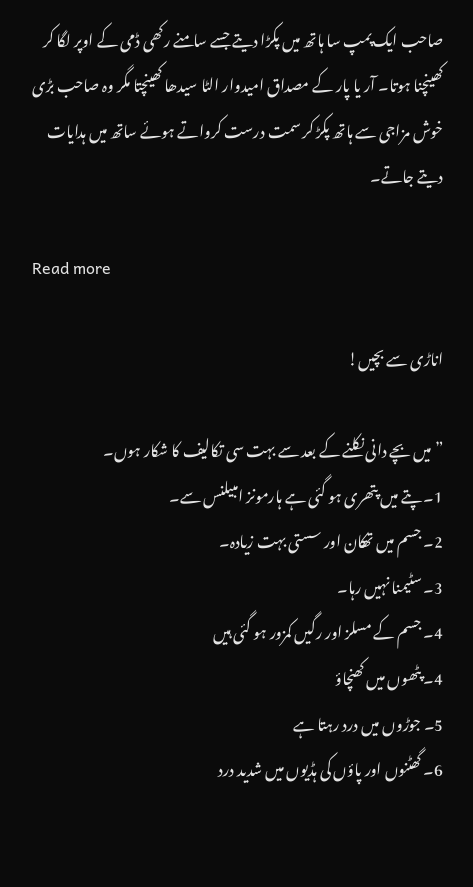صاحب ایک پمپ سا ہاتھ میں پکڑا دیتے جسے سامنے رکھی ڈمی کے اوپر لگا کر کھینچنا ہوتا۔ آر یا پار کے مصداق امیدوار الٹا سیدھا کھینچتا مگر وہ صاحب بڑی خوش مزاجی سے ہاتھ پکڑ کر سمت درست کرواتے ہوئے ساتھ میں ہدایات دیتے جاتے۔

Read more

اناڑی سے بچیں!

”میں بچے دانی نکلنے کے بعد سے بہت سی تکالیف کا شکار ہوں۔
1۔ پتے میں پتھری ہو گئی ہے ہارمونز امبیلنس سے۔
2۔ جسم میں تھکان اور سستی بہت زیادہ۔
3۔ سٹیمنا نہیں رہا۔
4۔ جسم کے مسلز اور رگیں کمزور ہو گئی ہیں
4۔ پٹھوں میں کھنچاؤ
5۔ جوڑوں میں درد رہتا ہے
6۔ گھٹنوں اور پاؤں کی ہڈیوں میں شدید درد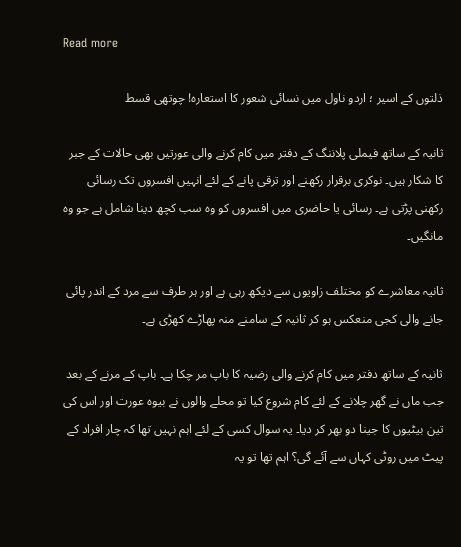Read more

ذلتوں کے اسیر ؛ اردو ناول میں نسائی شعور کا استعارہ! چوتھی قسط

ثانیہ کے ساتھ فیملی پلاننگ کے دفتر میں کام کرنے والی عورتیں بھی حالات کے جبر کا شکار ہیں۔ نوکری برقرار رکھنے اور ترقی پانے کے لئے انہیں افسروں تک رسائی رکھنی پڑتی ہے۔ رسائی یا حاضری میں افسروں کو وہ سب کچھ دینا شامل ہے جو وہ مانگیں۔

ثانیہ معاشرے کو مختلف زاویوں سے دیکھ رہی ہے اور ہر طرف سے مرد کے اندر پائی جانے والی کجی منعکس ہو کر ثانیہ کے سامنے منہ پھاڑے کھڑی ہے۔

ثانیہ کے ساتھ دفتر میں کام کرنے والی رضیہ کا باپ مر چکا ہے۔ باپ کے مرنے کے بعد جب ماں نے گھر چلانے کے لئے کام شروع کیا تو محلے والوں نے بیوہ عورت اور اس کی تین بیٹیوں کا جینا دو بھر کر دیا۔ یہ سوال کسی کے لئے اہم نہیں تھا کہ چار افراد کے پیٹ میں روٹی کہاں سے آئے گی؟ اہم تھا تو یہ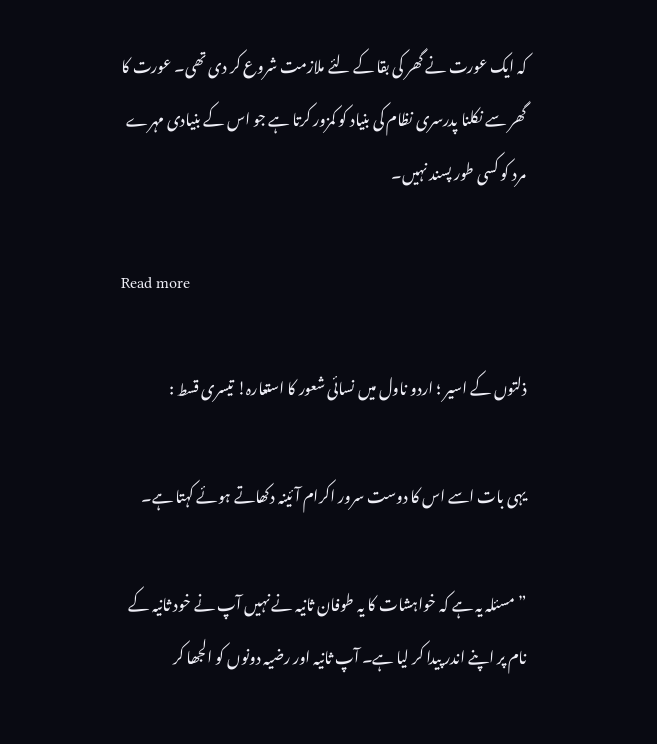کہ ایک عورت نے گھر کی بقا کے لئے ملازمت شروع کر دی تھی۔ عورت کا گھر سے نکلنا پدرسری نظام کی بنیاد کو کمزور کرتا ہے جو اس کے بنیادی مہرے مرد کو کسی طور پسند نہیں۔

Read more

ذلتوں کے اسیر ؛ اردو ناول میں نسائی شعور کا استعارہ! تیسری قسط :

یہی بات اسے اس کا دوست سرور اکرام آئینہ دکھاتے ہوئے کہتا ہے۔

” مسئلہ یہ ہے کہ خواہشات کا یہ طوفان ثانیہ نے نہیں آپ نے خود ثانیہ کے نام پر اپنے اندر پیدا کر لیا ہے۔ آپ ثانیہ اور رضیہ دونوں کو الجھا کر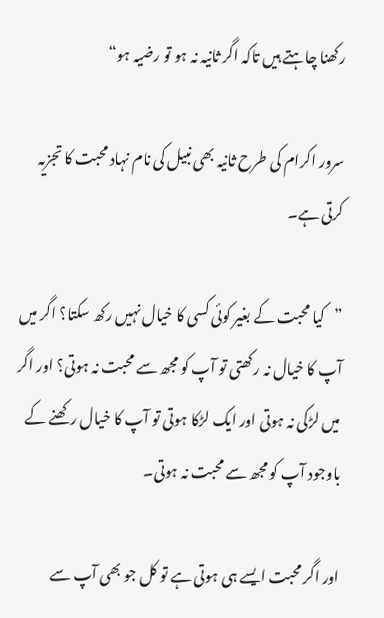رکھنا چاہتے ہیں تاکہ اگر ثانیہ نہ ہو تو رضیہ ہو“

سرور اکرام کی طرح ثانیہ بھی نبیل کی نام نہاد محبت کا تجزیہ کرتی ہے۔

”کیا محبت کے بغیر کوئی کسی کا خیال نہیں رکھ سکتا؟ اگر میں آپ کا خیال نہ رکھتی تو آپ کو مجھ سے محبت نہ ہوتی؟ اور اگر میں لڑکی نہ ہوتی اور ایک لڑکا ہوتی تو آپ کا خیال رکھنے کے باوجود آپ کو مجھ سے محبت نہ ہوتی۔

اور اگر محبت ایسے ہی ہوتی ہے تو کل جو بھی آپ سے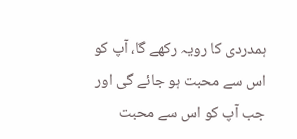ہمدردی کا رویہ رکھے گا، آپ کو اس سے محبت ہو جائے گی اور جب آپ کو اس سے محبت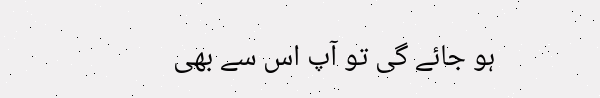ہو جائے گی تو آپ اس سے بھی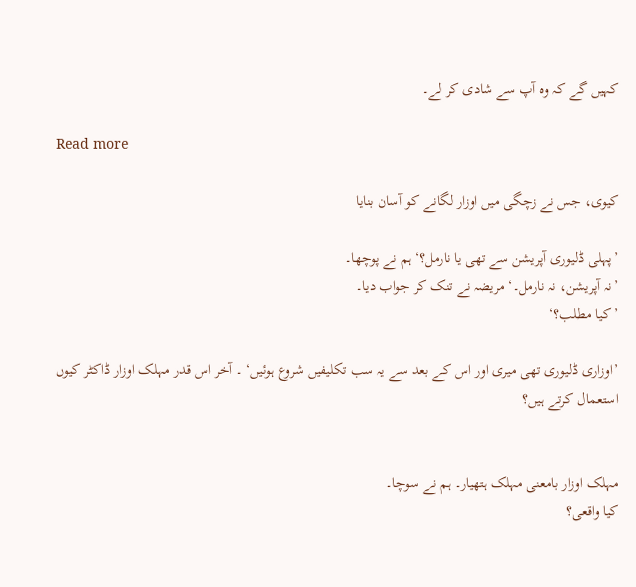کہیں گے کہ وہ آپ سے شادی کر لے۔

Read more

کیوی، جس نے زچگی میں اوزار لگانے کو آسان بنایا

’پہلی ڈلیوری آپریشن سے تھی یا نارمل؟‘ ہم نے پوچھا۔
’نہ آپریشن، نہ نارمل۔‘ مریضہ نے تنک کر جواب دیا۔
’کیا مطلب؟‘

’اوزاری ڈلیوری تھی میری اور اس کے بعد سے یہ سب تکلیفیں شروع ہوئیں‘ ۔ آخر اس قدر مہلک اوزار ڈاکٹر کیوں استعمال کرتے ہیں؟


مہلک اوزار بامعنی مہلک ہتھیار۔ ہم نے سوچا۔
کیا واقعی؟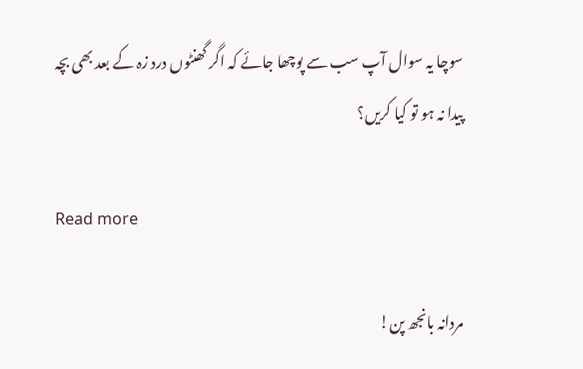سوچا یہ سوال آپ سب سے پوچھا جائے کہ اگر گھنٹوں درد زہ کے بعد بھی بچہ پیدا نہ ہو تو کیا کریں؟

Read more

مردانہ بانجھ پن!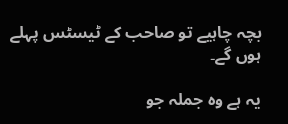بچہ چاہیے تو صاحب کے ٹیسٹس پہلے ہوں گے۔

یہ ہے وہ جملہ جو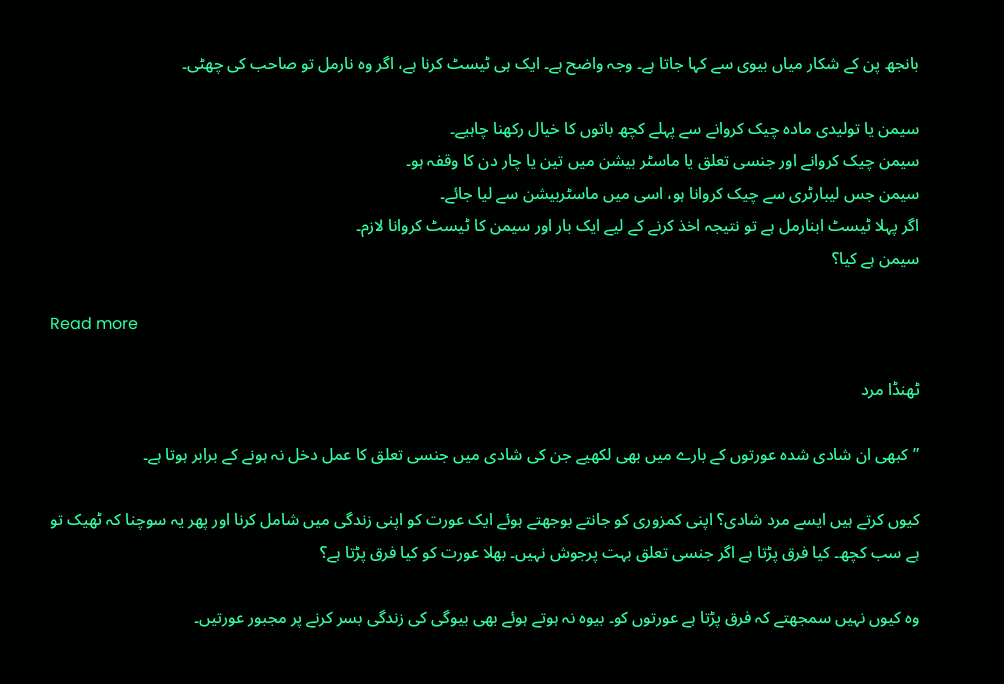بانجھ پن کے شکار میاں بیوی سے کہا جاتا ہے۔ وجہ واضح ہے۔ ایک ہی ٹیسٹ کرنا ہے، اگر وہ نارمل تو صاحب کی چھٹی۔

سیمن یا تولیدی مادہ چیک کروانے سے پہلے کچھ باتوں کا خیال رکھنا چاہیے۔
سیمن چیک کروانے اور جنسی تعلق یا ماسٹر بیشن میں تین یا چار دن کا وقفہ ہو۔
سیمن جس لیبارٹری سے چیک کروانا ہو، اسی میں ماسٹربیشن سے لیا جائے۔
اگر پہلا ٹیسٹ ابنارمل ہے تو نتیجہ اخذ کرنے کے لیے ایک بار اور سیمن کا ٹیسٹ کروانا لازم۔
سیمن ہے کیا؟

Read more

ٹھنڈا مرد

”کبھی ان شادی شدہ عورتوں کے بارے میں بھی لکھیے جن کی شادی میں جنسی تعلق کا عمل دخل نہ ہونے کے برابر ہوتا ہے۔

کیوں کرتے ہیں ایسے مرد شادی؟ اپنی کمزوری کو جانتے بوجھتے ہوئے ایک عورت کو اپنی زندگی میں شامل کرنا اور پھر یہ سوچنا کہ ٹھیک تو ہے سب کچھ۔ کیا فرق پڑتا ہے اگر جنسی تعلق بہت پرجوش نہیں۔ بھلا عورت کو کیا فرق پڑتا ہے؟

وہ کیوں نہیں سمجھتے کہ فرق پڑتا ہے عورتوں کو۔ بیوہ نہ ہوتے ہوئے بھی بیوگی کی زندگی بسر کرنے پر مجبور عورتیں۔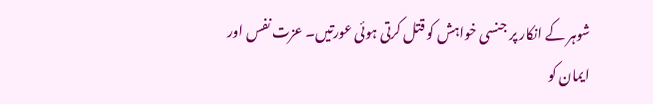شوہر کے انکار پر جنسی خواہش کو قتل کرتی ہوئی عورتیں۔ عزت نفس اور ایمان کو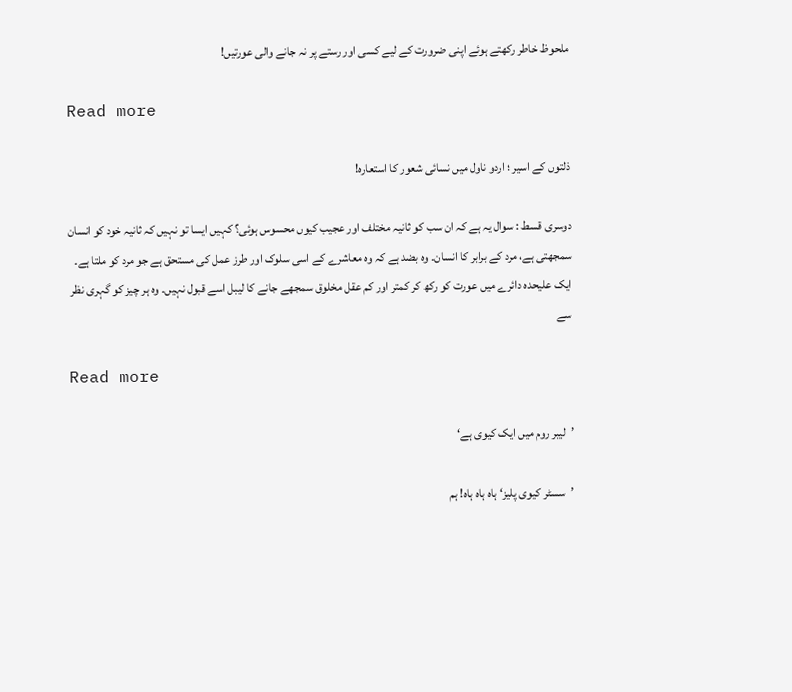ملحوظ خاطر رکھتے ہوئے اپنی ضرورت کے لیے کسی اور رستے پر نہ جانے والی عورتیں!

Read more

ذلتوں کے اسیر ؛ اردو ناول میں نسائی شعور کا استعارہ!

دوسری قسط : سوال یہ ہے کہ ان سب کو ثانیہ مختلف اور عجیب کیوں محسوس ہوئی؟ کہیں ایسا تو نہیں کہ ثانیہ خود کو انسان سمجھتی ہے، مرد کے برابر کا انسان۔ وہ بضد ہے کہ وہ معاشرے کے اسی سلوک اور طرز عمل کی مستحق ہے جو مرد کو ملتا ہے۔ ایک علیحدہ دائرے میں عورت کو رکھ کر کمتر اور کم عقل مخلوق سمجھے جانے کا لیبل اسے قبول نہیں۔ وہ ہر چیز کو گہری نظر سے

Read more

’لیبر روم میں ایک کیوی ہے‘

’سسٹر کیوی پلیز‘ ہاہ ہاہ ہاہ! ہم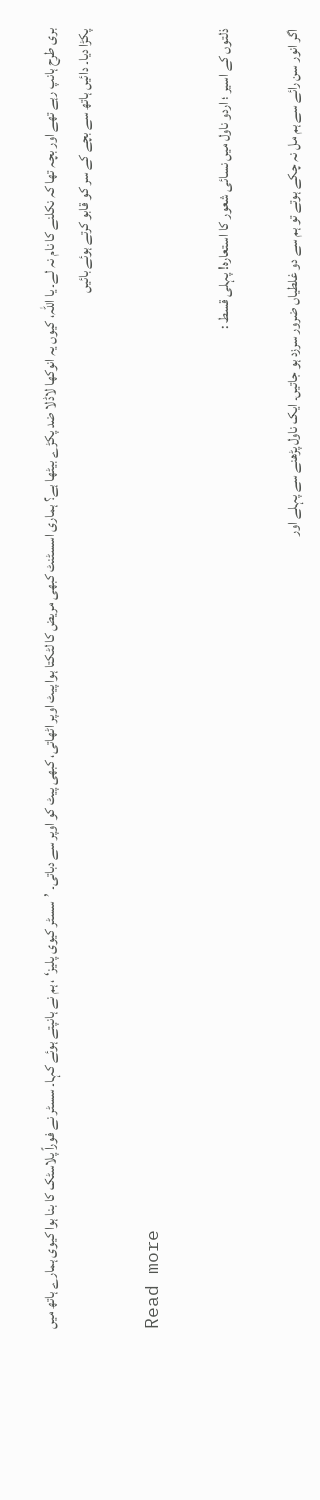بری طرح ہانپ رہے تھے اور بچہ تھا کہ نکلنے کا نام نہ لے۔ یا اللہ، کیوں یہ انوکھا لاڈلا ضد پکڑے بیٹھا ہے؟ ہماری اسسٹنٹ کبھی مریض کا لٹکتا ہوا پیٹ اوپر اٹھاتی، کبھی پیٹ کو اوپر سے دباتی۔ ’سسٹر کیوی پلیز‘ ، ہم نے ہانپتے ہوئے کہا۔ سسٹر نے فوراً پلاسٹک کا بنا ہوا کیوی ہمارے ہاتھ میں پکڑا دیا۔ دائیں ہاتھ سے بچے کے سر کو قابو کرتے ہوئے بائیں

Read more

ذلتوں کے اسیر ؛ اردو ناول میں نسائی شعور کا استعارہ! پہلی قسط :

اگر انور سن رائے سے ہم مل نہ چکے ہوتے تو ہم سے دو غلطیاں ضرور سرزد ہو جاتیں۔ ایک ناول پڑھنے سے پہلے اور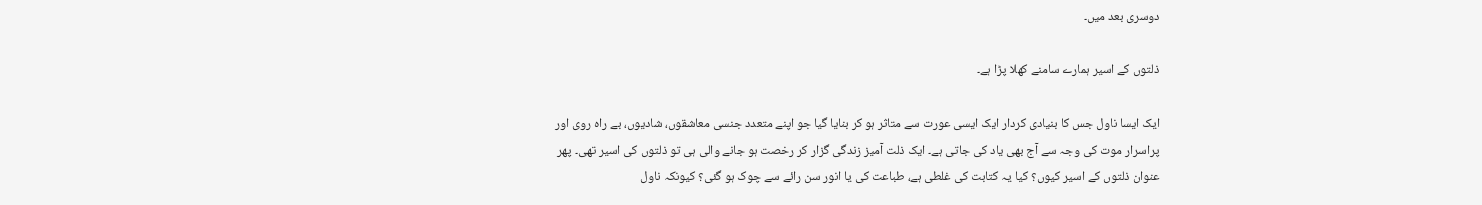دوسری بعد میں۔

ذلتوں کے اسیر ہمارے سامنے کھلا پڑا ہے۔

ایک ایسا ناول جس کا بنیادی کردار ایک ایسی عورت سے متاثر ہو کر بنایا گیا جو اپنے متعدد جنسی معاشقوں، شادیوں، بے راہ روی اور پراسرار موت کی وجہ سے آج بھی یاد کی جاتی ہے۔ ایک ذلت آمیز زندگی گزار کر رخصت ہو جانے والی ہی تو ذلتوں کی اسیر تھی۔ پھر عنوان ذلتوں کے اسیر کیوں؟ کیا یہ کتابت کی غلطی ہے، طباعت کی یا انور سن رائے سے چوک ہو گئی؟ کیونکہ ناول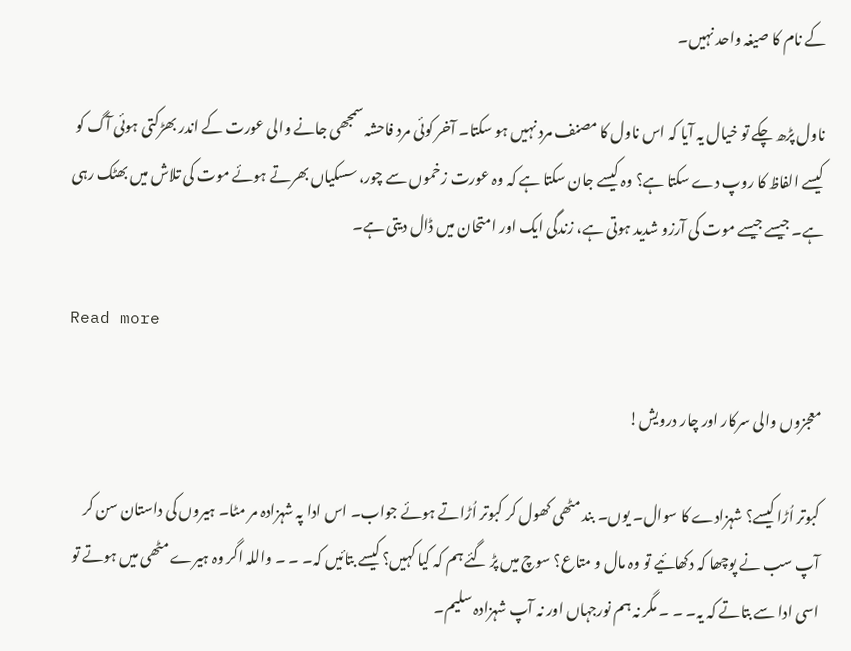کے نام کا صیغہ واحد نہیں۔

ناول پڑھ چکے تو خیال یہ آیا کہ اس ناول کا مصنف مرد نہیں ہو سکتا۔ آخر کوئی مرد فاحشہ سمجھی جانے والی عورت کے اندر بھڑکتی ہوئی آگ کو کیسے الفاظ کا روپ دے سکتا ہے؟ وہ کیسے جان سکتا ہے کہ وہ عورت زخموں سے چور، سسکیاں بھرتے ہوئے موت کی تلاش میں بھٹک رہی ہے۔ جیسے جیسے موت کی آرزو شدید ہوتی ہے، زندگی ایک اور امتحان میں ڈال دیتی ہے۔

Read more

معجزوں والی سرکار اور چار درویش!

کبوتر اُڑا کیسے؟ شہزادے کا سوال۔ یوں۔ بند مٹھی کھول کر کبوتر اُڑاتے ہوئے جواب۔ اس ادا پہ شہزادہ مر مٹا۔ ہیروں کی داستان سن کر آپ سب نے پوچھا کہ دکھائیے تو وہ مال و متاع؟ سوچ میں پڑ گئے ہم کہ کیا کہیں؟ کیسے بتائیں کہ۔ ۔ ۔ واللہ اگر وہ ہیرے مٹھی میں ہوتے تو اسی ادا سے بتاتے کہ یہ۔ ۔ ۔ مگر نہ ہم نورجہاں اور نہ آپ شہزادہ سلیم۔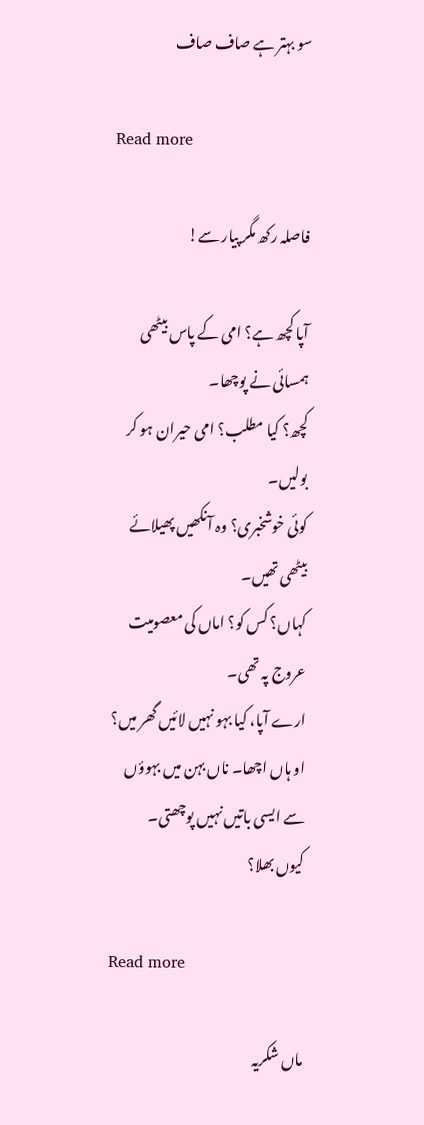سو بہتر ہے صاف صاف

Read more

فاصلہ رکھ مگر پیار سے!

آپا کچھ ہے؟ امی کے پاس بیٹھی ہمسائی نے پوچھا۔
کچھ؟ کیا مطلب؟ امی حیران ہو کر بولیں۔
کوئی خوشخبری؟ وہ آنکھیں پھیلائے بیٹھی تھیں۔
کہاں؟ کس کو؟ اماں کی معصومیت عروج پہ تھی۔
ارے آپا، کیا بہو نہیں لائیں گھر میں؟
او ہاں اچھا۔ ناں بہن میں بہوؤں سے ایسی باتیں نہیں پوچھتی۔
کیوں بھلا؟

Read more

ماں شکریہ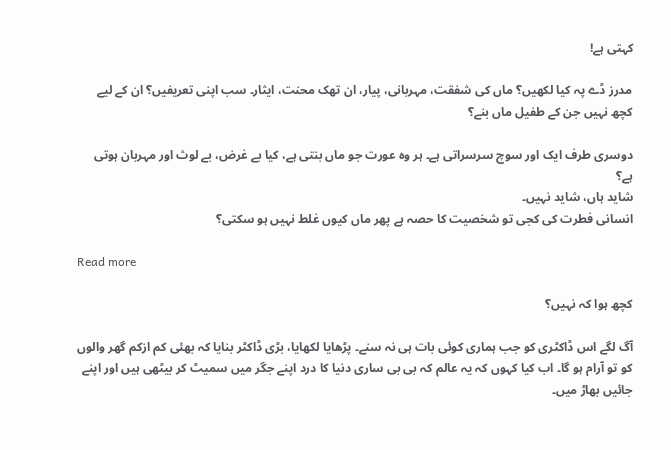کہتی ہے!

مدرز ڈے پہ کیا لکھیں؟ ماں کی شفقت، مہربانی، پیار، ان تھک محنت، ایثار۔ سب اپنی تعریفیں؟ ان کے لیے کچھ نہیں جن کے طفیل ماں بنے؟

دوسری طرف ایک اور سوچ سرسراتی ہے۔ ہر وہ عورت جو ماں بنتی ہے، کیا بے غرض، بے لوث اور مہربان ہوتی ہے؟
شاید ہاں، شاید نہیں۔
انسانی فطرت کی کجی تو شخصیت کا حصہ ہے پھر ماں کیوں غلط نہیں ہو سکتی؟

Read more

کچھ ہوا کہ نہیں؟

آگ لگے اس ڈاکٹری کو جب ہماری کوئی بات ہی نہ سنے۔ پڑھایا لکھایا، بڑی ڈاکٹر بنایا کہ بھئی کم ازکم گھر والوں کو تو آرام ہو گا۔ اب کیا کہوں کہ یہ عالم کہ بی بی ساری دنیا کا درد اپنے جگر میں سمیٹ کر بیٹھی ہیں اور اپنے جائیں بھاڑ میں۔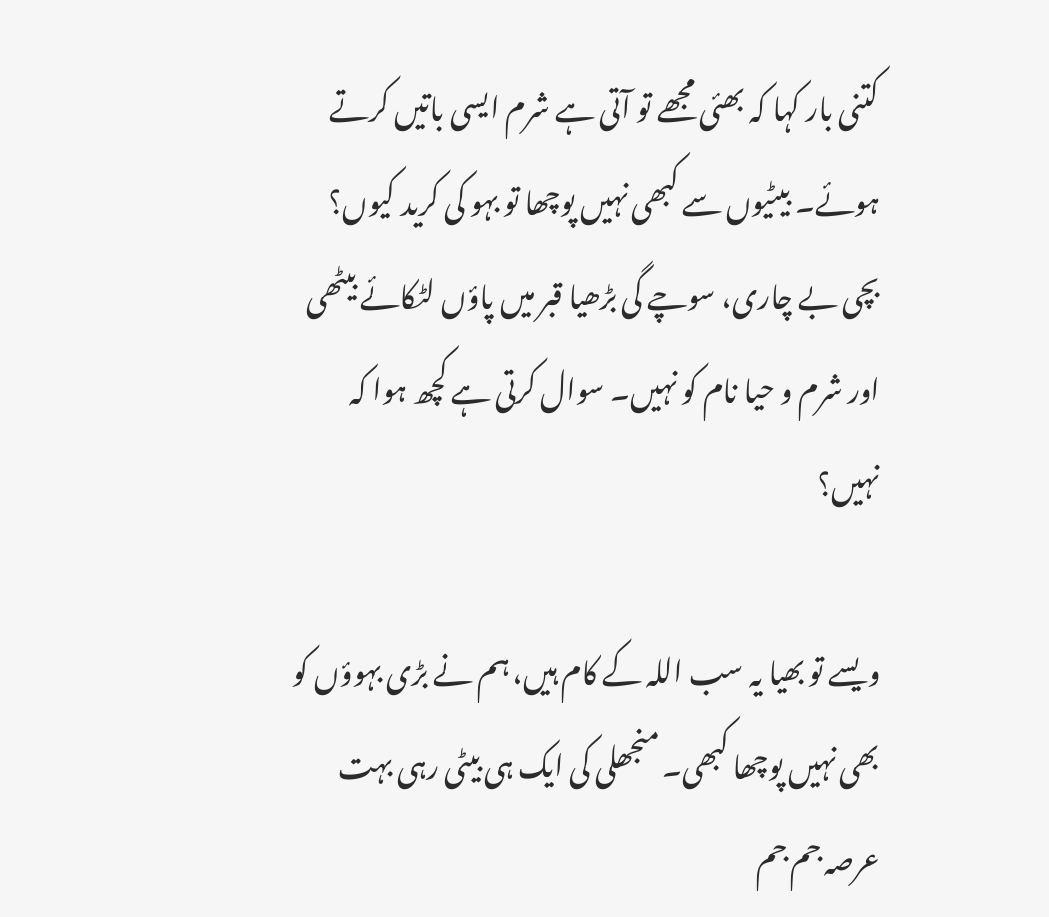کتنی بار کہا کہ بھئی مجھے تو آتی ہے شرم ایسی باتیں کرتے ہوئے۔ بیٹیوں سے کبھی نہیں پوچھا تو بہو کی کرید کیوں؟ بچی بے چاری، سوچے گی بڑھیا قبر میں پاؤں لٹکائے بیٹھی اور شرم و حیا نام کو نہیں۔ سوال کرتی ہے کچھ ہوا کہ نہیں؟

ویسے تو بھیا یہ سب اللہ کے کام ہیں، ہم نے بڑی بہوؤں کو بھی نہیں پوچھا کبھی۔ منجھلی کی ایک ہی بیٹی رہی بہت عرصہ جم جم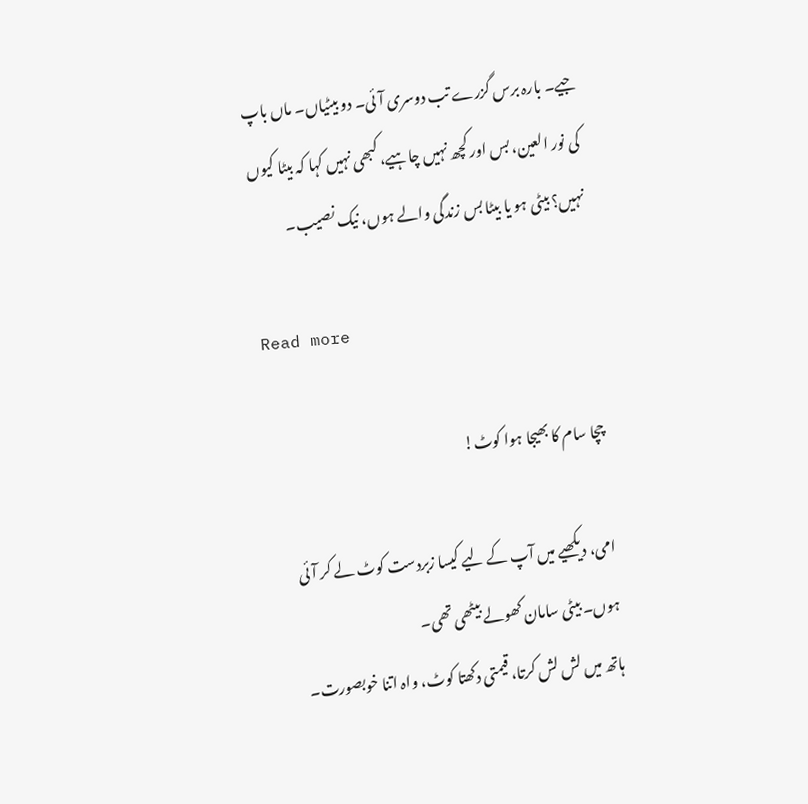جیے۔ بارہ برس گزرے تب دوسری آئی۔ دو بیٹیاں۔ ماں باپ کی نور العین، بس اور کچھ نہیں چاہیے، کبھی نہیں کہا کہ بیٹا کیوں نہیں؟ بیٹی ہو یا بیٹا بس زندگی والے ہوں، نیک نصیب۔

Read more

چچا سام کا بھیجا ہوا کوٹ!

امی، دیکھیے میں آپ کے لیے کیسا زبردست کوٹ لے کر آئی ہوں۔ بیٹی سامان کھولے بیٹھی تھی۔
ہاتھ میں لش لش کرتا، قیمتی دکھتا کوٹ، واہ اتنا خوبصورت۔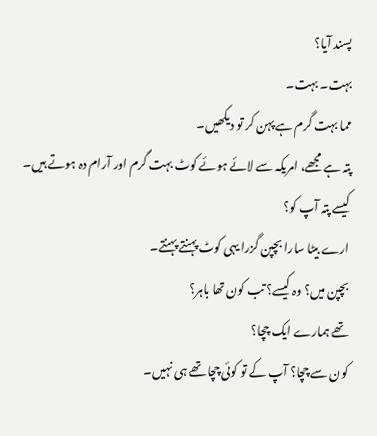پسند آیا؟
بہت۔ بہت۔
مما بہت گرم ہے پہن کر تو دیکھیں۔
پتہ ہے مجھے، امریکہ سے لائے ہوئے کوٹ بہت گرم اور آرام دہ ہوتے ہیں۔
کیسے پتہ آپ کو؟
ارے بیٹا سارا بچپن گزرا یہی کوٹ پہنتے پہنتے۔
بچپن میں؟ وہ کیسے؟ تب کون تھا باہر؟
تھے ہمارے ایک چچا؟
کون سے چچا؟ آپ کے تو کوئی چچا تھے ہی نہیں۔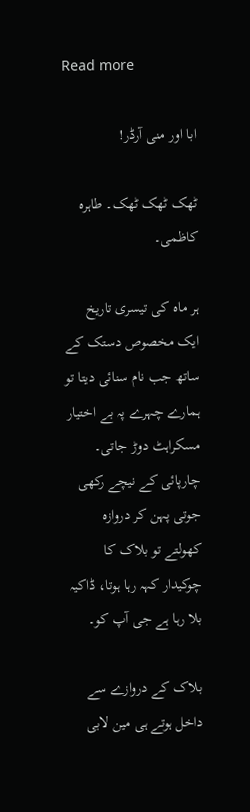Read more

ابا اور منی آرڈر!

ٹھک ٹھک ٹھک۔ طاہرہ کاظمی۔

ہر ماہ کی تیسری تاریخ ایک مخصوص دستک کے ساتھ جب نام سنائی دیتا تو ہمارے چہرے پہ بے اختیار مسکراہٹ دوڑ جاتی۔ چارپائی کے نیچے رکھی جوتی پہن کر دروازہ کھولتے تو بلاک کا چوکیدار کہہ رہا ہوتا، ڈاکیہ بلا رہا ہے جی آپ کو۔

بلاک کے دروازے سے داخل ہوتے ہی مین لابی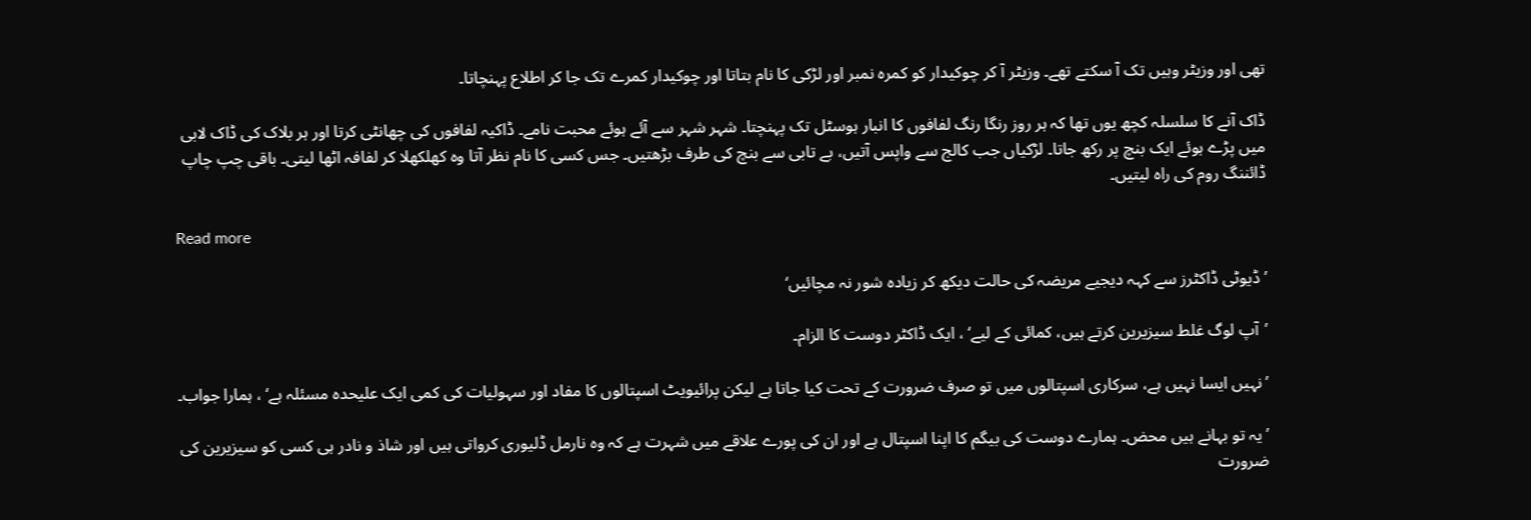تھی اور وزیٹر وہیں تک آ سکتے تھے۔ وزیٹر آ کر چوکیدار کو کمرہ نمبر اور لڑکی کا نام بتاتا اور چوکیدار کمرے تک جا کر اطلاع پہنچاتا۔

ڈاک آنے کا سلسلہ کچھ یوں تھا کہ ہر روز رنگا رنگ لفافوں کا انبار ہوسٹل تک پہنچتا۔ شہر شہر سے آئے ہوئے محبت نامے۔ ڈاکیہ لفافوں کی چھانٹی کرتا اور ہر بلاک کی ڈاک لابی میں پڑے ہوئے ایک بنچ پر رکھ جاتا۔ لڑکیاں جب کالج سے واپس آتیں، بے تابی سے بنچ کی طرف بڑھتیں۔ جس کسی کا نام نظر آتا وہ کھلکھلا کر لفافہ اٹھا لیتی۔ باقی چپ چاپ ڈائننگ روم کی راہ لیتیں۔

Read more

’ڈیوٹی ڈاکٹرز سے کہہ دیجیے مریضہ کی حالت دیکھ کر زیادہ شور نہ مچائیں‘

’آپ لوگ غلط سیزیرین کرتے ہیں، کمائی کے لیے‘ ، ایک ڈاکٹر دوست کا الزام۔

’نہیں ایسا نہیں ہے، سرکاری اسپتالوں میں تو صرف ضرورت کے تحت کیا جاتا ہے لیکن پرائیویٹ اسپتالوں کا مفاد اور سہولیات کی کمی ایک علیحدہ مسئلہ ہے‘ ، ہمارا جواب۔

’یہ تو بہانے ہیں محض۔ ہمارے دوست کی بیگم کا اپنا اسپتال ہے اور ان کی پورے علاقے میں شہرت ہے کہ وہ نارمل ڈلیوری کرواتی ہیں اور شاذ و نادر ہی کسی کو سیزیرین کی ضرورت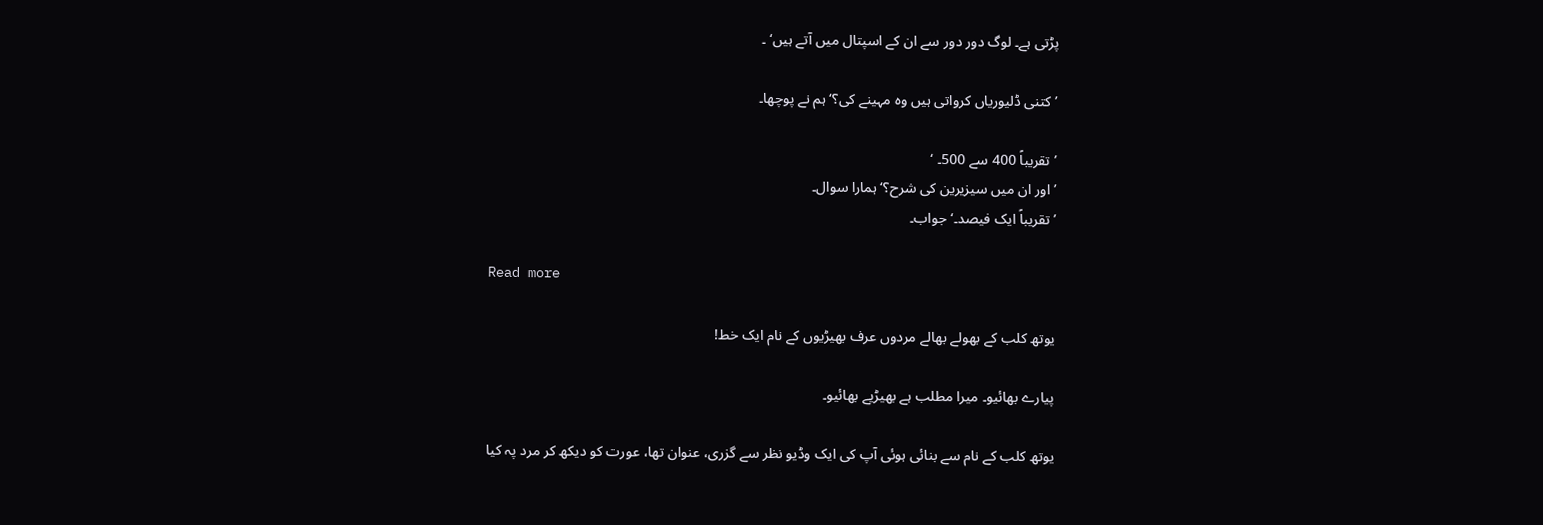پڑتی ہے۔ لوگ دور دور سے ان کے اسپتال میں آتے ہیں‘ ۔

’کتنی ڈلیوریاں کرواتی ہیں وہ مہینے کی؟‘ ہم نے پوچھا۔

’تقریباً 400 سے 500۔ ‘
’اور ان میں سیزیرین کی شرح؟‘ ہمارا سوال۔
’تقریباً ایک فیصد۔‘ جواب۔

Read more

یوتھ کلب کے بھولے بھالے مردوں عرف بھیڑیوں کے نام ایک خط!

پیارے بھائیو۔ میرا مطلب ہے بھیڑیے بھائیو۔

یوتھ کلب کے نام سے بنائی ہوئی آپ کی ایک وڈیو نظر سے گزری، عنوان تھا، عورت کو دیکھ کر مرد پہ کیا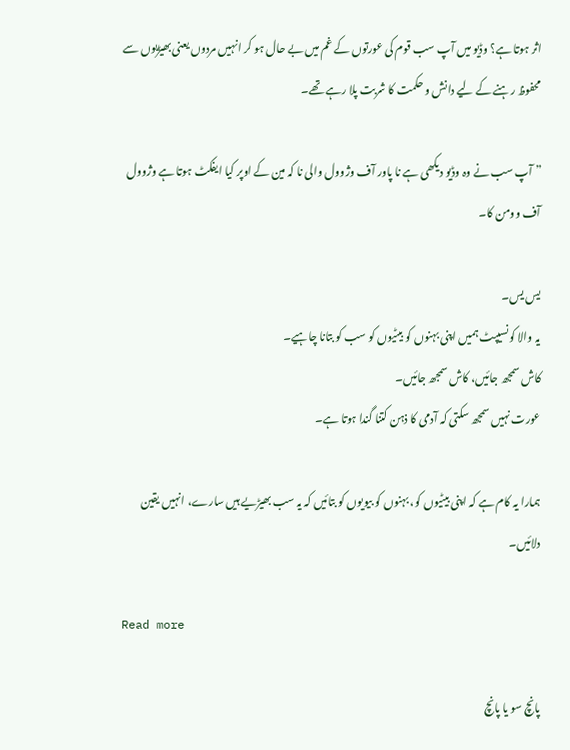اثر ہوتا ہے؟ وڈیو میں آپ سب قوم کی عورتوں کے غم میں بے حال ہو کر انہیں مردوں یعنی بھیڑیوں سے محفوظ رہنے کے لیے دانش و حکمت کا شربت پلا رہے تھے۔

” آپ سب نے وہ وڈیو دیکھی ہے نا پاور آف وژوول والی نا کہ مین کے اوپر کیا ایفکٹ ہوتا ہے وژوول آف وومن کا۔

یس یس۔
یہ والا کونسیپٹ ہمیں اپنی بہنوں کو بیٹیوں کو سب کو بتانا چاہیے۔
کاش سمجھ جائیں، کاش سمجھ جائیں۔
عورت نہیں سمجھ سکتی کہ آدمی کا ذہن کتنا گندا ہوتا ہے۔

ہمارا یہ کام ہے کہ اپنی بیٹیوں کو، بہنوں کو بیویوں کو بتائیں کہ یہ سب بھیڑیے ہیں سارے، انہیں یقین دلائیں۔

Read more

پانچ سو یا پانچ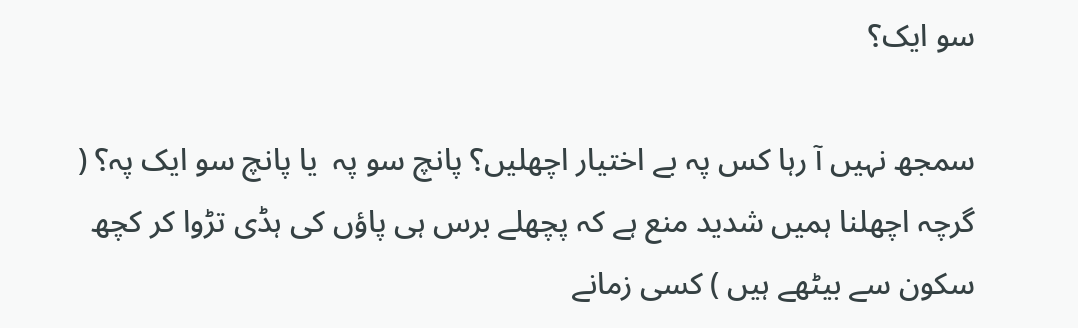سو ایک؟

سمجھ نہیں آ رہا کس پہ بے اختیار اچھلیں؟ پانچ سو پہ  یا پانچ سو ایک پہ؟ ( گرچہ اچھلنا ہمیں شدید منع ہے کہ پچھلے برس ہی پاؤں کی ہڈی تڑوا کر کچھ سکون سے بیٹھے ہیں ) کسی زمانے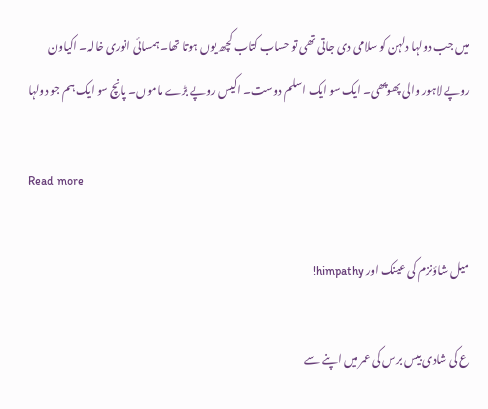میں جب دولہا دلہن کو سلامی دی جاتی تھی تو حساب کتاب کچھ یوں ہوتا تھا۔ ہمسائی انوری خالہ۔ اکیاون روپے لاہور والی پھوپھی۔ ایک سو ایک اسلم دوست۔ اکیس روپے بڑے ماموں۔ پانچ سو ایک ہم جو دولہا

Read more

میل شاؤنزم کی عینک اور himpathy!

ع کی شادی بیس برس کی عمر میں اپنے سے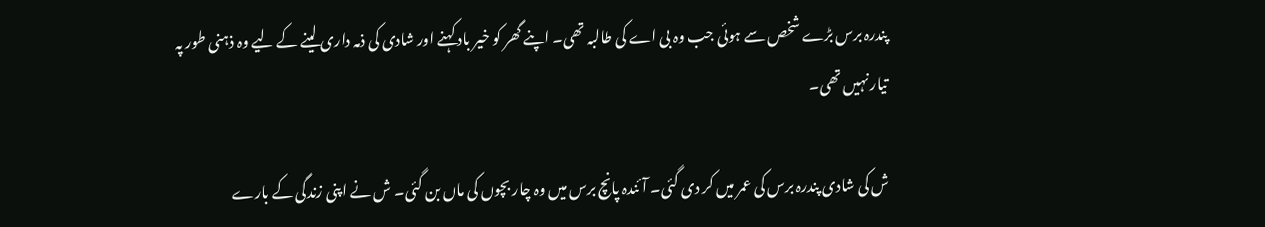پندرہ برس بڑے شخص سے ہوئی جب وہ بی اے کی طالبہ تھی۔ اپنے گھر کو خیر باد کہنے اور شادی کی ذمہ داری لینے کے لیے وہ ذہنی طور پہ تیار نہیں تھی۔

ش کی شادی پندرہ برس کی عمر میں کر دی گئی۔ آئندہ پانچ برس میں وہ چار بچوں کی ماں بن گئی۔ ش نے اپنی زندگی کے بارے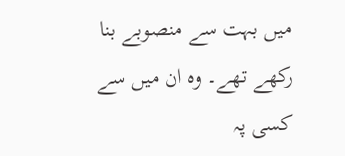میں بہت سے منصوبے بنا رکھے تھے۔ وہ ان میں سے کسی پہ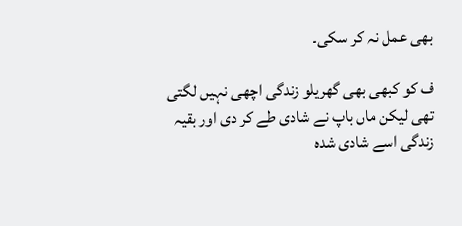بھی عمل نہ کر سکی۔

ف کو کبھی بھی گھریلو زندگی اچھی نہیں لگتی تھی لیکن ماں باپ نے شادی طے کر دی اور بقیہ زندگی اسے شادی شدہ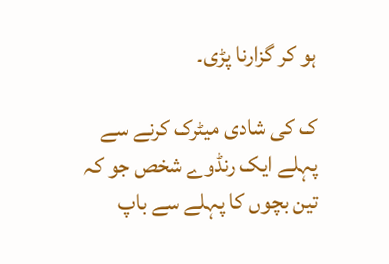ہو کر گزارنا پڑی۔

ک کی شادی میٹرک کرنے سے پہلے ایک رنڈوے شخص جو کہ تین بچوں کا پہلے سے باپ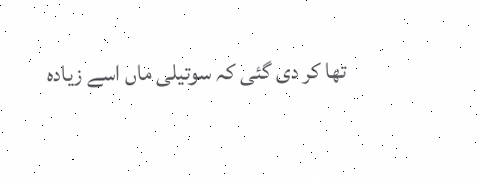تھا کر دی گئی کہ سوتیلی ماں اسے زیادہ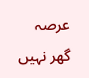عرصہ گھر نہیں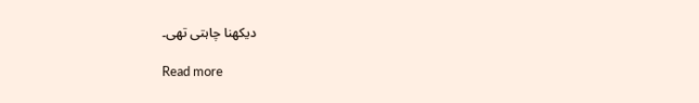دیکھنا چاہتی تھی۔

Read more